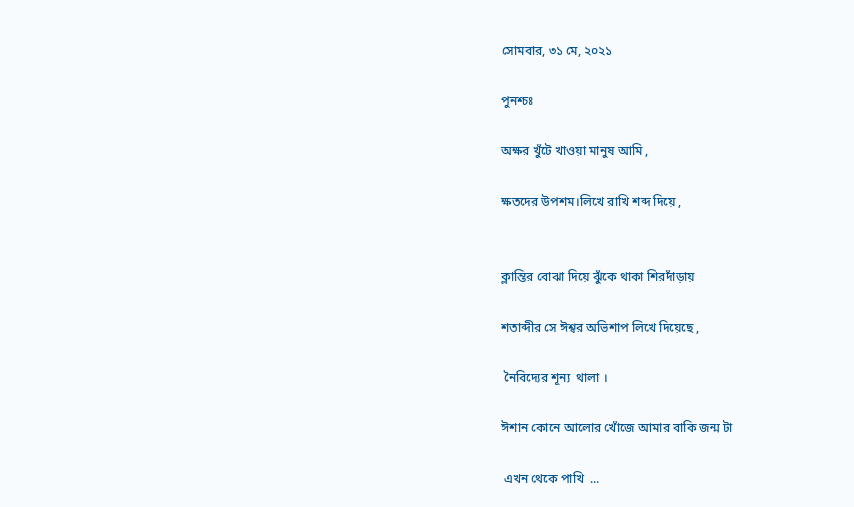সোমবার, ৩১ মে, ২০২১

পুনশ্চঃ

অক্ষর খুঁটে খাওয়া মানুষ আমি ,

ক্ষতদের উপশম।লিখে রাখি শব্দ দিয়ে ,


ক্লান্তির বোঝা দিয়ে ঝুঁকে থাকা শিরদাঁড়ায়

শতাব্দীর সে ঈশ্বর অভিশাপ লিখে দিয়েছে ,

 নৈবিদ্যের শূন্য  থালা ।

ঈশান কোনে আলোর খোঁজে আমার বাকি জন্ম টা

 এখন থেকে পাখি  ...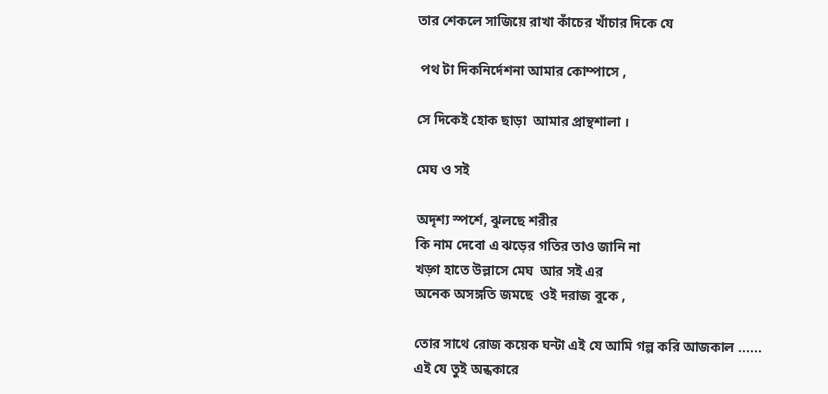তার শেকলে সাজিয়ে রাখা কাঁচের খাঁচার দিকে যে

 পথ টা দিকনির্দেশনা আমার কোম্পাসে ,

সে দিকেই হোক ছাড়া  আমার প্রান্থশালা ।

মেঘ ও সই

অদৃশ্য স্পর্শে, ঝুলছে শরীর
কি নাম দেবো এ ঝড়ের গতির তাও জানি না
খড়্গ হাতে উল্লাসে মেঘ  আর সই এর
অনেক অসঙ্গতি জমছে  ওই দরাজ বুকে ,

তোর সাথে রোজ কয়েক ঘন্টা এই যে আমি গল্প করি আজকাল ......
এই যে তুই অন্ধকারে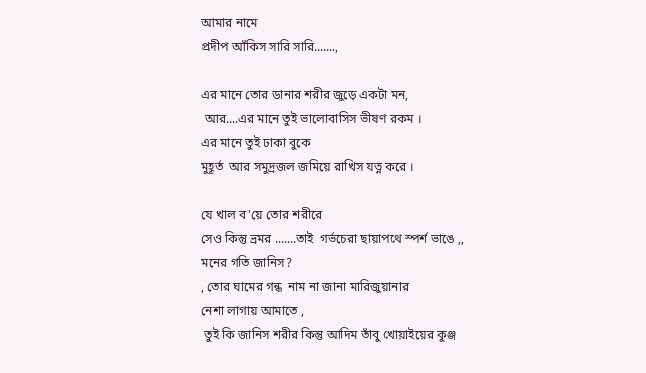আমার নামে
প্রদীপ আঁকিস সারি সারি.......,

এর মানে তোর ডানার শরীর জুড়ে একটা মন,
 আর....এর মানে তুই ভালোবাসিস ভীষণ রকম ।
এর মানে তুই ঢাকা বুকে
মুহূর্ত  আর সমুদ্রজল জমিয়ে রাখিস যত্ন করে ।

যে খাল ব'য়ে তোর শরীরে
সেও কিন্তু ভ্ৰমর .......তাই  গর্ভচেরা ছায়াপথে স্পর্শ ভাঙে ,,
মনের গতি জানিস?
, তোর ঘামের গন্ধ  নাম না জানা মারিজুয়ানার
নেশা লাগায় আমাতে ,
 তুই কি জানিস শরীর কিন্তু আদিম তাঁবু খোয়াইয়ের কুঞ্জ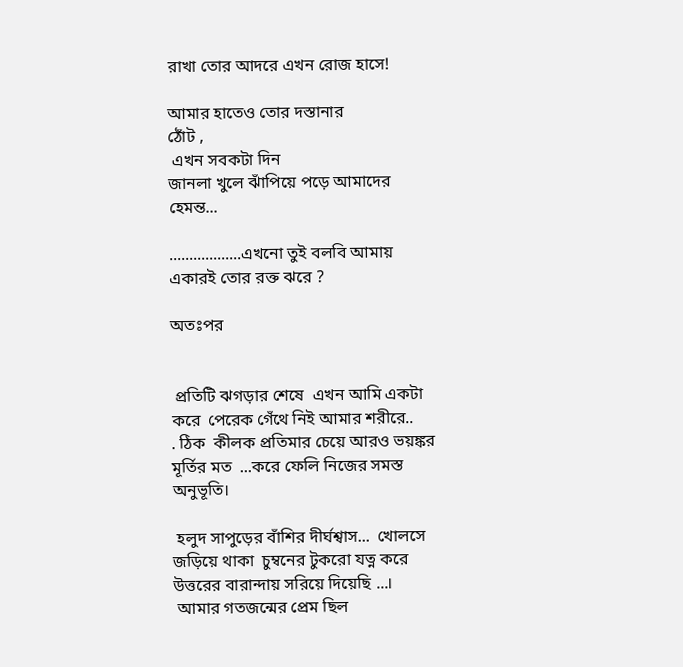রাখা তোর আদরে এখন রোজ হাসে!

আমার হাতেও তোর দস্তানার
ঠোঁট ,
 এখন সবকটা দিন
জানলা খুলে ঝাঁপিয়ে পড়ে আমাদের হেমন্ত...

..................এখনো তুই বলবি আমায়
একারই তোর রক্ত ঝরে ?

অতঃপর


 প্রতিটি ঝগড়ার শেষে  এখন আমি একটা করে  পেরেক গেঁথে নিই আমার শরীরে..
. ঠিক  কীলক প্রতিমার চেয়ে আরও ভয়ঙ্কর মূর্তির মত  ...করে ফেলি নিজের সমস্ত অনুভূতি।

 হলুদ সাপুড়ের বাঁশির দীর্ঘশ্বাস...  খোলসে জড়িয়ে থাকা  চুম্বনের টুকরো যত্ন করে উত্তরের বারান্দায় সরিয়ে দিয়েছি ...।
 আমার গতজন্মের প্রেম ছিল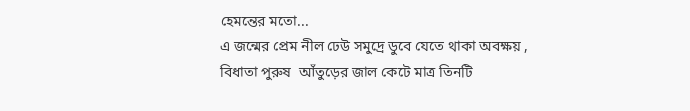হেমন্তের মতো...
এ জন্মের প্রেম নীল ঢেউ সমুদ্রে ডুবে যেতে থাকা অবক্ষয় ,
বিধাতা পুরুষ  আঁতুড়ের জাল কেটে মাত্র তিনটি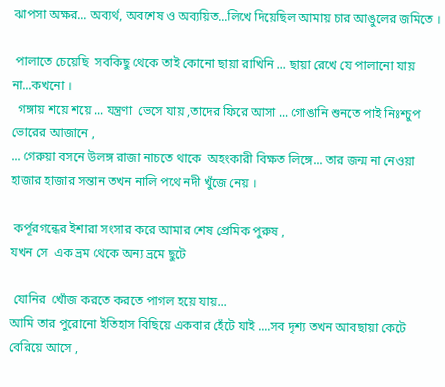ঝাপসা অক্ষর... অব্যর্থ, অবশেষ ও অব্যয়িত...লিখে দিয়েছিল আমায় চার আঙুলের জমিতে ।

 পালাতে চেয়েছি  সবকিছু থেকে তাই কোনো ছায়া রাখিনি ... ছায়া রেখে যে পালানো যায় না...কখনো ।
  গঙ্গায় শয়ে শয়ে ... যন্ত্রণা  ভেসে যায় ,তাদের ফিরে আসা ... গোঙানি শুনতে পাই নিঃশ্চুপ ভোরের আজানে ,
... গেরুয়া বসনে উলঙ্গ রাজা নাচতে থাকে  অহংকারী বিক্ষত লিঙ্গে... তার জন্ম না নেওয়া হাজার হাজার সন্তান তখন নালি পথে নদী খুঁজে নেয় ।

 কর্পূরগন্ধের ইশারা সংসার করে আমার শেষ প্রেমিক পুরুষ ,
যখন সে  এক ভ্রম থেকে অন্য ভ্রমে ছুটে

 যোনির  খোঁজ করতে করতে পাগল হয়ে যায়...
আমি তার পুরোনো ইতিহাস বিছিয়ে একবার হেঁটে যাই ....সব দৃশ্য তখন আবছায়া কেটে বেরিয়ে আসে ,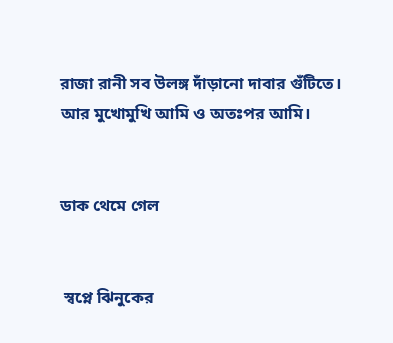রাজা রানী সব উলঙ্গ দাঁড়ানো দাবার গুঁটিতে।
আর মুখোমুখি আমি ও অতঃপর আমি।


ডাক থেমে গেল


 স্বপ্নে ঝিনুকের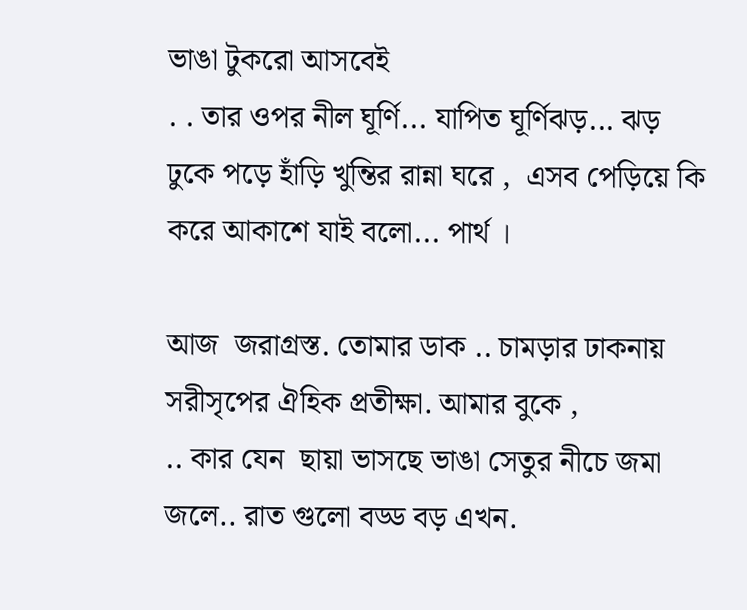ভাঙা টুকরো আসবেই
. . তার ওপর নীল ঘূর্ণি... যাপিত ঘূর্ণিঝড়... ঝড়
ঢুকে পড়ে হাঁড়ি খুন্তির রান্না ঘরে ,  এসব পেড়িয়ে কি করে আকাশে যাই বলো... পার্থ ।

আজ  জরাগ্রস্ত. তোমার ডাক .. চামড়ার ঢাকনায় সরীসৃপের ঐহিক প্রতীক্ষা. আমার বুকে ,
.. কার যেন  ছায়া ভাসছে ভাঙা সেতুর নীচে জমা জলে.. রাত গুলো বড্ড বড় এখন.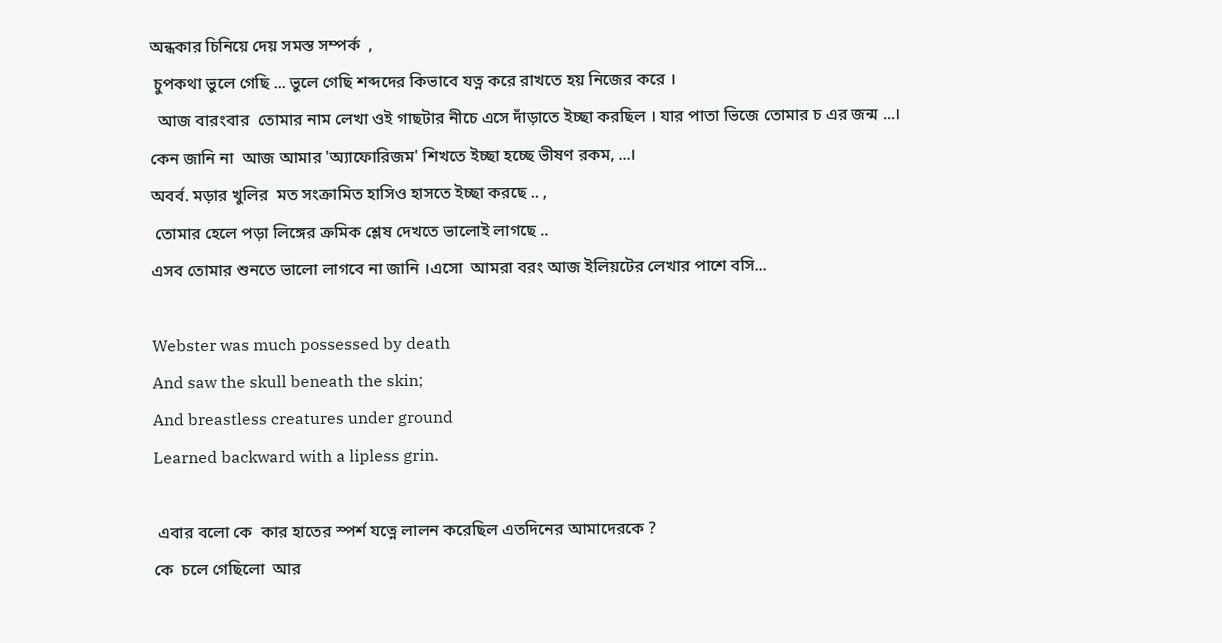অন্ধকার চিনিয়ে দেয় সমস্ত সম্পর্ক  ,
 চুপকথা ভুলে গেছি ... ভুলে গেছি শব্দদের কিভাবে যত্ন করে রাখতে হয় নিজের করে ।
  আজ বারংবার  তোমার নাম লেখা ওই গাছটার নীচে এসে দাঁড়াতে ইচ্ছা করছিল । যার পাতা ভিজে তোমার চ এর জন্ম ...।
কেন জানি না  আজ আমার 'অ্যাফোরিজম' শিখতে ইচ্ছা হচ্ছে ভীষণ রকম, ...।
অবর্ব. মড়ার খুলির  মত সংক্রামিত হাসিও হাসতে ইচ্ছা করছে .. ,
 তোমার হেলে পড়া লিঙ্গের ক্রমিক শ্লেষ দেখতে ভালোই লাগছে ..
এসব তোমার শুনতে ভালো লাগবে না জানি ।এসো  আমরা বরং আজ ইলিয়টের লেখার পাশে বসি...

Webster was much possessed by death
And saw the skull beneath the skin;
And breastless creatures under ground
Learned backward with a lipless grin.

 এবার বলো কে  কার হাতের স্পর্শ যত্নে লালন করেছিল এতদিনের আমাদেরকে ?
কে  চলে গেছিলো  আর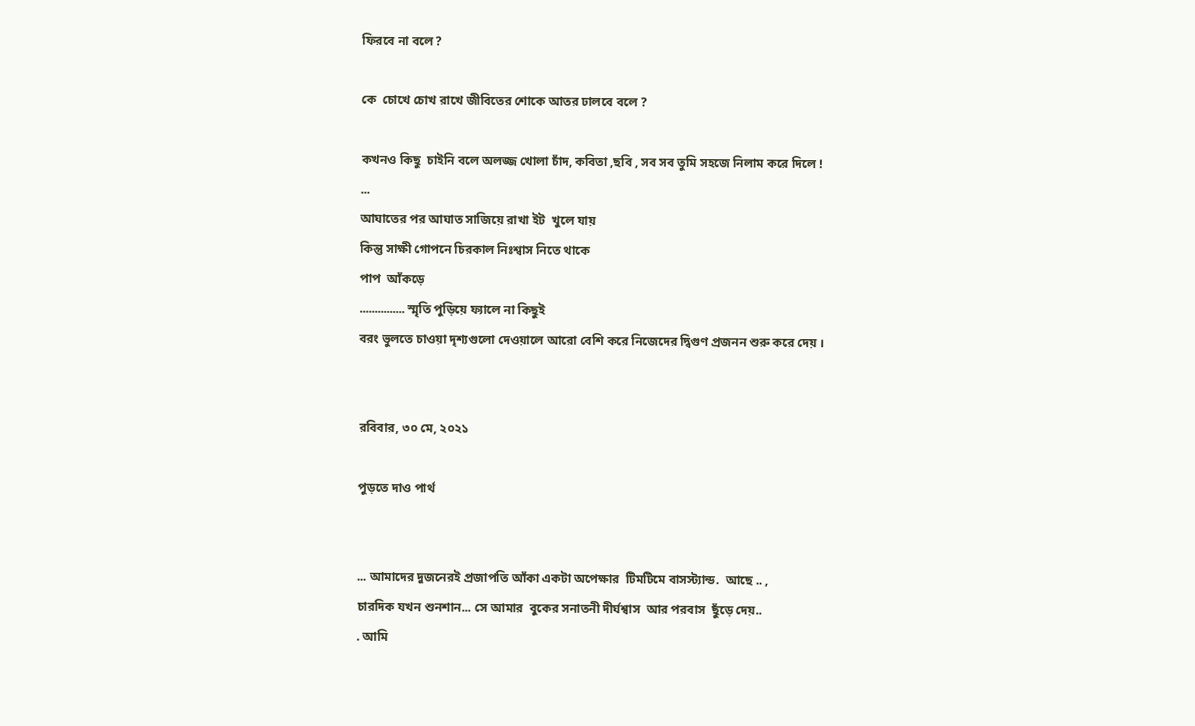ফিরবে না বলে?

কে  চোখে চোখ রাখে জীবিতের শোকে আতর ঢালবে বলে ?

কখনও কিছু  চাইনি বলে অলজ্জ খোলা চাঁদ, কবিতা ,ছবি , সব সব তুমি সহজে নিলাম করে দিলে !
...
আঘাতের পর আঘাত সাজিয়ে রাখা ইট  খুলে যায়
কিন্তু সাক্ষী গোপনে চিরকাল নিঃশ্বাস নিতে থাকে
পাপ  আঁকড়ে
............... স্মৃতি পুড়িয়ে ফ্যালে না কিছুই
বরং ভুলতে চাওয়া দৃশ্যগুলো দেওয়ালে আরো বেশি করে নিজেদের দ্বিগুণ প্রজনন শুরু করে দেয় ।


রবিবার, ৩০ মে, ২০২১

পুড়তে দাও পার্থ


... আমাদের দুজনেরই প্রজাপতি আঁকা একটা অপেক্ষার  টিমটিমে বাসস্ট্যান্ড.  আছে .. ,
চারদিক যখন শুনশান... সে আমার  বুকের সনাতনী দীর্ঘশ্বাস  আর পরবাস  ছুঁড়ে দেয়..
. আমি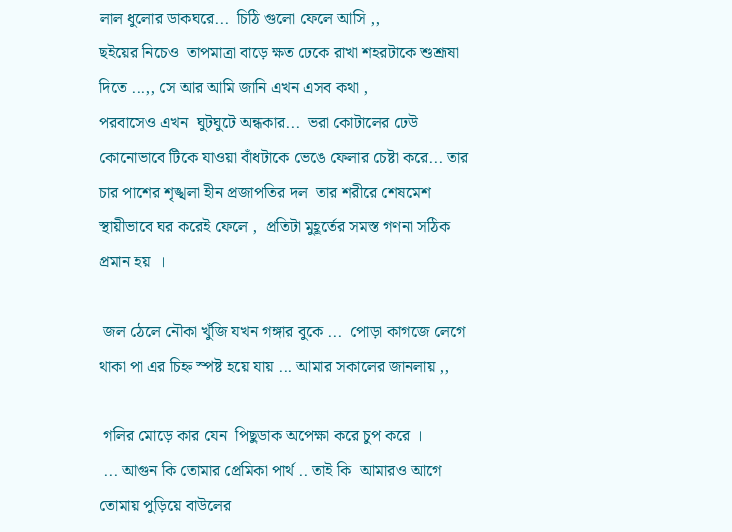লাল ধুলোর ডাকঘরে...  চিঠি গুলো ফেলে আসি ,,
ছইয়ের নিচেও  তাপমাত্রা বাড়ে ক্ষত ঢেকে রাখা শহরটাকে শুশ্রূষা  দিতে ...,, সে আর আমি জানি এখন এসব কথা ,
পরবাসেও এখন  ঘুটঘুটে অন্ধকার...  ভরা কোটালের ঢেউ কোনোভাবে টিকে যাওয়া বাঁধটাকে ভেঙে ফেলার চেষ্টা করে... তার চার পাশের শৃঙ্খলা হীন প্রজাপতির দল  তার শরীরে শেষমেশ স্থায়ীভাবে ঘর করেই ফেলে ,  প্রতিটা মুহূর্তের সমস্ত গণনা সঠিক প্রমান হয়  ।

 জল ঠেলে নৌকা খুঁজি যখন গঙ্গার বুকে ...  পোড়া কাগজে লেগে থাকা পা এর চিহ্ন স্পষ্ট হয়ে যায় ... আমার সকালের জানলায় ,,

 গলির মোড়ে কার যেন  পিছুডাক অপেক্ষা করে চুপ করে ।
 ... আগুন কি তোমার প্রেমিকা পার্থ .. তাই কি  আমারও আগে তোমায় পুড়িয়ে বাউলের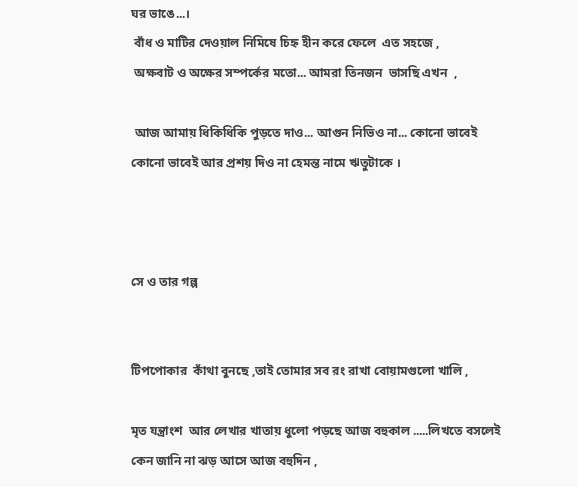ঘর ভাঙে...।
 বাঁধ ও মাটির দেওয়াল নিমিষে চিহ্ন হীন করে ফেলে  এত সহজে ,
 অক্ষবাট ও অক্ষের সম্পর্কের মতো... আমরা তিনজন  ভাসছি এখন  ,

 আজ আমায় ধিকিধিকি পুড়তে দাও... আগুন নিভিও না... কোনো ভাবেই কোনো ভাবেই আর প্রশয় দিও না হেমন্ত নামে ঋতুটাকে ।



সে ও তার গল্প


টিপপোকার  কাঁথা বুনছে ,তাই তোমার সব রং রাখা বোয়ামগুলো খালি ,

মৃত যন্ত্রাংশ  আর লেখার খাতায় ধুলো পড়ছে আজ বহুকাল .....লিখতে বসলেই কেন জানি না ঝড় আসে আজ বহুদিন ,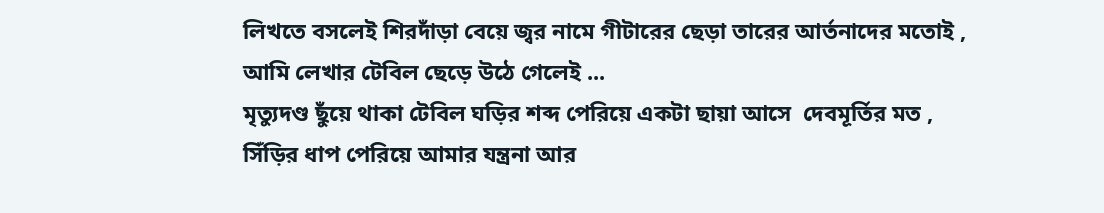লিখতে বসলেই শিরদাঁড়া বেয়ে জ্বর নামে গীটারের ছেড়া তারের আর্তনাদের মতোই ,
আমি লেখার টেবিল ছেড়ে উঠে গেলেই ...
মৃত্যুদণ্ড ছুঁয়ে থাকা টেবিল ঘড়ির শব্দ পেরিয়ে একটা ছায়া আসে  দেবমূর্তির মত ,
সিঁড়ির ধাপ পেরিয়ে আমার যন্ত্রনা আর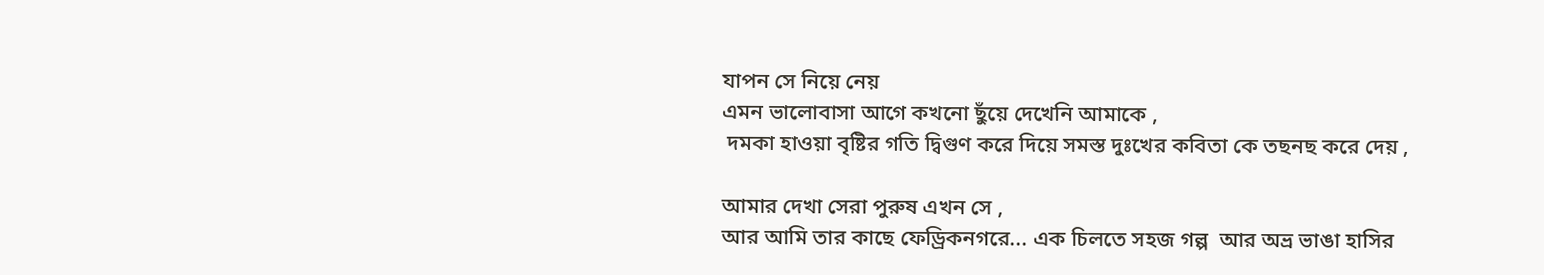যাপন সে নিয়ে নেয়
এমন ভালোবাসা আগে কখনো ছুঁয়ে দেখেনি আমাকে ,
 দমকা হাওয়া বৃষ্টির গতি দ্বিগুণ করে দিয়ে সমস্ত দুঃখের কবিতা কে তছনছ করে দেয় ,

আমার দেখা সেরা পুরুষ এখন সে ,
আর আমি তার কাছে ফেড্রিকনগরে... এক চিলতে সহজ গল্প  আর অভ্র ভাঙা হাসির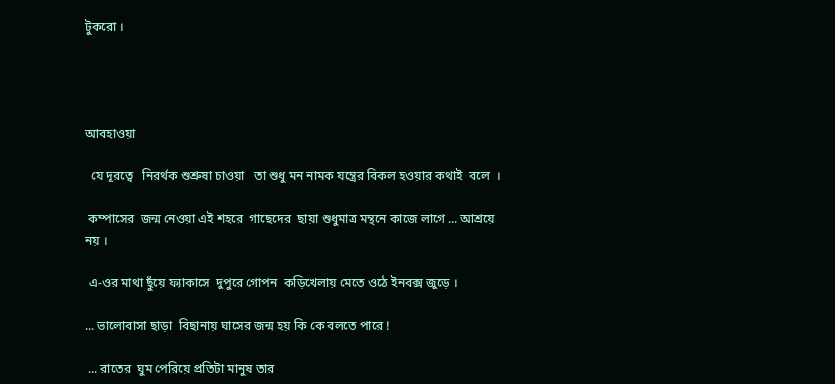টুকরো ।




আবহাওয়া

  যে দূরত্বে   নিরর্থক শুশ্রুষা চাওয়া   তা শুধু মন নামক যন্ত্রের বিকল হওয়ার কথাই  বলে  ।

 কম্পাসের  জন্ম নেওয়া এই শহরে  গাছেদের  ছায়া শুধুমাত্র মন্থনে কাজে লাগে ... আশ্রয়ে নয় ।

 এ-ওর মাথা ছুঁয়ে ফ্যাকাসে  দুপুরে গোপন  কড়িখেলায় মেতে ওঠে ইনবক্স জুড়ে ।

... ভালোবাসা ছাড়া  বিছানায় ঘাসের জন্ম হয় কি কে বলতে পারে !

 ... রাতের  ঘুম পেরিয়ে প্রতিটা মানুষ তার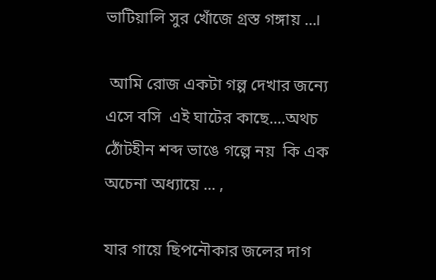ভাটিয়ালি সুর খোঁজে গ্রস্ত গঙ্গায় ...।

 আমি রোজ একটা গল্প দেখার জন্যে এসে বসি  এই ঘাটের কাছে....অথচ  ঠোঁটহীন শব্দ ভাঙে গল্পে নয়  কি এক অচেনা অধ্যায়ে ... ,

যার গায়ে ছিপনৌকার জলের দাগ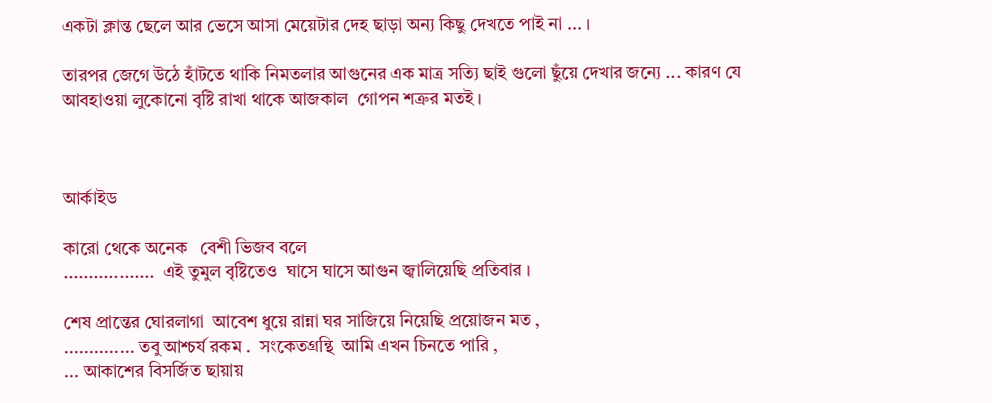একটা ক্লান্ত ছেলে আর ভেসে আসা মেয়েটার দেহ ছাড়া অন্য কিছু দেখতে পাই না ... ।

তারপর জেগে উঠে হাঁটতে থাকি নিমতলার আগুনের এক মাত্র সত্যি ছাই গুলো ছুঁয়ে দেখার জন্যে ... কারণ যে আবহাওয়া লুকোনো বৃষ্টি রাখা থাকে আজকাল  গোপন শত্রুর মতই ।



আর্কাইড

কারো থেকে অনেক   বেশী ভিজব বলে
..................  এই তুমুল বৃষ্টিতেও  ঘাসে ঘাসে আগুন জ্বালিয়েছি প্রতিবার ।

শেষ প্রান্তের ঘোরলাগা  আবেশ ধুয়ে রান্না ঘর সাজিয়ে নিয়েছি প্রয়োজন মত ,
.............. তবু আশ্চর্য রকম .  সংকেতগ্রন্থি  আমি এখন চিনতে পারি ,
... আকাশের বিসর্জিত ছায়ায়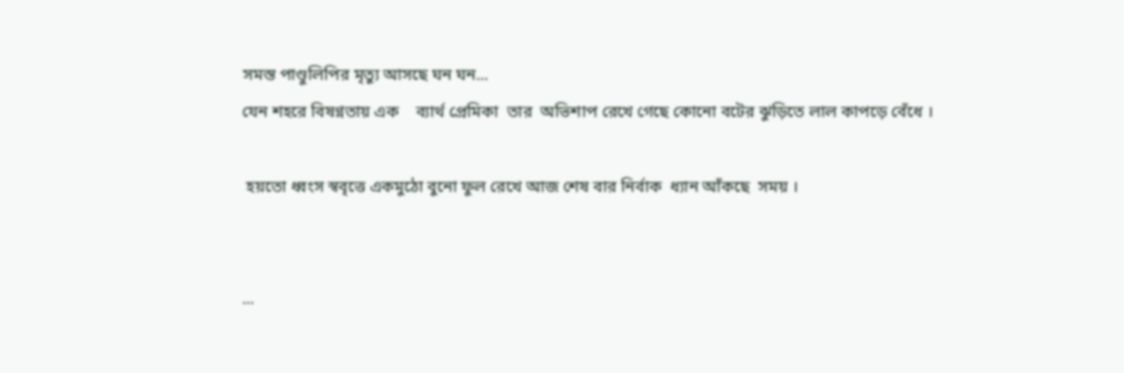সমস্ত পাণ্ডুলিপির মৃত্যু আসছে ঘন ঘন...
যেন শহরে বিষণ্নতায় এক    ব্যার্থ প্রেমিকা  তার  অভিশাপ রেখে গেছে কোনো বটের ঝুড়িতে লাল কাপড়ে বেঁধে ।

 হয়তো ধ্বংস স্ববৃত্তে একমুঠো বুনো ফুল রেখে আজ শেষ বার নির্বাক  ধ্যান আঁকছে  সময় ।


...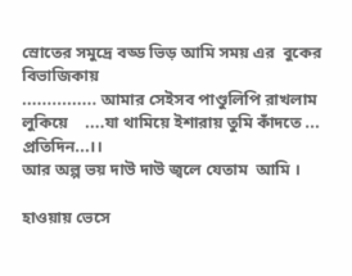স্রোতের সমুদ্রে বড্ড ভিড় আমি সময় এর  বুকের বিভাজিকায়
............... আমার সেইসব পাণ্ডুলিপি রাখলাম লুকিয়ে    ....যা থামিয়ে ইশারায় তুমি কাঁদতে ... প্রতিদিন...।।
আর অল্প ভয় দাউ দাউ জ্বলে যেতাম  আমি ।

হাওয়ায় ভেসে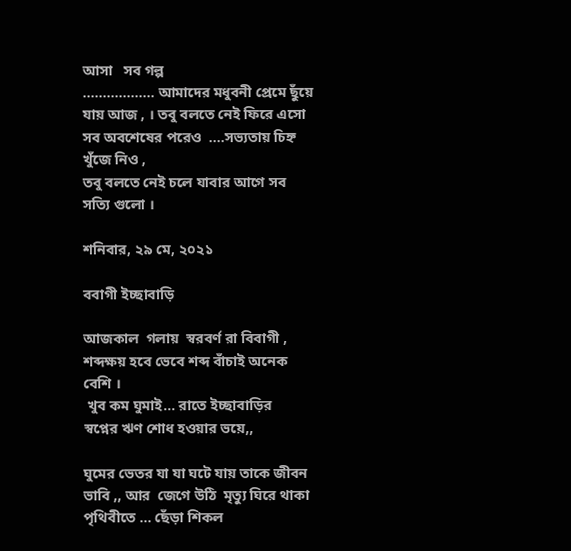আসা   সব গল্প
.................. আমাদের মধুবনী প্রেমে ছুঁয়ে যায় আজ , । তবু বলতে নেই ফিরে এসো সব অবশেষের পরেও  ....সভ্যতায় চিহ্ন খুঁজে নিও ,
তবু বলতে নেই চলে যাবার আগে সব সত্যি গুলো ।

শনিবার, ২৯ মে, ২০২১

ববাগী ইচ্ছাবাড়ি

আজকাল  গলায়  স্বরবর্ণ রা বিবাগী ,
শব্দক্ষয় হবে ভেবে শব্দ বাঁচাই অনেক বেশি ।
 খুব কম ঘুমাই... রাতে ইচ্ছাবাড়ির
স্বপ্নের ঋণ শোধ হওয়ার ভয়ে,,

ঘুমের ভেতর যা যা ঘটে যায় তাকে জীবন ভাবি ,, আর  জেগে উঠি  মৃত্যু ঘিরে থাকা পৃথিবীতে ... ছেঁড়া শিকল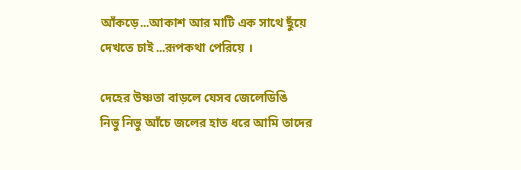আঁকড়ে...আকাশ আর মাটি এক সাথে ছুঁয়ে দেখতে চাই ...রূপকথা পেরিয়ে ।

দেহের উষ্ণতা বাড়লে যেসব জেলেডিঙি
নিভু নিভু আঁচে জলের হাত ধরে আমি তাদের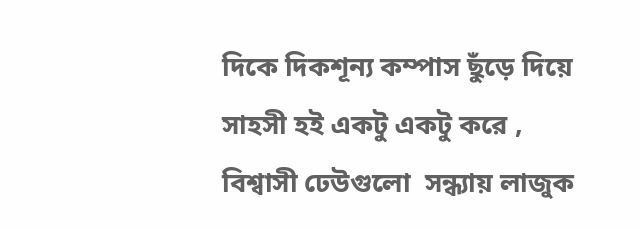দিকে দিকশূন্য কম্পাস ছুঁড়ে দিয়ে সাহসী হই একটু একটু করে ,
বিশ্বাসী ঢেউগুলো  সন্ধ্যায় লাজুক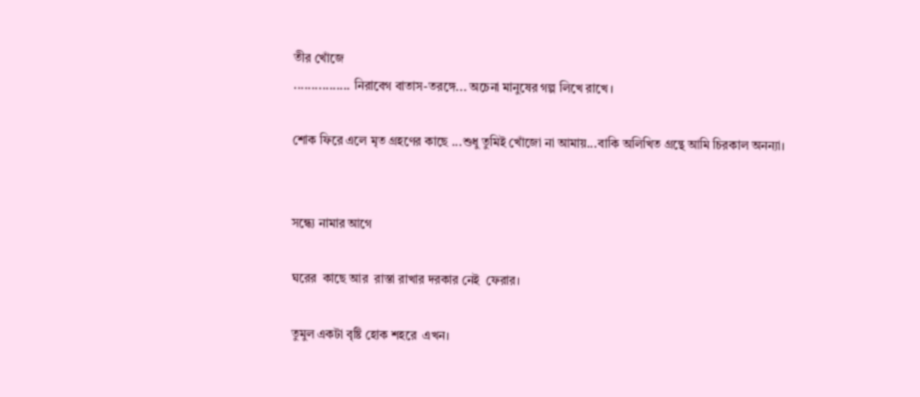তীর খোঁজে
................ নিরাবেগ বাতাস-তরঙ্গে... অচেনা মানুষের গল্প লিখে রাখে ।

শোক ফিরে এলে মৃত গ্রহণের কাছে ...শুধু তুমিই খোঁজো না আমায়...বাকি অলিখিত গ্রন্থে আমি চিরকাল অনন্যা।


সন্ধ্যে নামার আগে

ঘরের  কাছে আর  রাস্তা রাখার দরকার নেই  ফেরার।

তুমুল একটা বৃষ্টি হোক শহরে  এখন।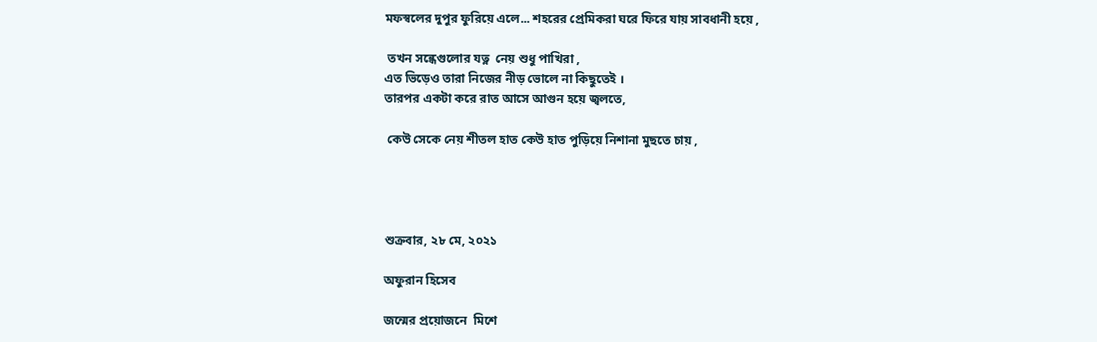মফস্বলের দুপুর ফুরিয়ে এলে... শহরের প্রেমিকরা ঘরে ফিরে যায় সাবধানী হয়ে ,

 তখন সন্ধেগুলোর যত্ন  নেয় শুধু পাখিরা ,
এত ভিড়েও তারা নিজের নীড় ভোলে না কিছুতেই ।
তারপর একটা করে রাত আসে আগুন হয়ে জ্বলতে,

 কেউ সেকে নেয় শীতল হাত কেউ হাত পুড়িয়ে নিশানা মুছতে চায় ,




শুক্রবার, ২৮ মে, ২০২১

অফুরান হিসেব

জন্মের প্রয়োজনে  মিশে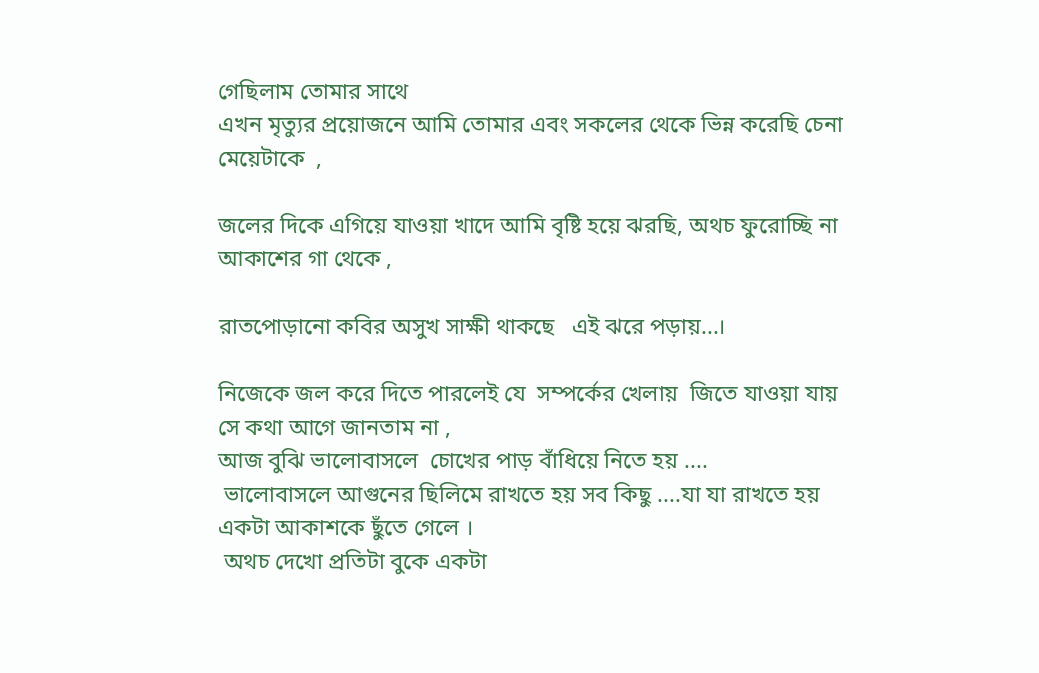গেছিলাম তোমার সাথে
এখন মৃত্যুর প্রয়োজনে আমি তোমার এবং সকলের থেকে ভিন্ন করেছি চেনা মেয়েটাকে  ,

জলের দিকে এগিয়ে যাওয়া খাদে আমি বৃষ্টি হয়ে ঝরছি, অথচ ফুরোচ্ছি না আকাশের গা থেকে ,

রাতপোড়ানো কবির অসুখ সাক্ষী থাকছে   এই ঝরে পড়ায়...।

নিজেকে জল করে দিতে পারলেই যে  সম্পর্কের খেলায়  জিতে যাওয়া যায় সে কথা আগে জানতাম না ,
আজ বুঝি ভালোবাসলে  চোখের পাড় বাঁধিয়ে নিতে হয় ....
 ভালোবাসলে আগুনের ছিলিমে রাখতে হয় সব কিছু ....যা যা রাখতে হয় একটা আকাশকে ছুঁতে গেলে ।
 অথচ দেখো প্রতিটা বুকে একটা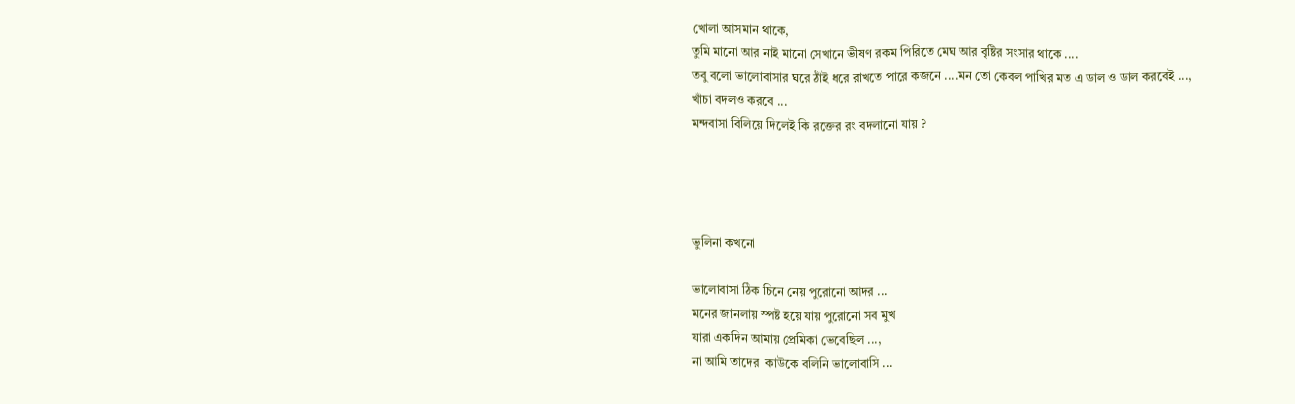খোলা আসমান থাকে,
তুমি মানো আর নাই মানো সেখানে ভীষণ রকম পিরিতে মেঘ আর বৃষ্টির সংসার থাকে ....
তবু বলো ভালোবাসার ঘরে ঠাঁই ধরে রাখতে পারে কজনে ....মন তো কেবল পাখির মত এ ডাল ও ডাল করবেই ...,
খাঁচা বদলও করবে ...
মন্দবাসা বিলিয়ে দিলেই কি রক্তের রং বদলানো যায় ?




ভুলিনা কখনো

ভালোবাসা ঠিক চিনে নেয় পুরোনো আদর ...
মনের জানলায় স্পষ্ট হয়ে যায় পুরোনো সব মুখ
যারা একদিন আমায় প্রেমিকা ভেবেছিল ...,
না আমি তাদের  কাউকে বলিনি ভালোবাসি ...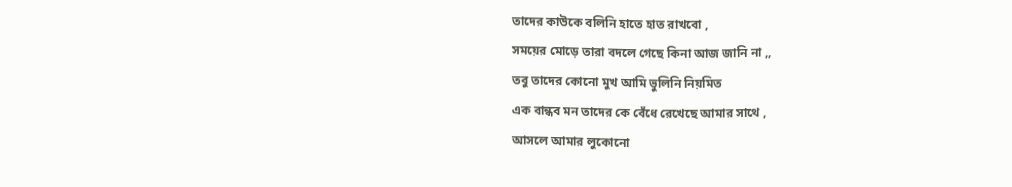তাদের কাউকে বলিনি হাতে হাত রাখবো ,
সময়ের মোড়ে তারা বদলে গেছে কিনা আজ জানি না ,,
তবু তাদের কোনো মুখ আমি ভুলিনি নিয়মিত
এক বান্ধব মন তাদের কে বেঁধে রেখেছে আমার সাথে ,
আসলে আমার লুকোনো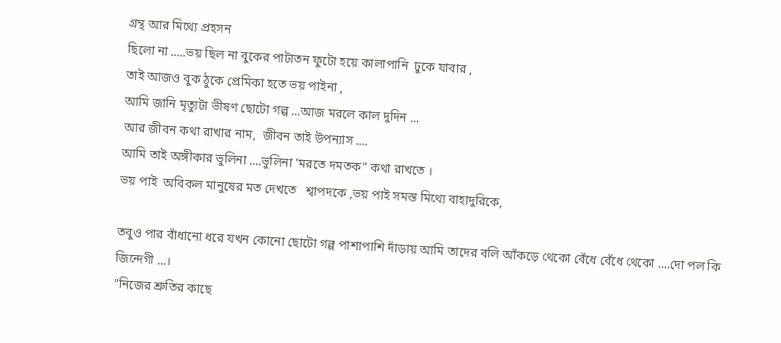গ্রন্থ আর মিথ্যে প্রহসন
ছিলো না .....ভয় ছিল না বুকের পাটাতন ফুটো হয়ে কালাপানি  ঢুকে যাবার ,
তাই আজও বুক ঠুকে প্রেমিকা হতে ভয় পাইনা ,
আমি জানি মৃত্যুটা ভীষণ ছোটো গল্প ...আজ মরলে কাল দুদিন ...
আর জীবন কথা রাখার নাম,  জীবন তাই উপন্যাস ....
আমি তাই অঙ্গীকার ভুলিনা ....ভুলিনা 'মরতে দমতক" কথা রাখতে ।
ভয় পাই  অবিকল মানুষের মত দেখতে   শ্বাপদকে ,ভয় পাই সমস্ত মিথ্যে বাহাদুরিকে,

তবুও পার বাঁধানো ধরে যখন কোনো ছোটো গল্প পাশাপাশি দাঁড়ায় আমি তাদের বলি আঁকড়ে থেকো বেঁধে বেঁধে থেকো ....দো পল কি জিন্দেগী ...।
"নিজের শ্রুতির কাছে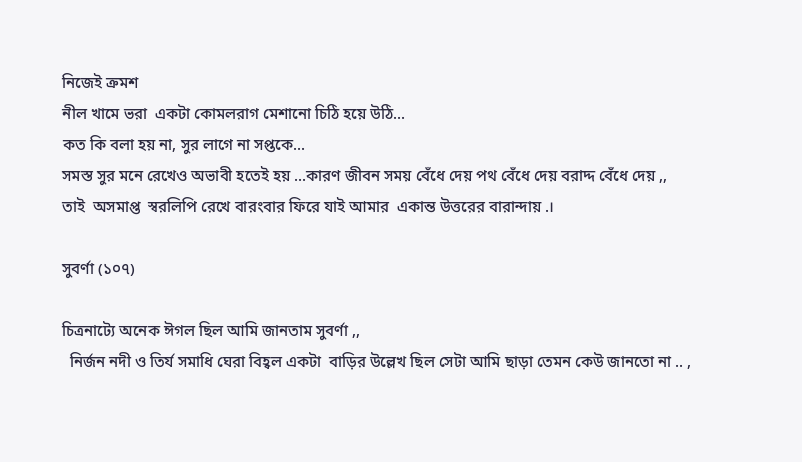নিজেই ক্রমশ
নীল খামে ভরা  একটা কোমলরাগ মেশানো চিঠি হয়ে উঠি...
কত কি বলা হয় না, সুর লাগে না সপ্তকে...
সমস্ত সুর মনে রেখেও অভাবী হতেই হয় ...কারণ জীবন সময় বেঁধে দেয় পথ বেঁধে দেয় বরাদ্দ বেঁধে দেয় ,,
তাই  অসমাপ্ত  স্বরলিপি রেখে বারংবার ফিরে যাই আমার  একান্ত উত্তরের বারান্দায় .।

সুবর্ণা (১০৭)

চিত্রনাট্যে অনেক ঈগল ছিল আমি জানতাম সুবর্ণা ,,
  নির্জন নদী ও তির্য সমাধি ঘেরা বিহ্বল একটা  বাড়ির উল্লেখ ছিল সেটা আমি ছাড়া তেমন কেউ জানতো না .. ,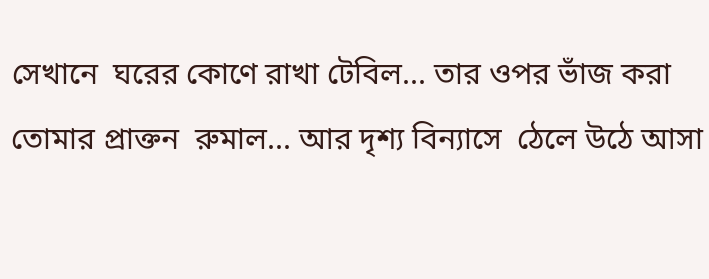সেখানে  ঘরের কোণে রাখা টেবিল... তার ওপর ভাঁজ করা তোমার প্রাক্তন  রুমাল... আর দৃশ্য বিন্যাসে  ঠেলে উঠে আসা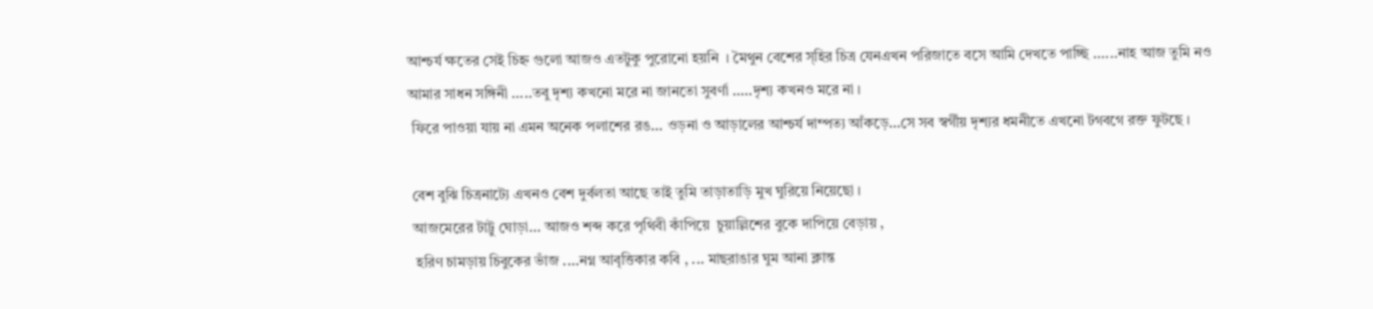আশ্চর্য ক্ষতের সেই চিহ্ন গুলো আজও এতটুকু পুরোনো হয়নি  । মৈথুন বেশের স্হির চিত্র যেনএখন পরিজাতে বসে আমি দেখতে পাচ্ছি ......নাহ আজ তুমি নও
আমার সাধন সঙ্গিনী .....তবু দৃশ্য কখনো মরে না জানতো সুবর্ণা .....দৃশ্য কখনও মরে না ।
 ফিরে পাওয়া যায় না এমন অনেক পলাশের রঙ... ওড়না ও আড়ালের আশ্চর্য দাম্পত্য আঁকড়ে...সে সব স্বর্গীয় দৃশ্যর ধমনীতে এখনো টগবগে রক্ত ফুটছে ।

 বেশ বুঝি চিত্রনাট্যে এখনও বেশ দুর্বলতা আছে তাই তুমি তাড়াতাড়ি মুখ ঘুরিয়ে নিয়েছো ।
 আজমেরের টাট্টু ঘোড়া... আজও শব্দ করে পৃথিবী কাঁপিয়ে  চুয়াল্লিশের বুকে দাপিয়ে বেড়ায় ,
  হরিণ চামড়ায় চিবুকের ভাঁজ ....নগ্ন আবৃত্তিকার কবি , ... মাছরাঙার ঘুম আনা ক্লান্ত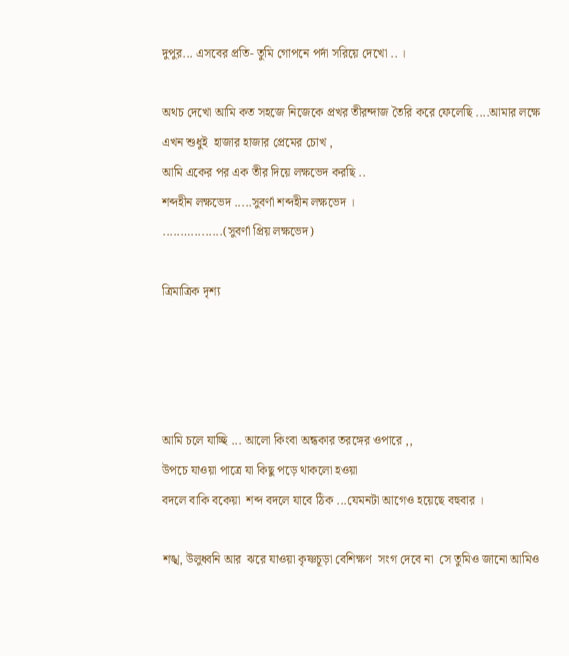দুপুর... এসবের প্রতি- তুমি গোপনে পর্দা সরিয়ে দেখো .. ।

অথচ দেখো আমি কত সহজে নিজেকে প্রখর তীরন্দাজ তৈরি করে ফেলেছি ....আমার লক্ষে
এখন শুধুই  হাজার হাজার প্রেমের চোখ ,
আমি একের পর এক তীর দিয়ে লক্ষভেদ করছি ..
শব্দহীন লক্ষভেদ .....সুবর্ণা শব্দহীন লক্ষভেদ ।
.....….........(সুবর্ণা প্রিয় লক্ষভেদ)

ত্রিমাত্রিক দৃশ্য




আমি চলে যাচ্ছি ... আলো কিংবা অন্ধকার তরঙ্গের ওপারে ,,
উপচে যাওয়া পাত্রে যা কিছু পড়ে থাকলো হওয়া
বদলে বাকি বকেয়া  শব্দ বদলে যাবে ঠিক ...যেমনটা আগেও হয়েছে বহুবার ।

শঙ্খ, উলুধ্বনি আর  ঝরে যাওয়া কৃষ্ণচূড়া বেশিক্ষণ  সংগ দেবে না  সে তুমিও জানো আমিও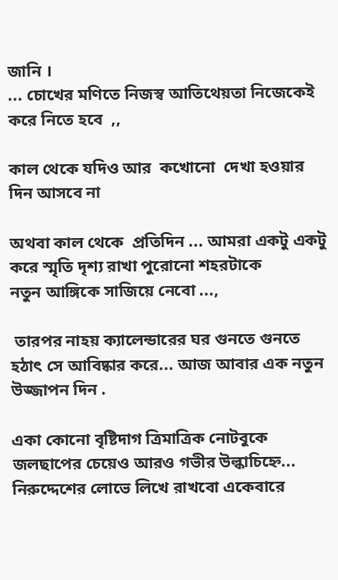জানি ।
... চোখের মণিতে নিজস্ব আতিথেয়তা নিজেকেই করে নিতে হবে  ,,

কাল থেকে যদিও আর  কখোনো  দেখা হওয়ার দিন আসবে না

অথবা কাল থেকে  প্রতিদিন ... আমরা একটু একটু করে স্মৃতি দৃশ্য রাখা পুরোনো শহরটাকে
নতুন আঙ্গিকে সাজিয়ে নেবো ...,

 তারপর নাহয় ক্যালেন্ডারের ঘর গুনতে গুনতে হঠাৎ সে আবিষ্কার করে... আজ আবার এক নতুন  উজ্জাপন দিন .

একা কোনো বৃষ্টিদাগ ত্রিমাত্রিক নোটবুকে জলছাপের চেয়েও আরও গভীর উল্কাচিহ্নে... নিরুদ্দেশের লোভে লিখে রাখবো একেবারে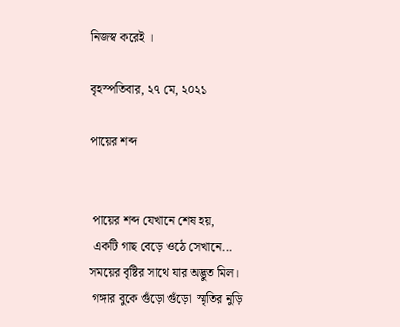নিজস্ব করেই ।

বৃহস্পতিবার, ২৭ মে, ২০২১

পায়ের শব্দ


 পায়ের শব্দ যেখানে শেষ হয়,
 একটি গাছ বেড়ে ওঠে সেখানে...
সময়ের বৃষ্টির সাথে যার অদ্ভুত মিল।
 গঙ্গার বুকে গুঁড়ো গুঁড়ো  স্মৃতির নুড়ি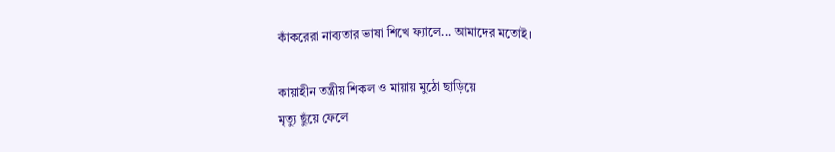কাঁকরেরা নাব্যতার ভাষা শিখে ফ্যালে... আমাদের মতোই।

কায়াহীন তন্ত্রীয় শিকল ও মায়ায় মুঠো ছাড়িয়ে
মৃত্যু ছুঁয়ে ফেলে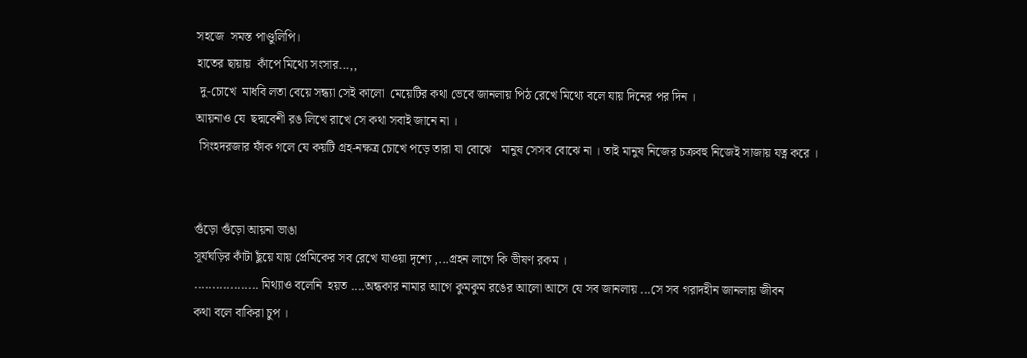সহজে  সমস্ত পাণ্ডুলিপি।
হাতের ছায়ায়  কাঁপে মিথ্যে সংসার...,,
 দু-চোখে  মাধবি লতা বেয়ে সন্ধ্যা সেই কালো  মেয়েটির কথা ভেবে জানলায় পিঠ রেখে মিথ্যে বলে যায় দিনের পর দিন ।
আয়নাও যে  ছদ্মবেশী রঙ লিখে রাখে সে কথা সবাই জানে না ।
 সিংহদরজার ফাঁক গলে যে কয়টি গ্রহ-নক্ষত্র চোখে পড়ে তারা যা বোঝে   মানুষ সেসব বোঝে না । তাই মানুষ নিজের চক্রবহু নিজেই সাজায় যত্ন করে ।


গুঁড়ো গুঁড়ো আয়না ভাঙা
সূর্যঘড়ির কাঁটা ছুঁয়ে যায় প্রেমিকের সব রেখে যাওয়া দৃশ্যে ,...গ্রহন লাগে কি ভীষণ রকম ।
.................. মিথ্যাও বলেনি  হয়ত ....অন্ধকার নামার আগে কুমকুম রঙের আলো আসে যে সব জানলায় ...সে সব গরাদহীন জানলায় জীবন
কথা বলে বাকিরা চুপ ।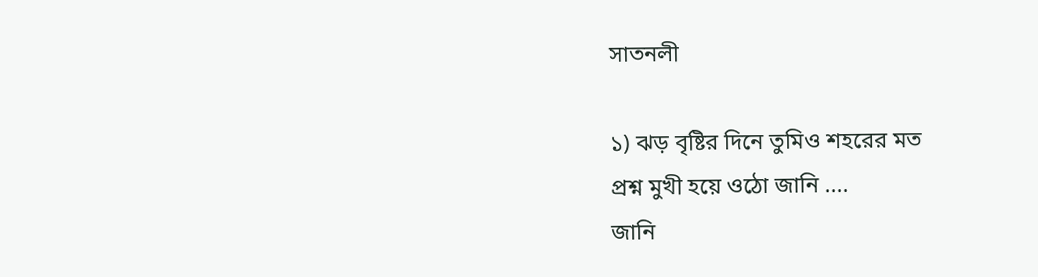সাতনলী

১) ঝড় বৃষ্টির দিনে তুমিও শহরের মত
প্রশ্ন মুখী হয়ে ওঠো জানি ....
জানি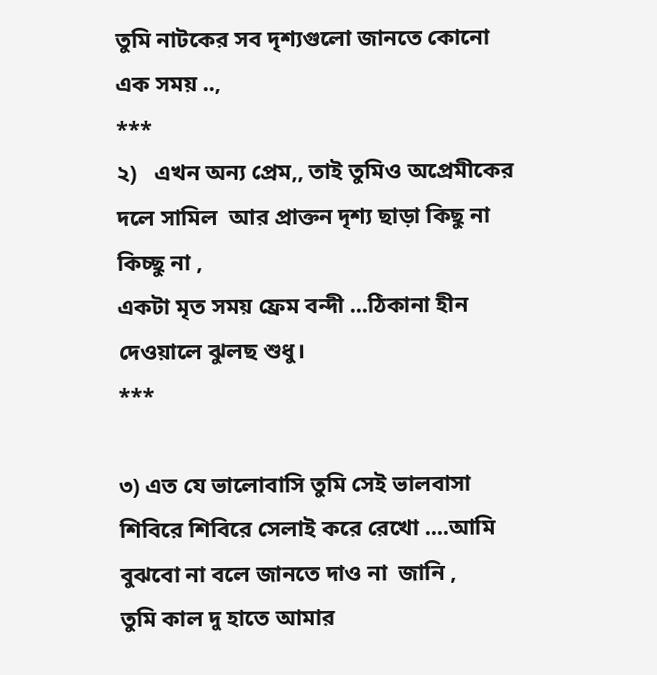তুমি নাটকের সব দৃশ্যগুলো জানতে কোনো এক সময় ..,
***
২)   এখন অন্য প্রেম,, তাই তুমিও অপ্রেমীকের দলে সামিল  আর প্রাক্তন দৃশ্য ছাড়া কিছু না কিচ্ছু না ,
একটা মৃত সময় ফ্রেম বন্দী ...ঠিকানা হীন দেওয়ালে ঝুলছ শুধু।
***

৩) এত যে ভালোবাসি তুমি সেই ভালবাসা শিবিরে শিবিরে সেলাই করে রেখো ....আমি বুঝবো না বলে জানতে দাও না  জানি ,
তুমি কাল দু হাতে আমার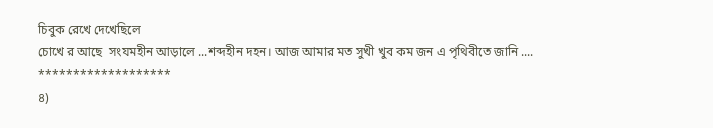চিবুক রেখে দেখেছিলে
চোখে র আছে  সংযমহীন আড়ালে ...শব্দহীন দহন। আজ আমার মত সুখী খুব কম জন এ পৃথিবীতে জানি ....
*******************
৪)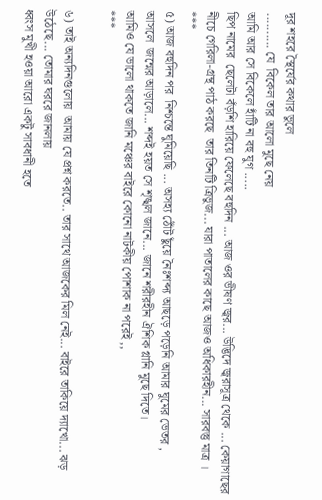দূর শহরে স্থৈর্যের কথার ভুলে
.......... যে  বিকেল তার আলো মুছে নেয়
আমি আর সে বিকেলে হাঁটি না বহু যুগ .....
ছিপ নামের  ছেলেটা বঁড়শি হারিয়ে ফেলেছে বহুদিন ... আজ ওর ভীষণ জ্বর... উদ্ভিদে জ্বরাসূত্র থেকে ... কেয়াগাছের নীচে গেরিলা-গ্রন্থ পাঠ করছে  তার তিনটি ত্রিভুজ... যারা পাতালের কাছে আজও অধিকারহীন... সারবস্তু মাত্র ।
***
৫) আজ বহুদিন পর  নিশ্চন্তে ঘুমিয়েছি ... অসহ্য ঠোঁট ছুঁয়ে নৈঃশব্দ্য আছড়ে পড়েনি আমার ঘুমের ভেতর ,
আসলে  জন্মের আড়ালে... শব্দই হয়ত সে শৃঙ্খল জানে... জানে শরীরহীন ঐশিক গ্লানি মুছে দিতে।
আমিও যে ভালো থাকতে জানি মঞ্চের বাইরে কোনো নাটকীয় পোশাক না পরেই ,,
***

৬) তাই অন্যদিনগুলোয়  আমায় যে প্রশ্ন করতে.. তার সাথে আজকের মিল নেই... বাইরে তাকিয়ে দ্যাখো... ঝড় উঠেছে... তোমার ঘররে জানলায়
ধ্বংস মুখী হওয়া আরো একটু সাবধানী হতে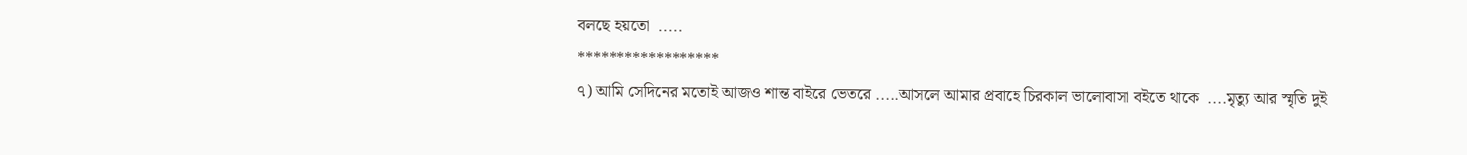বলছে হয়তো  .....
******************
৭) আমি সেদিনের মতোই আজও শান্ত বাইরে ভেতরে .....আসলে আমার প্রবাহে চিরকাল ভালোবাসা বইতে থাকে  ....মৃত্যু আর স্মৃতি দুই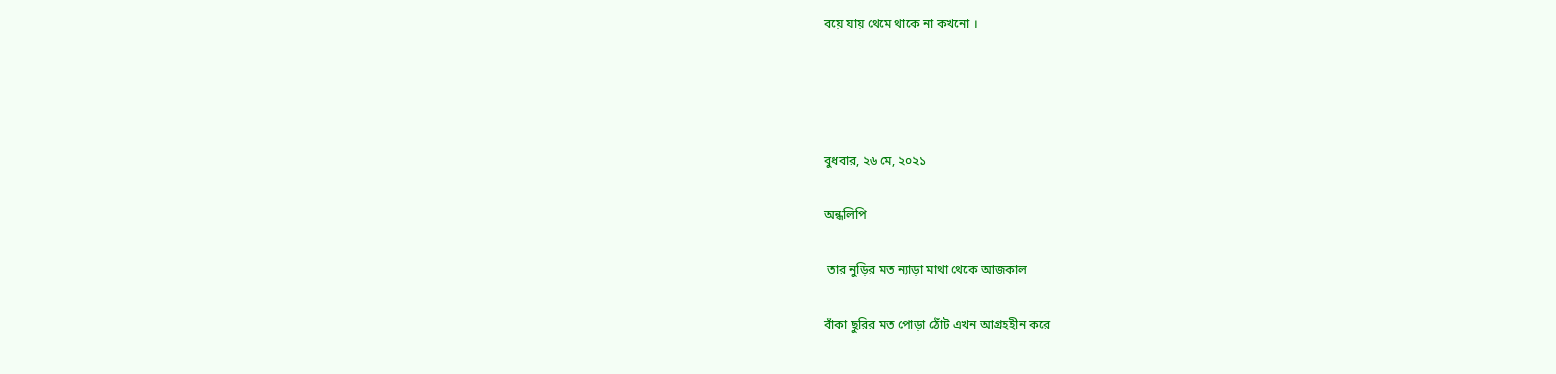বয়ে যায় থেমে থাকে না কখনো ।




বুধবার, ২৬ মে, ২০২১

অন্ধলিপি

 তার নুড়ির মত ন্যাড়া মাথা থেকে আজকাল

বাঁকা ছুরির মত পোড়া ঠোঁট এখন আগ্রহহীন করে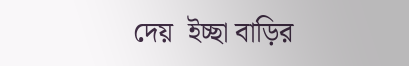দেয়  ইচ্ছা বাড়ির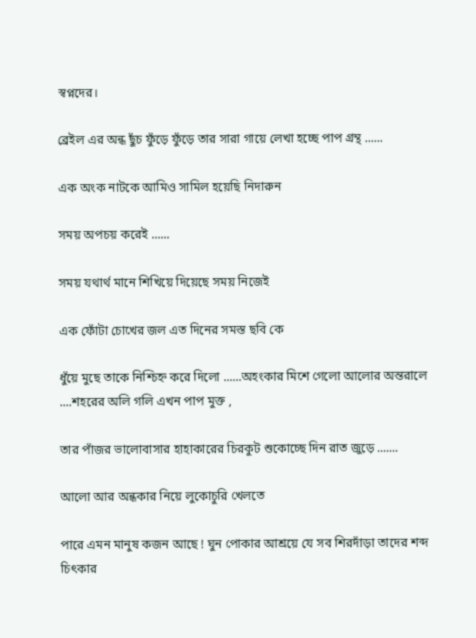স্বপ্নদের।

ব্রেইল এর অন্ধ ছুঁচ ফুঁড়ে ফুঁড়ে তার সারা গায়ে লেখা হচ্ছে পাপ গ্রন্থ ......

এক অংক নাটকে আমিও সামিল হয়েছি নিদারুন

সময় অপচয় করেই ......

সময় যথার্থ মানে শিখিয়ে দিয়েছে সময় নিজেই

এক ফোঁটা চোখের জল এত দিনের সমস্ত ছবি কে

ধুঁয়ে মুছে তাকে নিশ্চিহ্ন করে দিলো ......অহংকার মিশে গেলো আলোর অন্তরালে ....শহরের অলি গলি এখন পাপ মুক্ত ,

তার পাঁজর ভালোবাসার হাহাকারের চিরকুট শুকোচ্ছে দিন রাত জুড়ে .......

আলো আর অন্ধকার নিয়ে লুকোচুরি খেলতে

পারে এমন মানুষ কজন আছে ! ঘুন পোকার আশ্রয়ে যে সব শিরদাঁড়া তাদের শব্দ চিৎকার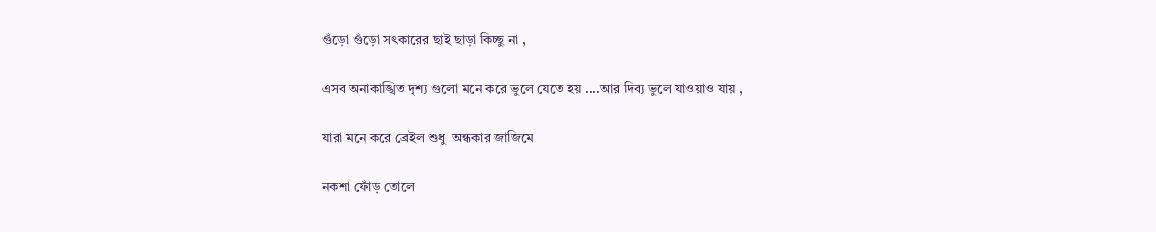গুঁড়ো গুঁড়ো সৎকারের ছাই ছাড়া কিচ্ছু না ,

এসব অনাকাঙ্খিত দৃশ্য গুলো মনে করে ভুলে যেতে হয় ....আর দিব্য ভুলে যাওয়াও যায় ,

যারা মনে করে ব্রেইল শুধু  অন্ধকার জাজিমে

নকশা ফোঁড় তোলে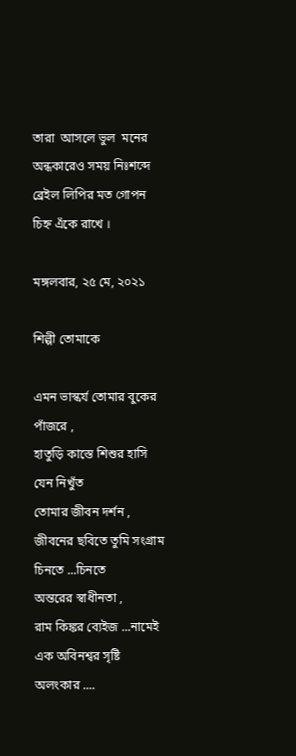তারা  আসলে ভুল  মনের  অন্ধকারেও সময় নিঃশব্দে ব্রেইল লিপির মত গোপন চিহ্ন এঁকে রাখে ।

মঙ্গলবার, ২৫ মে, ২০২১

শিল্পী তোমাকে

এমন ভাস্কর্য তোমার বুকের পাঁজরে ,
হাতুড়ি কাস্তে শিশুর হাসি যেন নিখুঁত
তোমার জীবন দর্শন ,
জীবনের ছবিতে তুমি সংগ্রাম চিনতে ...চিনতে
অন্তরের স্বাধীনতা ,
রাম কিঙ্কর ব্যেইজ ...নামেই এক অবিনশ্বর সৃষ্টি
অলংকার ....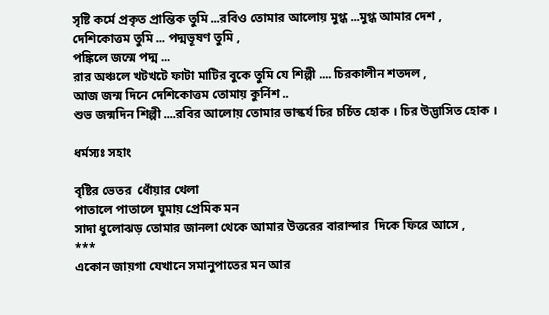সৃষ্টি কর্মে প্রকৃত প্রান্তিক তুমি ...রবিও তোমার আলোয় মুগ্ধ ...মুগ্ধ আমার দেশ ,
দেশিকোত্তম তুমি ... পদ্মভূষণ তুমি ,
পঙ্কিলে জন্মে পদ্ম ...
রার অঞ্চলে খটখটে ফাটা মাটির বুকে তুমি যে শিল্পী .... চিরকালীন শতদল ,
আজ জন্ম দিনে দেশিকোত্তম তোমায় কুর্নিশ ..
শুভ জন্মদিন শিল্পী ....রবির আলোয় তোমার ভাস্কর্য চির চর্চিত হোক । চির উদ্ভাসিত হোক ।

ধর্মস্যঃ সহাং

বৃষ্টির ভেতর  ধোঁয়ার খেলা
পাতালে পাতালে ঘুমায় প্রেমিক মন
সাদা ধুলোঝড় তোমার জানলা থেকে আমার উত্তরের বারান্দার  দিকে ফিরে আসে ,
***
একোন জায়গা যেখানে সমানুপাতের মন আর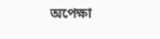অপেক্ষা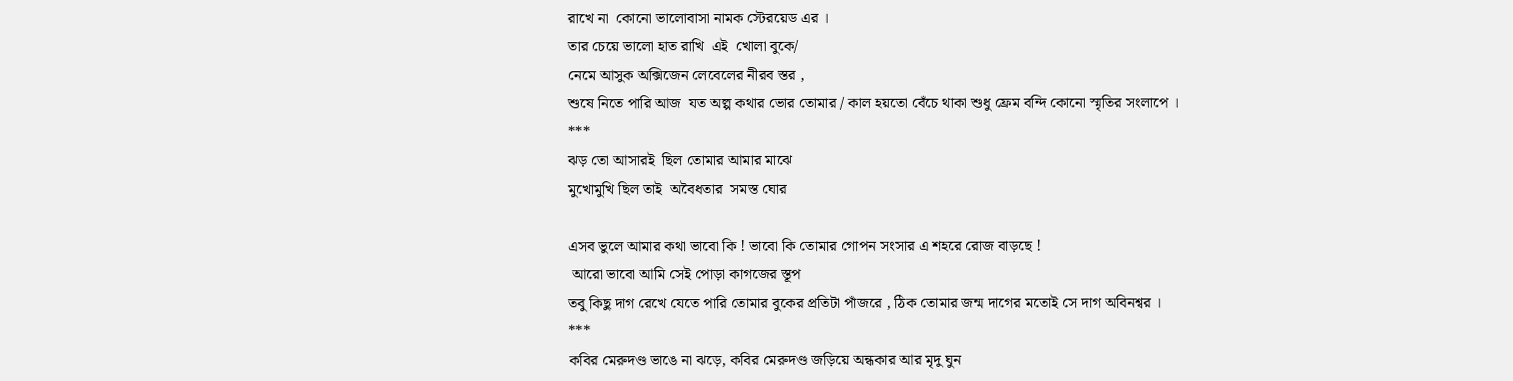রাখে না  কোনো ভালোবাসা নামক স্টেরয়েড এর ।
তার চেয়ে ভালো হাত রাখি  এই  খোলা বুকে/
নেমে আসুক অক্সিজেন লেবেলের নীরব স্তর ,
শুষে নিতে পারি আজ  যত অল্প কথার ভোর তোমার / কাল হয়তো বেঁচে থাকা শুধু ফ্রেম বন্দি কোনো স্মৃতির সংলাপে ।
***
ঝড় তো আসারই  ছিল তোমার আমার মাঝে
মুখোমুখি ছিল তাই  অবৈধতার  সমস্ত ঘোর

এসব ভুলে আমার কথা ভাবো কি ! ভাবো কি তোমার গোপন সংসার এ শহরে রোজ বাড়ছে !
 আরো ভাবো আমি সেই পোড়া কাগজের স্তূপ
তবু কিছু দাগ রেখে যেতে পারি তোমার বুকের প্রতিটা পাঁজরে , ঠিক তোমার জন্ম দাগের মতোই সে দাগ অবিনশ্বর ।
***
কবির মেরুদণ্ড ভাঙে না ঝড়ে, কবির মেরুদণ্ড জড়িয়ে অন্ধকার আর মৃদু ঘুন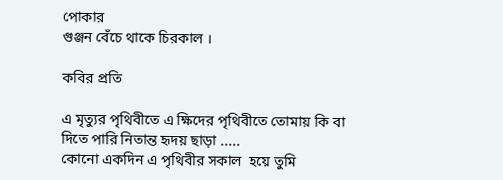পোকার
গুঞ্জন বেঁচে থাকে চিরকাল ।

কবির প্রতি

এ মৃত্যুর পৃথিবীতে এ ক্ষিদের পৃথিবীতে তোমায় কি বা দিতে পারি নিতান্ত হৃদয় ছাড়া .....
কোনো একদিন এ পৃথিবীর সকাল  হয়ে তুমি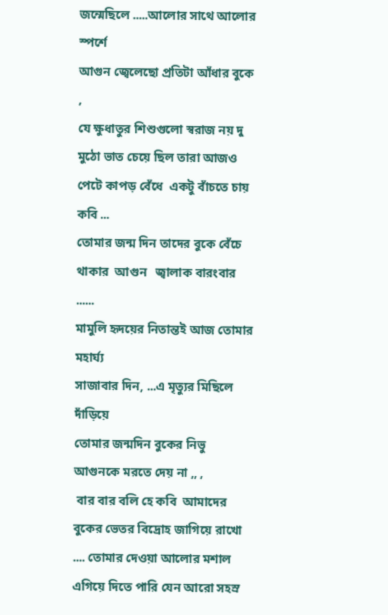জন্মেছিলে .....আলোর সাথে আলোর স্পর্শে
আগুন জ্বেলেছো প্রতিটা আঁধার বুকে ,
যে ক্ষুধাতুর শিশুগুলো স্বরাজ নয় দু মুঠো ভাত চেয়ে ছিল তারা আজও  পেটে কাপড় বেঁধে  একটু বাঁচতে চায় কবি ...
তোমার জন্ম দিন তাদের বুকে বেঁচে থাকার  আগুন   জ্বালাক বারংবার ......
মামুলি হৃদয়ের নিতান্তই আজ তোমার মহার্ঘ্য
সাজাবার দিন, ...এ মৃত্যুর মিছিলে দাঁড়িয়ে
তোমার জন্মদিন বুকের নিভু আগুনকে মরতে দেয় না ,, ,
 বার বার বলি হে কবি  আমাদের বুকের ভেতর বিদ্রোহ জাগিয়ে রাখো .... তোমার দেওয়া আলোর মশাল এগিয়ে দিতে পারি যেন আরো সহস্র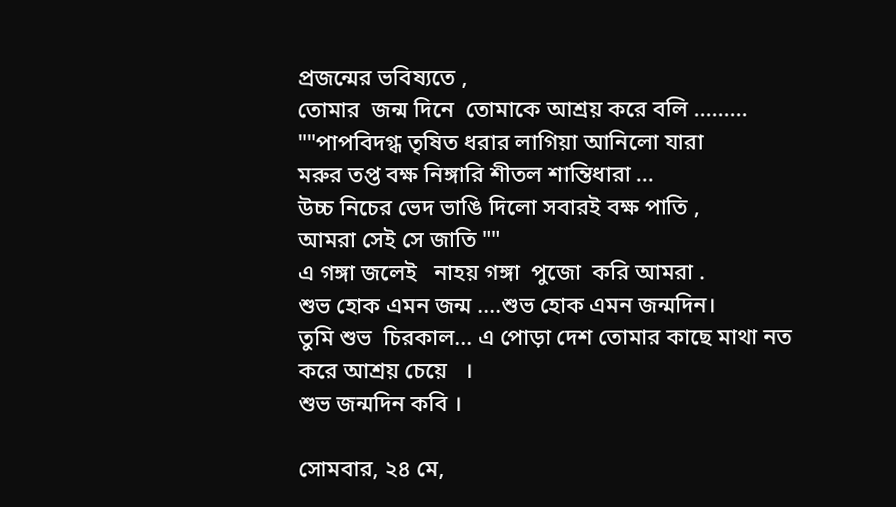প্রজন্মের ভবিষ্যতে ,
তোমার  জন্ম দিনে  তোমাকে আশ্রয় করে বলি .........
""পাপবিদগ্ধ তৃষিত ধরার লাগিয়া আনিলো যারা
মরুর তপ্ত বক্ষ নিঙ্গারি শীতল শান্তিধারা ...
উচ্চ নিচের ভেদ ভাঙি দিলো সবারই বক্ষ পাতি ,
আমরা সেই সে জাতি ""
এ গঙ্গা জলেই   নাহয় গঙ্গা  পুজো  করি আমরা .
শুভ হোক এমন জন্ম ....শুভ হোক এমন জন্মদিন।
তুমি শুভ  চিরকাল... এ পোড়া দেশ তোমার কাছে মাথা নত করে আশ্রয় চেয়ে   ।
শুভ জন্মদিন কবি ।

সোমবার, ২৪ মে,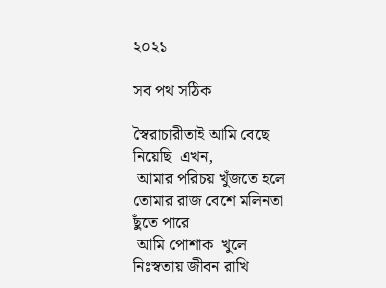২০২১

সব পথ সঠিক

স্বৈরাচারীতাই আমি বেছে নিয়েছি  এখন,
 আমার পরিচয় খুঁজতে হলে তোমার রাজ বেশে মলিনতা ছুঁতে পারে
 আমি পোশাক  খুলে নিঃস্বতায় জীবন রাখি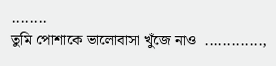........
তুমি পোশাকে ভালোবাসা খুঁজে নাও  .............,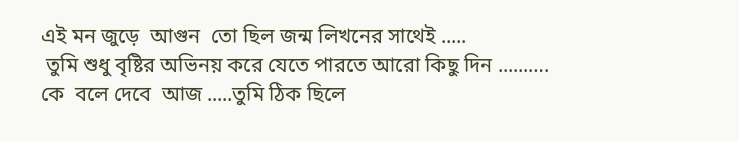এই মন জুড়ে  আগুন  তো ছিল জন্ম লিখনের সাথেই .....
 তুমি শুধু বৃষ্টির অভিনয় করে যেতে পারতে আরো কিছু দিন ......….
কে  বলে দেবে  আজ .....তুমি ঠিক ছিলে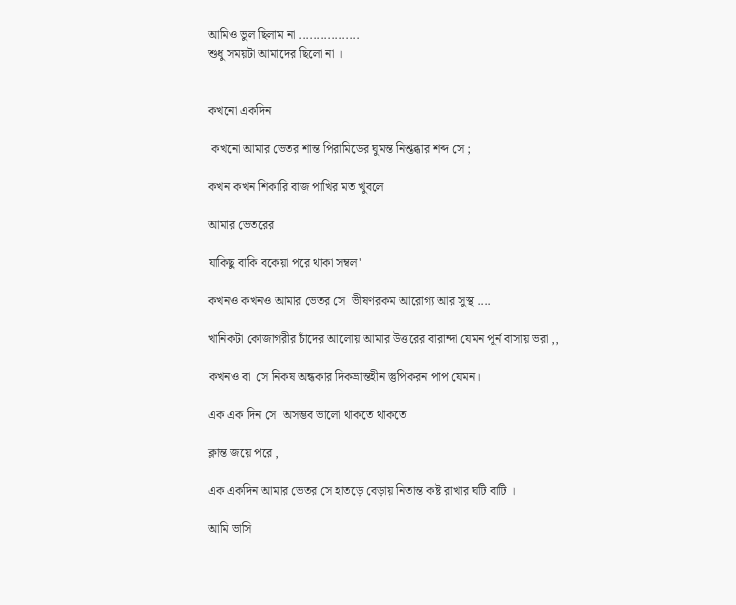আমিও ভুল ছিলাম না .................
শুধু সময়টা আমাদের ছিলো না ।


কখনো একদিন

 কখনো আমার ভেতর শান্ত পিরামিডের ঘুমন্ত নিশ্তব্ধার শব্দ সে ;

কখন কখন শিকারি বাজ পাখির মত খুবলে

আমার ভেতরের

যাকিছু বাকি বকেয়া পরে থাকা সম্বল'

কখনও কখনও আমার ভেতর সে  ভীষণরকম আরোগ্য আর সুস্থ ....

খানিকটা কোজাগরীর চাঁদের আলোয় আমার উত্তরের বারান্দা যেমন পূর্ন বাসায় ভরা ,,

কখনও বা  সে নিকষ অন্ধকার দিকভ্রান্তহীন স্তুপিকরন পাপ যেমন।

এক এক দিন সে  অসম্ভব ভালো থাকতে থাকতে

ক্লান্ত জয়ে পরে ,

এক একদিন আমার ভেতর সে হাতড়ে বেড়ায় নিতান্ত কষ্ট রাখার ঘটি বাটি ।

আমি ভাসি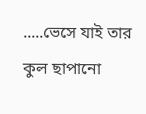.....ভেসে যাই তার কুল ছাপানো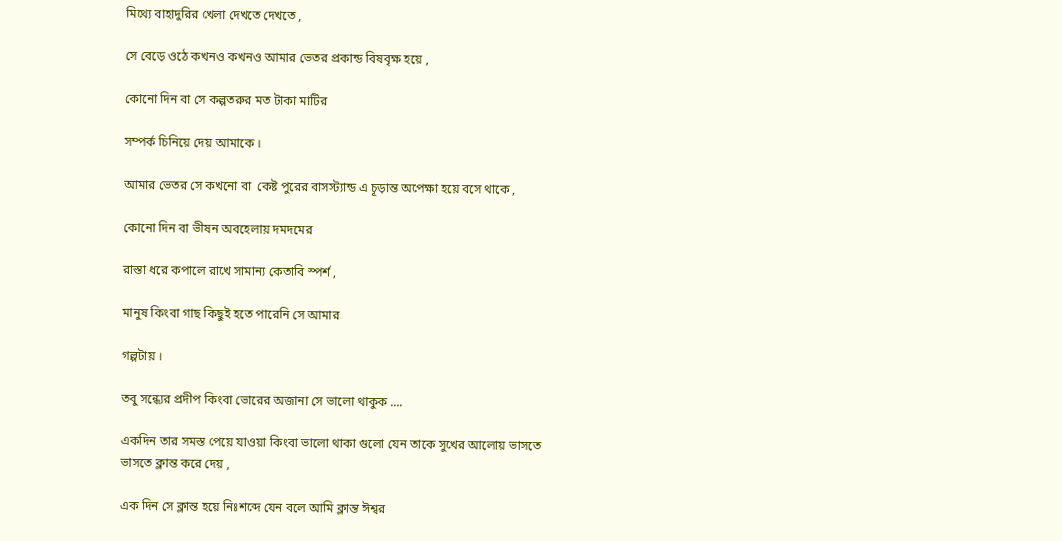মিথ্যে বাহাদুরির খেলা দেখতে দেখতে ,

সে বেড়ে ওঠে কখনও কখনও আমার ভেতর প্রকান্ড বিষবৃক্ষ হয়ে ,

কোনো দিন বা সে কল্পতরুর মত টাকা মাটির

সম্পর্ক চিনিয়ে দেয় আমাকে ।

আমার ভেতর সে কখনো বা  কেষ্ট পুরের বাসস্ট্যান্ড এ চূড়ান্ত অপেক্ষা হয়ে বসে থাকে ,

কোনো দিন বা ভীষন অবহেলায় দমদমের

রাস্তা ধরে কপালে রাখে সামান্য কেতাবি স্পর্শ ,

মানুষ কিংবা গাছ কিছুই হতে পারেনি সে আমার

গল্পটায় ।

তবু সন্ধ্যের প্রদীপ কিংবা ভোরের অজানা সে ভালো থাকুক ....

একদিন তার সমস্ত পেয়ে যাওয়া কিংবা ভালো থাকা গুলো যেন তাকে সুখের আলোয় ভাসতে ভাসতে ক্লান্ত করে দেয় ,

এক দিন সে ক্লান্ত হয়ে নিঃশব্দে যেন বলে আমি ক্লান্ত ঈশ্বর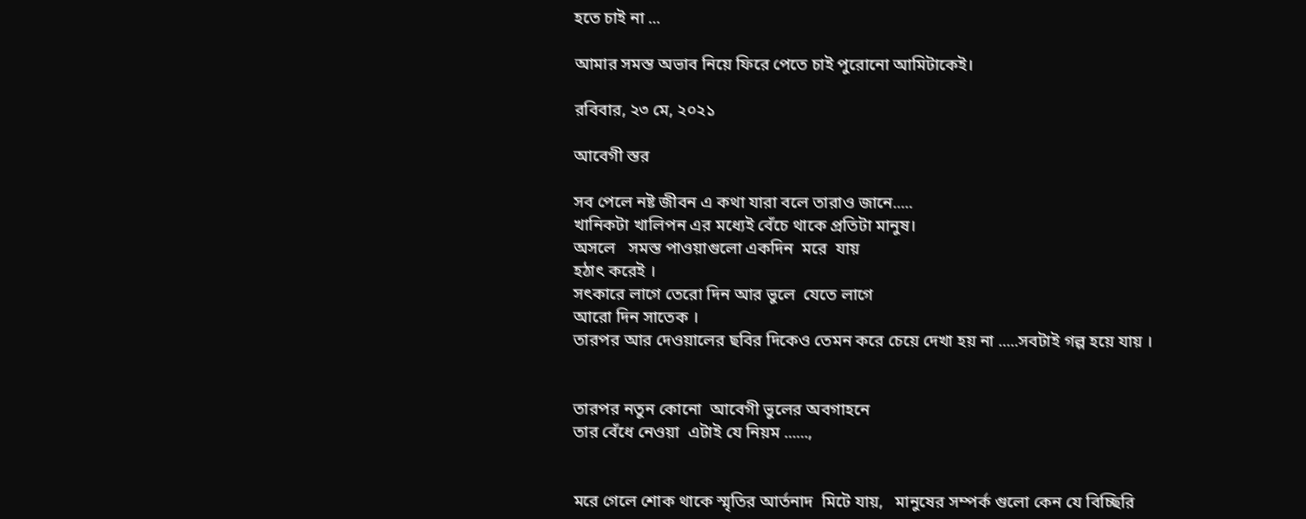হতে চাই না ...

আমার সমস্ত অভাব নিয়ে ফিরে পেতে চাই পুরোনো আমিটাকেই।

রবিবার, ২৩ মে, ২০২১

আবেগী স্তর

সব পেলে নষ্ট জীবন এ কথা যারা বলে তারাও জানে.....
খানিকটা খালিপন এর মধ্যেই বেঁচে থাকে প্রতিটা মানুষ।
অসলে   সমস্ত পাওয়াগুলো একদিন  মরে  যায়
হঠাৎ করেই ।
সৎকারে লাগে তেরো দিন আর ভুলে  যেতে লাগে
আরো দিন সাতেক ।
তারপর আর দেওয়ালের ছবির দিকেও তেমন করে চেয়ে দেখা হয় না .....সবটাই গল্প হয়ে যায় ।


তারপর নতুন কোনো  আবেগী ভুলের অবগাহনে
তার বেঁধে নেওয়া  এটাই যে নিয়ম ......,


মরে গেলে শোক থাকে স্মৃতির আর্তনাদ  মিটে যায়,   মানুষের সম্পর্ক গুলো কেন যে বিচ্ছিরি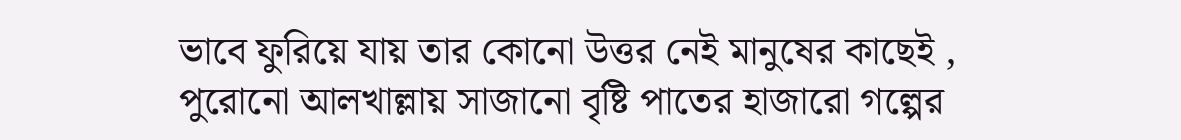ভাবে ফুরিয়ে যায় তার কোনো উত্তর নেই মানুষের কাছেই ,
পুরোনো আলখাল্লায় সাজানো বৃষ্টি পাতের হাজারো গল্পের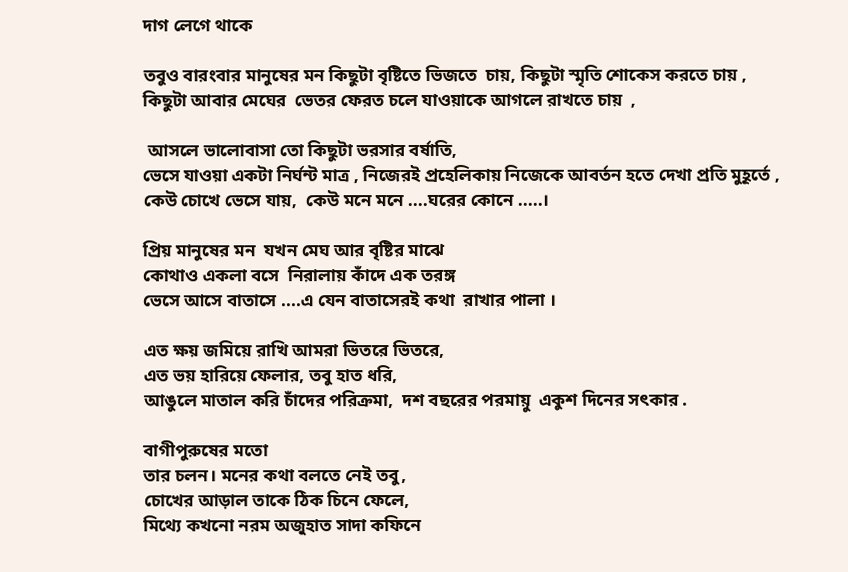দাগ লেগে থাকে

তবুও বারংবার মানুষের মন কিছুটা বৃষ্টিতে ভিজতে  চায়, কিছুটা স্মৃতি শোকেস করতে চায় ,
কিছুটা আবার মেঘের  ভেতর ফেরত চলে যাওয়াকে আগলে রাখতে চায়  ,

 আসলে ভালোবাসা তো কিছুটা ভরসার বর্ষাতি,
ভেসে যাওয়া একটা নির্ঘন্ট মাত্র , নিজেরই প্রহেলিকায় নিজেকে আবর্তন হতে দেখা প্রতি মুহূর্তে ,
কেউ চোখে ভেসে যায়,  কেউ মনে মনে ....ঘরের কোনে .....।

প্রিয় মানুষের মন  যখন মেঘ আর বৃষ্টির মাঝে
কোথাও একলা বসে  নিরালায় কাঁদে এক তরঙ্গ
ভেসে আসে বাতাসে ....এ যেন বাতাসেরই কথা  রাখার পালা ।

এত ক্ষয় জমিয়ে রাখি আমরা ভিতরে ভিতরে,
এত ভয় হারিয়ে ফেলার, তবু হাত ধরি,
আঙুলে মাতাল করি চাঁদের পরিক্রমা,  দশ বছরের পরমায়ু  একুশ দিনের সৎকার .

বাগীপুরুষের মতো
তার চলন। মনের কথা বলতে নেই তবু,
চোখের আড়াল তাকে ঠিক চিনে ফেলে,
মিথ্যে কখনো নরম অজুহাত সাদা কফিনে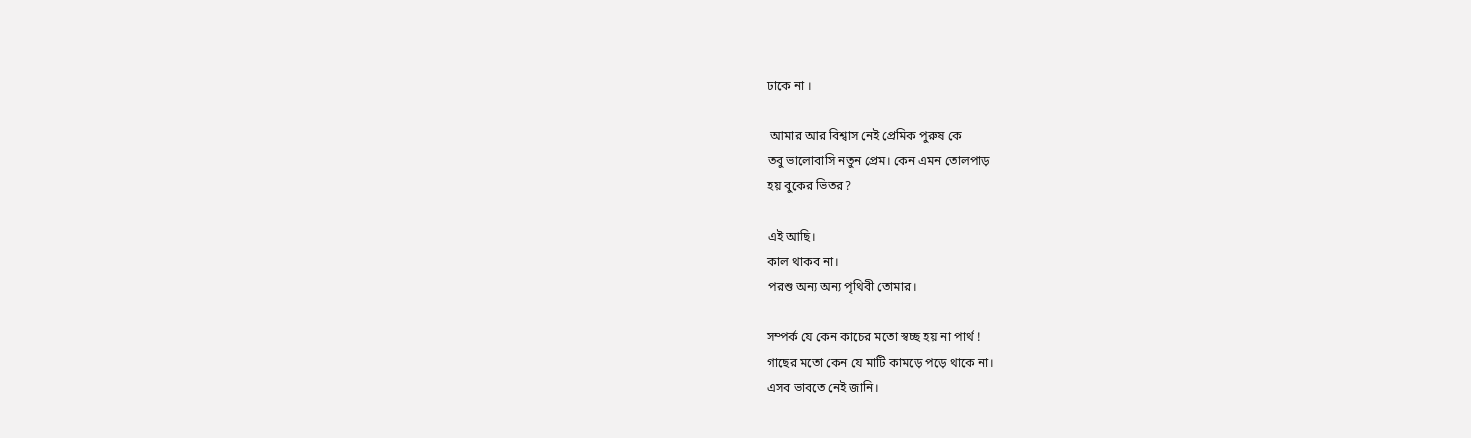ঢাকে না ।

 আমার আর বিশ্বাস নেই প্রেমিক পুরুষ কে
তবু ভালোবাসি নতুন প্রেম। কেন এমন তোলপাড়
হয় বুকের ভিতর?

এই আছি।
কাল থাকব না।
পরশু অন্য অন্য পৃথিবী তোমার।

সম্পর্ক যে কেন কাচের মতো স্বচ্ছ হয় না পার্থ !
গাছের মতো কেন যে মাটি কামড়ে পড়ে থাকে না।
এসব ভাবতে নেই জানি।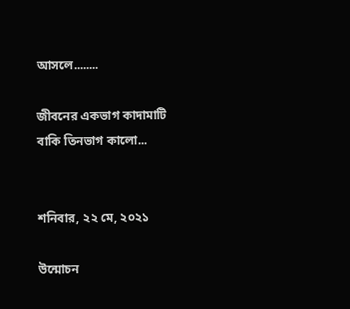আসলে........

জীবনের একভাগ কাদামাটি
বাকি তিনভাগ কালো...


শনিবার, ২২ মে, ২০২১

উন্মোচন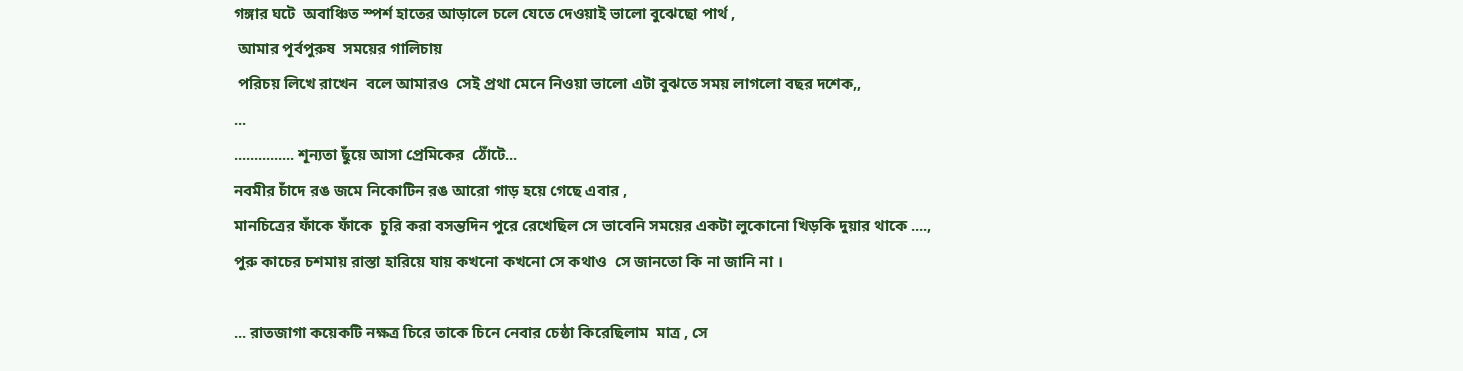গঙ্গার ঘটে  অবাঞ্চিত স্পর্শ হাতের আড়ালে চলে যেতে দেওয়াই ভালো বুঝেছো পার্থ ,
 আমার পূর্বপুরুষ  সময়ের গালিচায়
 পরিচয় লিখে রাখেন  বলে আমারও  সেই প্রথা মেনে নিওয়া ভালো এটা বুঝতে সময় লাগলো বছর দশেক,,
...
............... শূন্যতা ছুঁয়ে আসা প্রেমিকের  ঠোঁটে...
নবমীর চাঁদে রঙ জমে নিকোটিন রঙ আরো গাড় হয়ে গেছে এবার ,
মানচিত্রের ফাঁকে ফাঁকে  চুরি করা বসন্তদিন পুরে রেখেছিল সে ভাবেনি সময়ের একটা লুকোনো খিড়কি দুয়ার থাকে ....,
পুরু কাচের চশমায় রাস্তা হারিয়ে যায় কখনো কখনো সে কথাও  সে জানতো কি না জানি না ।

... রাতজাগা কয়েকটি নক্ষত্র চিরে তাকে চিনে নেবার চেষ্ঠা কিরেছিলাম  মাত্র , সে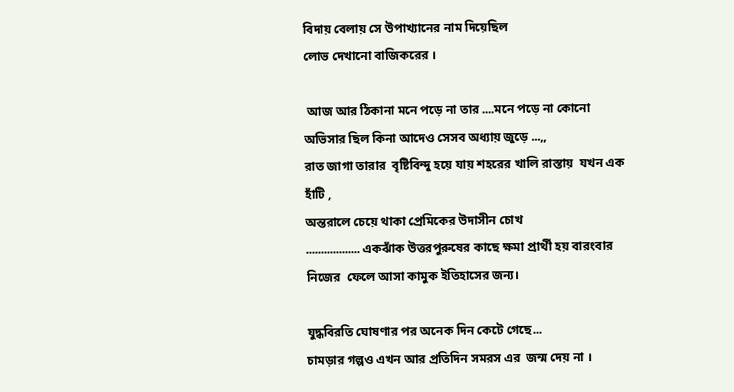বিদায় বেলায় সে উপাখ্যানের নাম দিয়েছিল
লোভ দেখানো বাজিকরের ।

 আজ আর ঠিকানা মনে পড়ে না তার ....মনে পড়ে না কোনো অভিসার ছিল কিনা আদেও সেসব অধ্যায় জুড়ে ...,,
রাত জাগা তারার  বৃষ্টিবিন্দু হয়ে যায় শহরের খালি রাস্তায়  যখন এক হাঁটি ,
অন্তরালে চেয়ে থাকা প্রেমিকের উদাসীন চোখ
.................. একঝাঁক উত্তরপুরুষের কাছে ক্ষমা প্রার্থী হয় বারংবার নিজের  ফেলে আসা কামুক ইতিহাসের জন্য।

যুদ্ধবিরতি ঘোষণার পর অনেক দিন কেটে গেছে...
চামড়ার গল্পও এখন আর প্রতিদিন সমরস এর  জন্ম দেয় না ।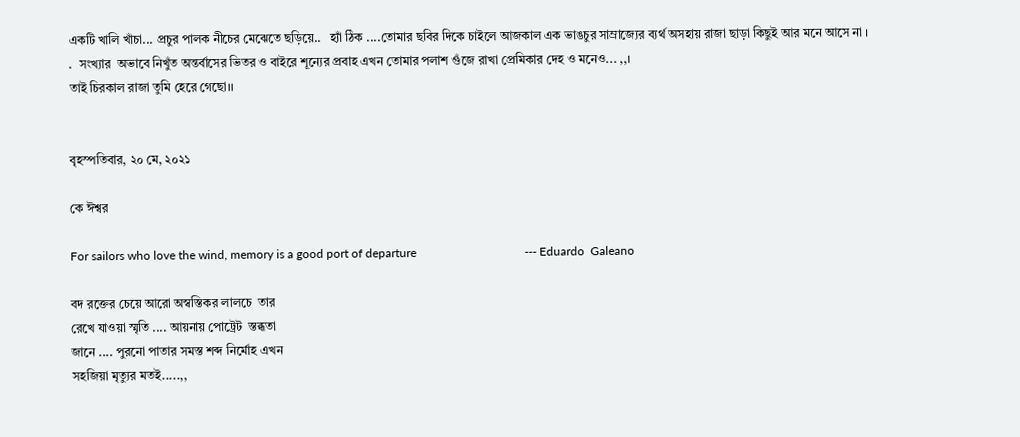একটি খালি খাঁচা... প্রচুর পালক নীচের মেঝেতে ছড়িয়ে..   হ্যাঁ ঠিক ....তোমার ছবির দিকে চাইলে আজকাল এক ভাঙচুর সাম্রাজ্যের ব্যর্থ অসহায় রাজা ছাড়া কিছুই আর মনে আসে না ।
.  সংখ্যার  অভাবে নিখুঁত অন্তর্বাসের ভিতর ও বাইরে শূন্যের প্রবাহ এখন তোমার পলাশ গুঁজে রাখা প্রেমিকার দেহ ও মনেও... ,,।
তাই চিরকাল রাজা তুমি হেরে গেছো।।


বৃহস্পতিবার, ২০ মে, ২০২১

কে ঈশ্বর

For sailors who love the wind, memory is a good port of departure                                    --- Eduardo  Galeano

বদ রক্তের চেয়ে আরো অস্বস্তিকর লালচে  তার
রেখে যাওয়া স্মৃতি .... আয়নায় পোট্রেট  স্তব্ধতা
জানে .... পুরনো পাতার সমস্ত শব্দ নির্মোহ এখন
সহজিয়া মৃত্যুর মতই.....,,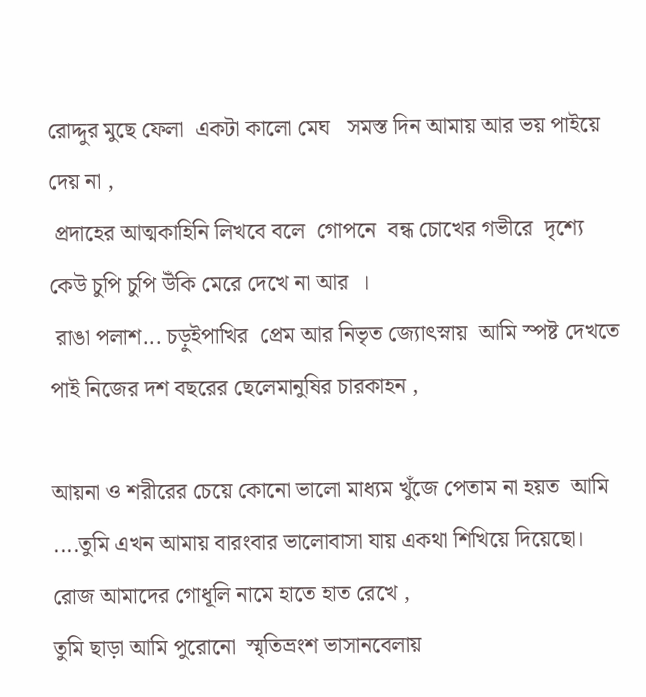রোদ্দুর মুছে ফেলা  একটা কালো মেঘ   সমস্ত দিন আমায় আর ভয় পাইয়ে দেয় না ,
 প্রদাহের আত্মকাহিনি লিখবে বলে  গোপনে  বন্ধ চোখের গভীরে  দৃশ্যে কেউ চুপি চুপি উঁকি মেরে দেখে না আর  ।
 রাঙা পলাশ... চড়ুইপাখির  প্রেম আর নিভৃত জ্যোৎস্নায়  আমি স্পষ্ট দেখতে পাই নিজের দশ বছরের ছেলেমানুষির চারকাহন ,

আয়না ও শরীরের চেয়ে কোনো ভালো মাধ্যম খুঁজে পেতাম না হয়ত  আমি ....তুমি এখন আমায় বারংবার ভালোবাসা যায় একথা শিখিয়ে দিয়েছো।
রোজ আমাদের গোধূলি নামে হাতে হাত রেখে ,
তুমি ছাড়া আমি পুরোনো  স্মৃতিভ্রংশ ভাসানবেলায়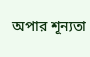অপার শূন্যতা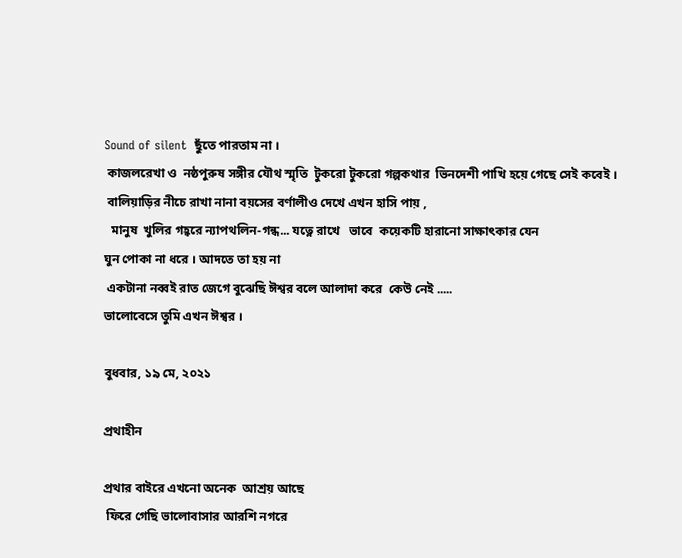Sound of silent  ছুঁতে পারতাম না ।
 কাজলরেখা ও  নষ্ঠপুরুষ সঙ্গীর যৌথ স্মৃতি  টুকরো টুকরো গল্পকথার  ভিনদেশী পাখি হয়ে গেছে সেই কবেই ।
 বালিয়াড়ির নীচে রাখা নানা বয়সের বর্ণালীও দেখে এখন হাসি পায় ,
  মানুষ  খুলির গহ্বরে ন্যাপথলিন-গন্ধ... যত্নে রাখে   ভাবে  কয়েকটি হারানো সাক্ষাৎকার যেন
ঘুন পোকা না ধরে । আদতে তা হয় না
 একটানা নব্বই রাত জেগে বুঝেছি ঈশ্বর বলে আলাদা করে  কেউ নেই .....
ভালোবেসে তুমি এখন ঈশ্বর ।

বুধবার, ১৯ মে, ২০২১

প্রথাহীন

প্রথার বাইরে এখনো অনেক  আশ্রয় আছে
 ফিরে গেছি ভালোবাসার আরশি নগরে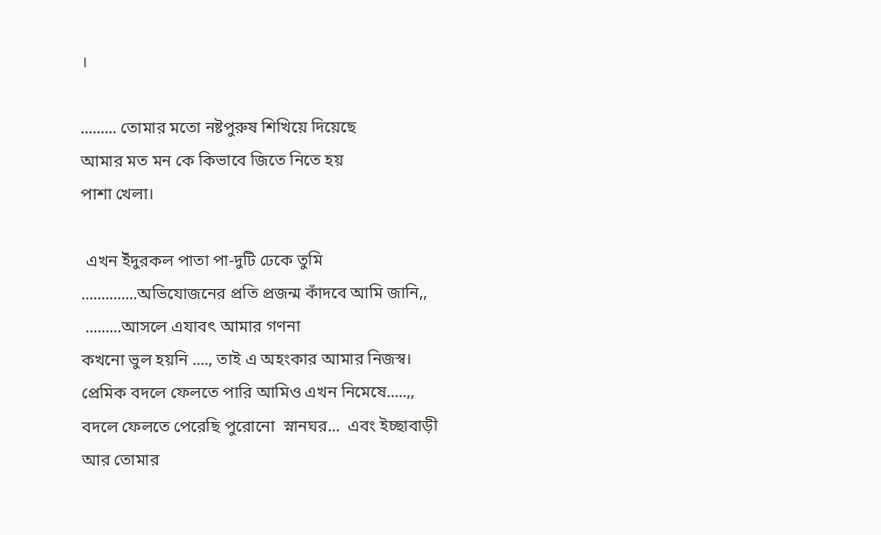।

......... তোমার মতো নষ্টপুরুষ শিখিয়ে দিয়েছে
আমার মত মন কে কিভাবে জিতে নিতে হয়
পাশা খেলা।

 এখন ইঁদুরকল পাতা পা-দুটি ঢেকে তুমি
..............অভিযোজনের প্রতি প্রজন্ম কাঁদবে আমি জানি,,
 .........আসলে এযাবৎ আমার গণনা
কখনো ভুল হয়নি ...., তাই এ অহংকার আমার নিজস্ব।
প্রেমিক বদলে ফেলতে পারি আমিও এখন নিমেষে.....,, বদলে ফেলতে পেরেছি পুরোনো  স্নানঘর...  এবং ইচ্ছাবাড়ী আর তোমার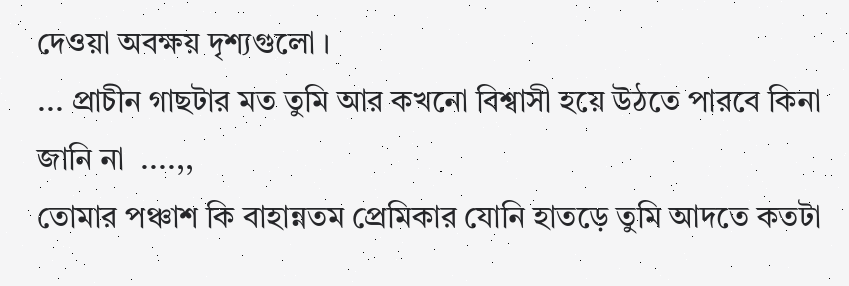দেওয়া অবক্ষয় দৃশ্যগুলো ।
... প্রাচীন গাছটার মত তুমি আর কখনো বিশ্বাসী হয়ে উঠতে পারবে কিনা জানি না  ....,,
তোমার পঞ্চাশ কি বাহান্নতম প্রেমিকার যোনি হাতড়ে তুমি আদতে কতটা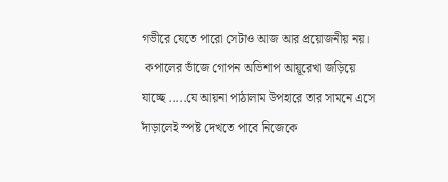গভীরে যেতে পারো সেটাও আজ আর প্রয়োজনীয় নয়।
 কপালের ভাঁজে গোপন অভিশাপ আয়ূরেখা জড়িয়ে যাচ্ছে .....যে আয়না পাঠালাম উপহারে তার সামনে এসে দাঁড়ালেই স্পষ্ট দেখতে পাবে নিজেকে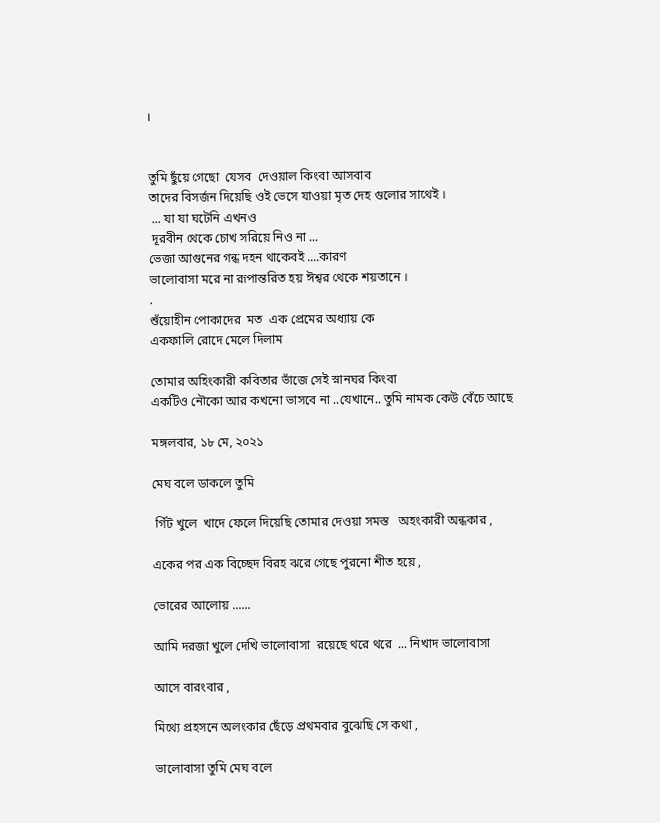।


তুমি ছুঁয়ে গেছো  যেসব  দেওয়াল কিংবা আসবাব
তাদের বিসর্জন দিয়েছি ওই ভেসে যাওয়া মৃত দেহ গুলোর সাথেই ।
 ... যা যা ঘটেনি এখনও
 দূরবীন থেকে চোখ সরিয়ে নিও না ...
ভেজা আগুনের গন্ধ দহন থাকেবই ....কারণ
ভালোবাসা মরে না রূপান্তরিত হয় ঈশ্বর থেকে শয়তানে ।
.
শুঁয়োহীন পোকাদের  মত  এক প্রেমের অধ্যায় কে
একফালি রোদে মেলে দিলাম

তোমার অহিংকারী কবিতার ভাঁজে সেই স্নানঘর কিংবা
একটিও নৌকো আর কখনো ভাসবে না ..যেখানে.. তুমি নামক কেউ বেঁচে আছে

মঙ্গলবার, ১৮ মে, ২০২১

মেঘ বলে ডাকলে তুমি

 গিঁট খুলে  খাদে ফেলে দিয়েছি তোমার দেওয়া সমস্ত   অহংকারী অন্ধকার ,

একের পর এক বিচ্ছেদ বিরহ ঝরে গেছে পুরনো শীত হয়ে ,

ভোরের আলোয় ......

আমি দরজা খুলে দেখি ভালোবাসা  রয়েছে থরে থরে  ... নিখাদ ভালোবাসা

আসে বারংবার ,

মিথ্যে প্রহসনে অলংকার ছেঁড়ে প্রথমবার বুঝেছি সে কথা ,

ভালোবাসা তুমি মেঘ বলে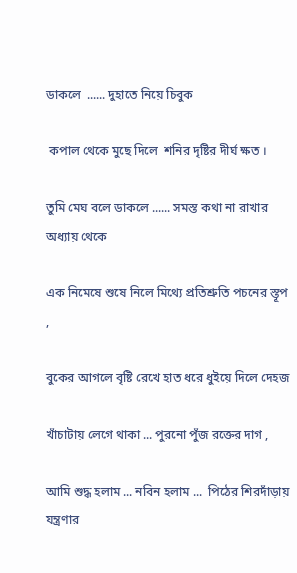ডাকলে  ...... দুহাতে নিয়ে চিবুক

 কপাল থেকে মুছে দিলে  শনির দৃষ্টির দীর্ঘ ক্ষত ।

তুমি মেঘ বলে ডাকলে ...... সমস্ত কথা না রাখার অধ্যায় থেকে

এক নিমেষে শুষে নিলে মিথ্যে প্রতিশ্রুতি পচনের স্তূপ ,

বুকের আগলে বৃষ্টি রেখে হাত ধরে ধুইয়ে দিলে দেহজ

খাঁচাটায় লেগে থাকা ... পুরনো পুঁজ রক্তের দাগ ,

আমি শুদ্ধ হলাম ... নবিন হলাম ...  পিঠের শিরদাঁড়ায়  যন্ত্রণার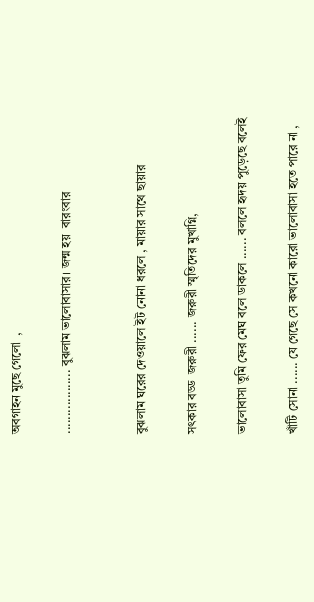অবগাহন মুছে গেলো  ,

.................. বুঝলাম ভালোবাসার। জন্ম হয়  বারংবার


বুঝলাম ঘরের দেওয়ালে ইট নোনা ধরলে , মায়ার সাথে ছায়ার

সৎকার বড্ড  জরুরী ...... জরুরী স্মৃতিদের মুখাগ্নি,

ভালোবাসা তুমি ফের মেঘ বলে ডাকলে ...... বললে হৃদয় পুড়েছে বলেই

খাঁটি সোনা ...... যে গেছে সে কখনো কারো ভালোবাসা হতে পারে না ,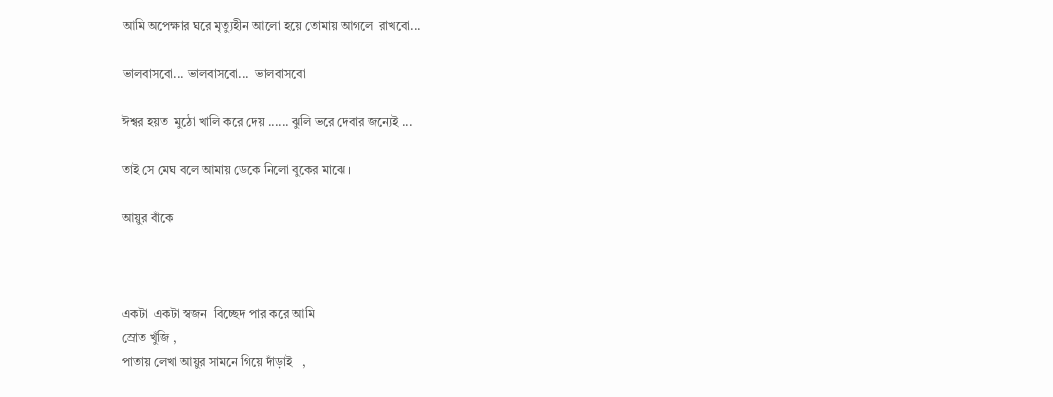আমি অপেক্ষার ঘরে মৃত্যুহীন আলো হয়ে তোমায় আগলে  রাখবো...

ভালবাসবো... ভালবাসবো...  ভালবাসবো

ঈশ্বর হয়ত  মুঠো খালি করে দেয় ...... ঝুলি ভরে দেবার জন্যেই ...

তাই সে মেঘ বলে আমায় ডেকে নিলো বুকের মাঝে ।

আয়ুর বাঁকে



একটা  একটা স্বজন  বিচ্ছেদ পার করে আমি
স্রোত খুঁজি ,
পাতায় লেখা আয়ুর সামনে গিয়ে দাঁড়াই   ,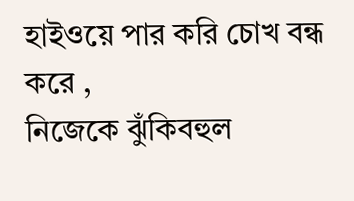হাইওয়ে পার করি চোখ বন্ধ করে ,
নিজেকে ঝুঁকিবহুল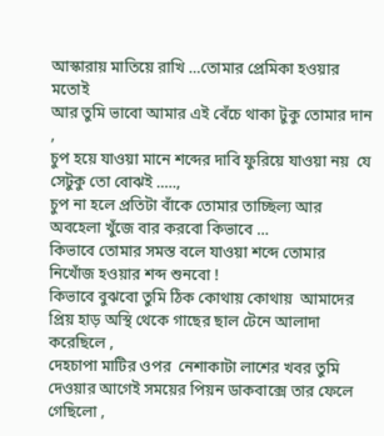আস্কারায় মাতিয়ে রাখি ...তোমার প্রেমিকা হওয়ার মতোই
আর তুমি ভাবো আমার এই বেঁচে থাকা টুকু তোমার দান  ,
চুপ হয়ে যাওয়া মানে শব্দের দাবি ফুরিয়ে যাওয়া নয়  যে সেটুকু তো বোঝই .....,
চুপ না হলে প্রতিটা বাঁকে তোমার তাচ্ছিল্য আর অবহেলা খুঁজে বার করবো কিভাবে ...
কিভাবে তোমার সমস্ত বলে যাওয়া শব্দে তোমার নিখোঁজ হওয়ার শব্দ শুনবো !
কিভাবে বুঝবো তুমি ঠিক কোথায় কোথায়  আমাদের প্রিয় হাড় অস্থি থেকে গাছের ছাল টেনে আলাদা করেছিলে ,
দেহচাপা মাটির ওপর  নেশাকাটা লাশের খবর তুমি দেওয়ার আগেই সময়ের পিয়ন ডাকবাক্সে তার ফেলে গেছিলো ,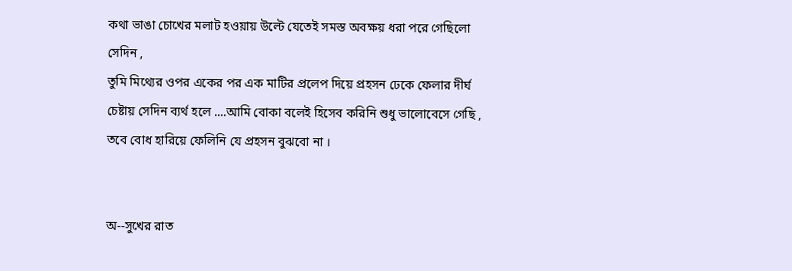কথা ভাঙা চোখের মলাট হওয়ায় উল্টে যেতেই সমস্ত অবক্ষয় ধরা পরে গেছিলো সেদিন ,
তুমি মিথ্যের ওপর একের পর এক মাটির প্রলেপ দিয়ে প্রহসন ঢেকে ফেলার দীর্ঘ চেষ্টায় সেদিন ব্যর্থ হলে ....আমি বোকা বলেই হিসেব করিনি শুধু ভালোবেসে গেছি , তবে বোধ হারিয়ে ফেলিনি যে প্রহসন বুঝবো না ।


অ--সুখের রাত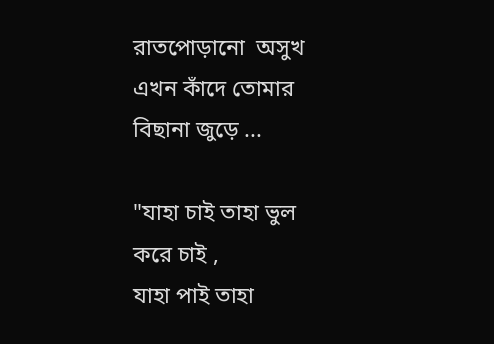রাতপোড়ানো  অসুখ  এখন কাঁদে তোমার
বিছানা জুড়ে ...

"যাহা চাই তাহা ভুল করে চাই ,
যাহা পাই তাহা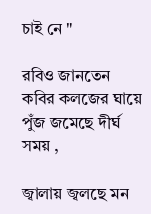চাই নে "

রবিও জানতেন কবির কলজের ঘায়ে পুঁজ জমেছে দীর্ঘ সময় ,

জ্বালায় জ্বলছে মন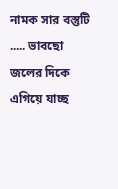নামক সার বস্তুটি ..... ভাবছো
জলের দিকে এগিয়ে যাচ্ছ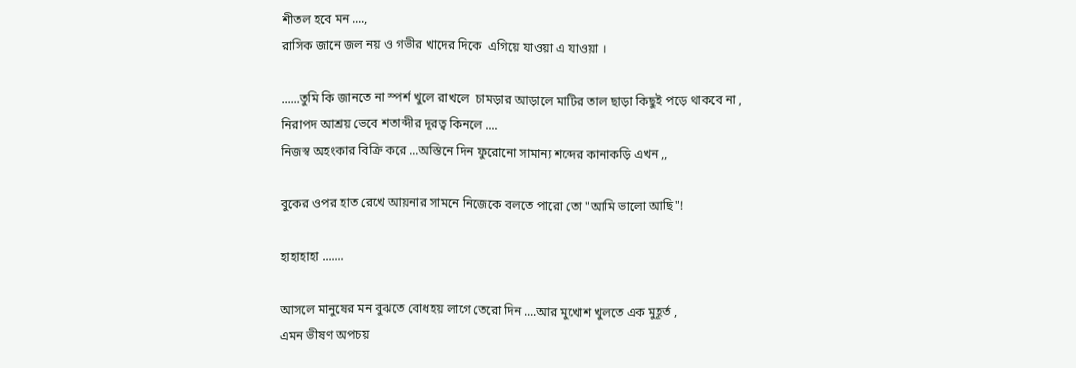শীতল হবে মন ....,
রাসিক জানে জল নয় ও গভীর খাদের দিকে  এগিয়ে যাওয়া এ যাওয়া ।

......তুমি কি জানতে না স্পর্শ খুলে রাখলে  চামড়ার আড়ালে মাটির তাল ছাড়া কিছুই পড়ে থাকবে না ,
নিরাপদ আশ্রয় ভেবে শতাব্দীর দূরত্ব কিনলে ....
নিজস্ব অহংকার বিক্রি করে ...অস্তিনে দিন ফুরোনো সামান্য শব্দের কানাকড়ি এখন ,,

বুকের ওপর হাত রেখে আয়নার সামনে নিজেকে বলতে পারো তো "আমি ভালো আছি"!

হাহাহাহা .......

আসলে মানুষের মন বুঝতে বোধহয় লাগে তেরো দিন ....আর মুখোশ খুলতে এক মুহূর্ত ,
এমন ভীষণ অপচয়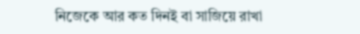নিজেকে আর কত দিনই বা সাজিয়ে রাখা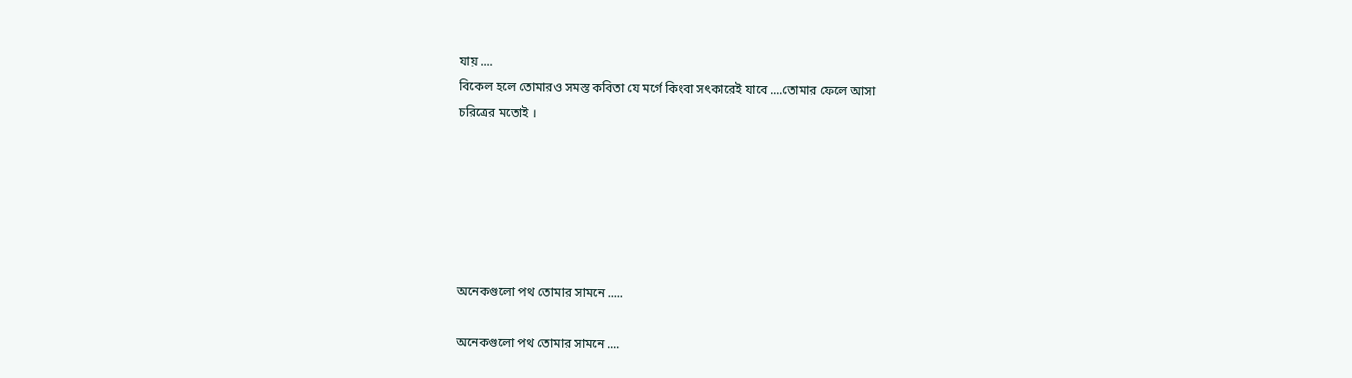যায় ....
বিকেল হলে তোমারও সমস্ত কবিতা যে মর্গে কিংবা সৎকারেই যাবে ....তোমার ফেলে আসা
চরিত্রের মতোই ।






অনেকগুলো পথ তোমার সামনে .....

অনেকগুলো পথ তোমার সামনে ....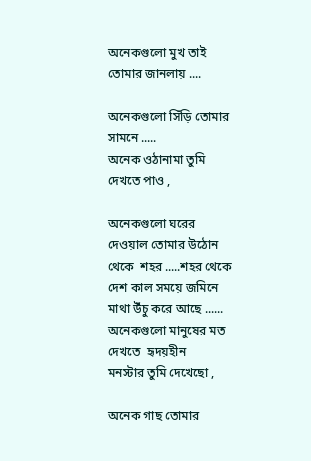অনেকগুলো মুখ তাই তোমার জানলায় ....

অনেকগুলো সিঁড়ি তোমার সামনে .....
অনেক ওঠানামা তুমি দেখতে পাও ,

অনেকগুলো ঘরের দেওয়াল তোমার উঠোন  থেকে  শহর .....শহর থেকে দেশ কাল সময়ে জমিনে  মাথা উঁচু করে আছে ......
অনেকগুলো মানুষের মত দেখতে  হৃদয়হীন
মনস্টার তুমি দেখেছো ,

অনেক গাছ তোমার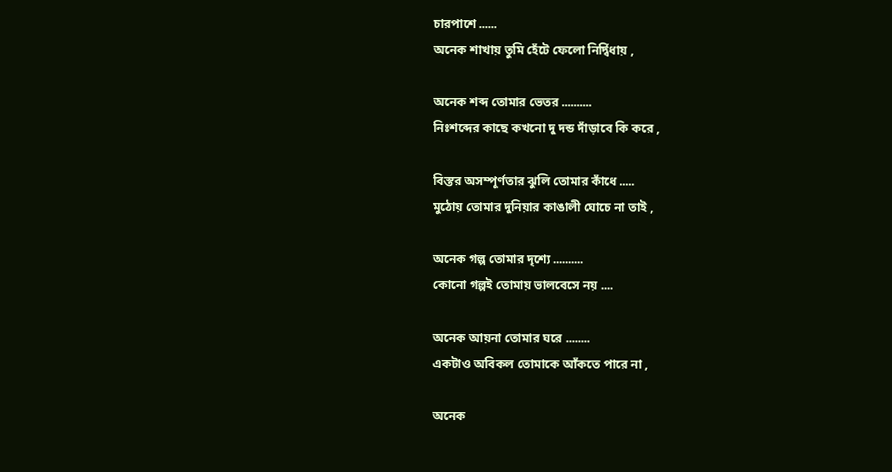চারপাশে ......
অনেক শাখায় তুমি হেঁটে ফেলো নির্দ্বিধায় ,

অনেক শব্দ তোমার ভেতর ..........
নিঃশব্দের কাছে কখনো দু দন্ড দাঁড়াবে কি করে ,

বিস্তর অসম্পূর্ণতার ঝুলি তোমার কাঁধে .....
মুঠোয় তোমার দুনিয়ার কাঙালী ঘোচে না তাই ,

অনেক গল্প তোমার দৃশ্যে ..........
কোনো গল্পই তোমায় ভালবেসে নয় ....

অনেক আয়না তোমার ঘরে ........
একটাও অবিকল তোমাকে আঁকতে পারে না ,

অনেক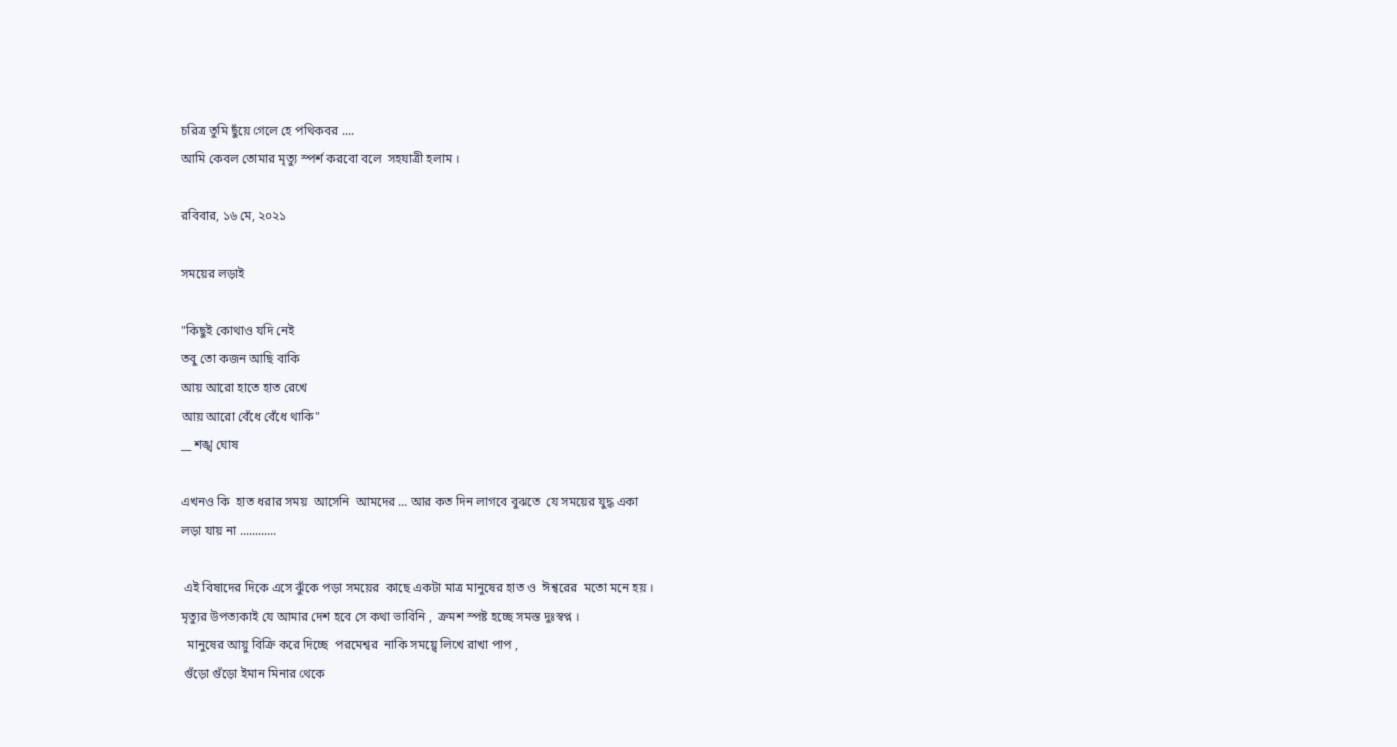চরিত্র তুমি ছুঁয়ে গেলে হে পথিকবর ....
আমি কেবল তোমার মৃত্যু স্পর্শ করবো বলে  সহযাত্রী হলাম ।

রবিবার, ১৬ মে, ২০২১

সময়ের লড়াই

"কিছুই কোথাও যদি নেই
তবু তো কজন আছি বাকি
আয় আরো হাতে হাত রেখে
আয় আরো বেঁধে বেঁধে থাকি"
__ শঙ্খ ঘোষ

এখনও কি  হাত ধরার সময়  আসেনি  আমদের ... আর কত দিন লাগবে বুঝতে  যে সময়ের যুদ্ধ একা
লড়া যায় না ............

 এই বিষাদের দিকে এসে ঝুঁকে পড়া সময়ের  কাছে একটা মাত্র মানুষের হাত ও  ঈশ্বরের  মতো মনে হয় ।
মৃত্যুর উপত্যকাই যে আমার দেশ হবে সে কথা ভাবিনি ,  ক্রমশ স্পষ্ট হচ্ছে সমস্ত দুঃস্বপ্ন ।
  মানুষের আয়ু বিক্রি করে দিচ্ছে  পরমেশ্বর  নাকি সময়্বে লিখে রাখা পাপ ,
 গুঁড়ো গুঁড়ো ইমান মিনার থেকে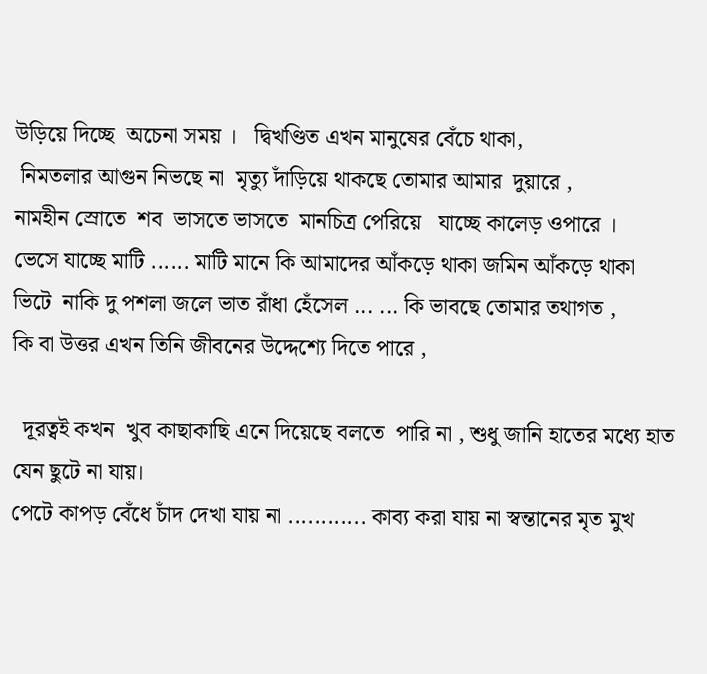উড়িয়ে দিচ্ছে  অচেনা সময় ।   দ্বিখণ্ডিত এখন মানুষের বেঁচে থাকা,
 নিমতলার আগুন নিভছে না  মৃত্যু দাঁড়িয়ে থাকছে তোমার আমার  দুয়ারে ,
নামহীন স্রোতে  শব  ভাসতে ভাসতে  মানচিত্র পেরিয়ে   যাচ্ছে কালেড় ওপারে ।
ভেসে যাচ্ছে মাটি ...... মাটি মানে কি আমাদের আঁকড়ে থাকা জমিন আঁকড়ে থাকা
ভিটে  নাকি দু পশলা জলে ভাত রাঁধা হেঁসেল ... ... কি ভাবছে তোমার তথাগত ,
কি বা উত্তর এখন তিনি জীবনের উদ্দেশ্যে দিতে পারে ,

  দূরত্বই কখন  খুব কাছাকাছি এনে দিয়েছে বলতে  পারি না , শুধু জানি হাতের মধ্যে হাত যেন ছুটে না যায়।
পেটে কাপড় বেঁধে চাঁদ দেখা যায় না ............ কাব্য করা যায় না স্বন্তানের মৃত মুখ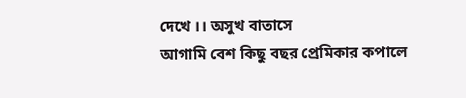দেখে ।। অসুখ বাতাসে
আগামি বেশ কিছু বছর প্রেমিকার কপালে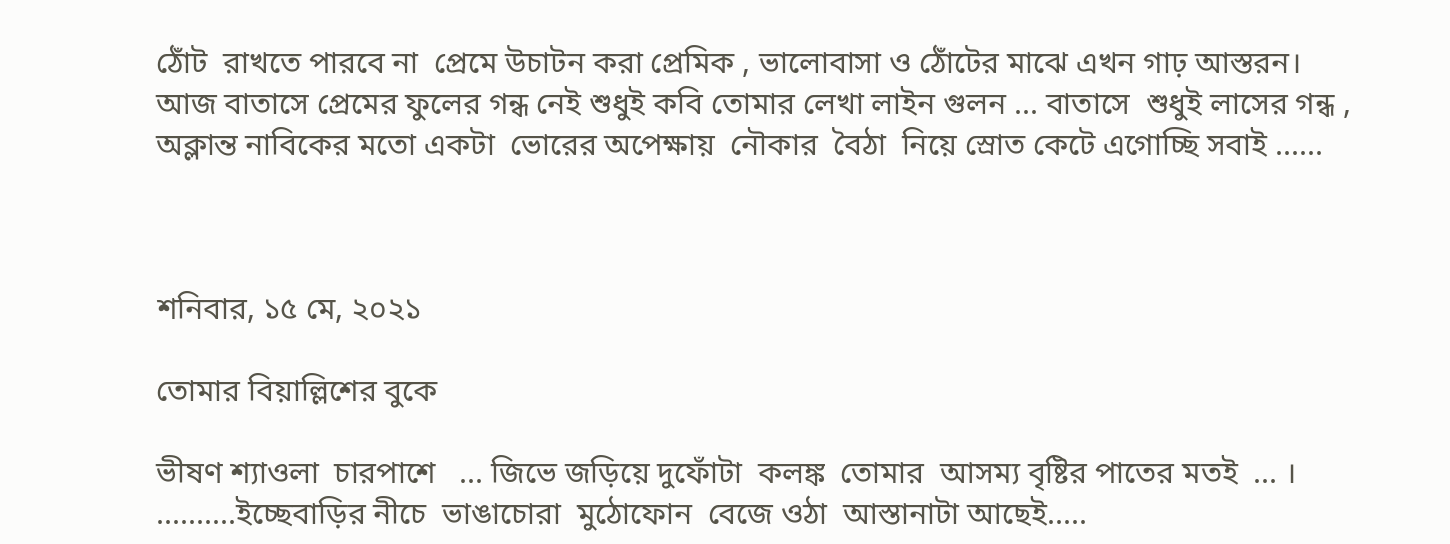ঠোঁট  রাখতে পারবে না  প্রেমে উচাটন করা প্রেমিক , ভালোবাসা ও ঠোঁটের মাঝে এখন গাঢ় আস্তরন।
আজ বাতাসে প্রেমের ফুলের গন্ধ নেই শুধুই কবি তোমার লেখা লাইন গুলন ... বাতাসে  শুধুই লাসের গন্ধ ,
অক্লান্ত নাবিকের মতো একটা  ভোরের অপেক্ষায়  নৌকার  বৈঠা  নিয়ে স্রোত কেটে এগোচ্ছি সবাই ......



শনিবার, ১৫ মে, ২০২১

তোমার বিয়াল্লিশের বুকে

ভীষণ শ্যাওলা  চারপাশে   ... জিভে জড়িয়ে দুফোঁটা  কলঙ্ক  তোমার  আসম্য বৃষ্টির পাতের মতই  ... ।
..........ইচ্ছেবাড়ির নীচে  ভাঙাচোরা  মুঠোফোন  বেজে ওঠা  আস্তানাটা আছেই.....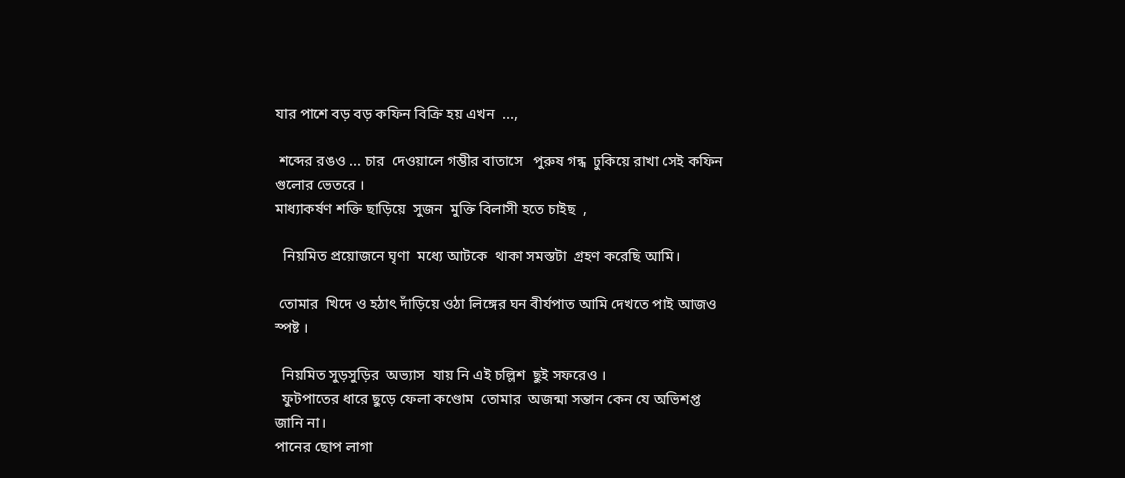যার পাশে বড় বড় কফিন বিক্রি হয় এখন  ...,

 শব্দের রঙও ... চার  দেওয়ালে গম্ভীর বাতাসে   পুরুষ গন্ধ  ঢুকিয়ে রাখা সেই কফিন গুলোর ভেতরে ।
মাধ্যাকর্ষণ শক্তি ছাড়িয়ে  সুজন  মুক্তি বিলাসী হতে চাইছ  ,

  নিয়মিত প্রয়োজনে ঘৃণা  মধ্যে আটকে  থাকা সমস্তটা  গ্রহণ করেছি আমি।

 তোমার  খিদে ও হঠাৎ দাঁড়িয়ে ওঠা লিঙ্গের ঘন বীর্যপাত আমি দেখতে পাই আজও  স্পষ্ট ।

  নিয়মিত সুড়সুড়ির  অভ্যাস  যায় নি এই চল্লিশ  ছুই সফরেও ।
  ফুটপাতের ধারে ছুড়ে ফেলা কণ্ডোম  তোমার  অজন্মা সন্তান কেন যে অভিশপ্ত
জানি না।
পানের ছোপ লাগা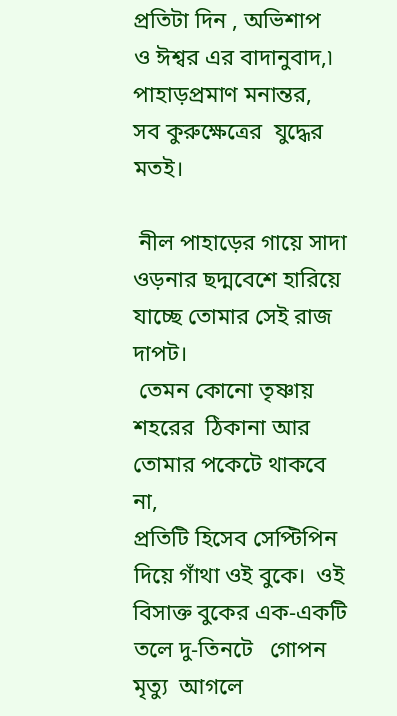প্রতিটা দিন , অভিশাপ   ও ঈশ্বর এর বাদানুবাদ,৷ পাহাড়প্রমাণ মনান্তর,
সব কুরুক্ষেত্রের  যুদ্ধের  মতই।

 নীল পাহাড়ের গায়ে সাদা ওড়নার ছদ্মবেশে হারিয়ে যাচ্ছে তোমার সেই রাজ  দাপট।
 তেমন কোনো তৃষ্ণায়   শহরের  ঠিকানা আর তোমার পকেটে থাকবে না,
প্রতিটি হিসেব সেপ্টিপিন দিয়ে গাঁথা ওই বুকে।  ওই বিসাক্ত বুকের এক-একটি তলে দু-তিনটে   গোপন মৃত্যু  আগলে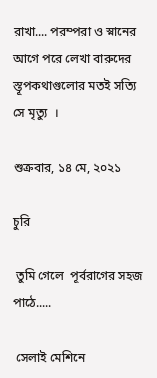রাখা.... পরম্পরা ও স্নানের আগে পরে লেখা বারুদের স্তূপকথাগুলোর মতই সত্যি সে মৃত্যু  ।

শুক্রবার, ১৪ মে, ২০২১

চুরি

 তুমি গেলে  পূর্বরাগের সহজ পাঠে.....

 সেলাই মেশিনে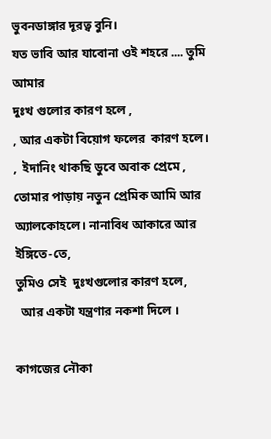ভুবনডাঙ্গার দূরত্ব বুনি।
যত ভাবি আর যাবোনা ওই শহরে .... তুমি আমার
দুঃখ গুলোর কারণ হলে ,
, আর একটা বিয়োগ ফলের  কারণ হলে। ,  ইদানিং থাকছি ডুবে অবাক প্রেমে , তোমার পাড়ায় নতুন প্রেমিক আমি আর অ্যালকোহলে। নানাবিধ আকারে আর ইঙ্গিতে-তে,
তুমিও সেই  দুঃখগুলোর কারণ হলে,
  আর একটা যন্ত্রণার নকশা দিলে ।

কাগজের নৌকা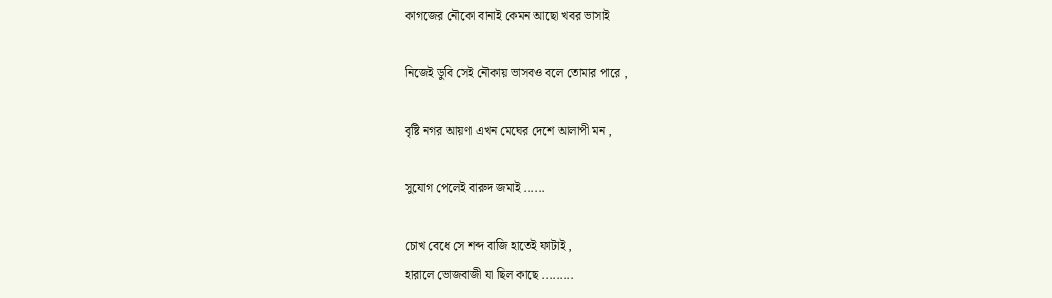কাগজের নৌকো বানাই কেমন আছো খবর ভাসাই

নিজেই ডুবি সেই নৌকায় ভাসবও বলে তোমার পারে ,

বৃষ্টি নগর আয়ণা এখন মেঘের দেশে আলাপী মন ,

সুযোগ পেলেই বারুদ জমাই ......

চোখ বেধে সে শব্দ বাজি হাতেই ফাটাই ,
হারালে ভোজবাজী যা ছিল কাছে .........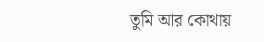তুমি আর কোথায়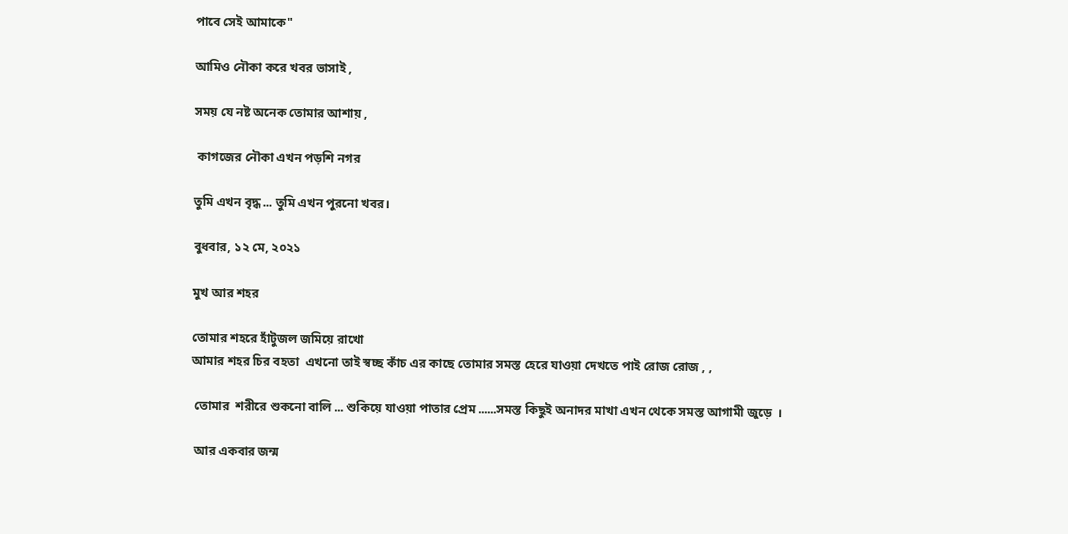পাবে সেই আমাকে"

আমিও নৌকা করে খবর ভাসাই ,

সময় যে নষ্ট অনেক তোমার আশায় ,

 কাগজের নৌকা এখন পড়শি নগর

তুমি এখন বৃদ্ধ ... তুমি এখন পুরনো খবর।

বুধবার, ১২ মে, ২০২১

মুখ আর শহর

তোমার শহরে হাঁটুজল জমিয়ে রাখো
আমার শহর চির বহতা  এখনো তাই স্বচ্ছ কাঁচ এর কাছে তোমার সমস্ত হেরে যাওয়া দেখতে পাই রোজ রোজ , ,

 তোমার  শরীরে শুকনো বালি ... শুকিয়ে যাওয়া পাতার প্রেম ......সমস্ত কিছুই অনাদর মাখা এখন থেকে সমস্ত আগামী জুড়ে  ।

 আর একবার জন্ম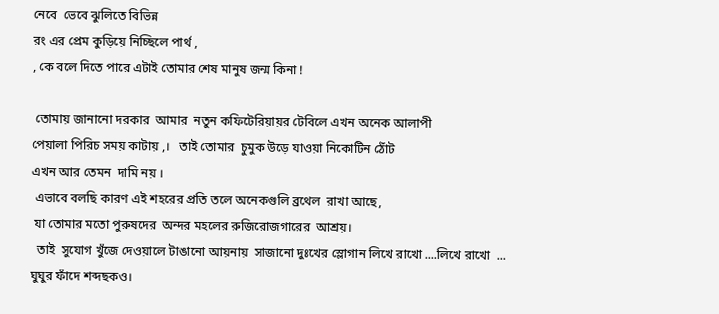নেবে  ভেবে ঝুলিতে বিভিন্ন
রং এর প্রেম কুড়িয়ে নিচ্ছিলে পার্থ ,
, কে বলে দিতে পারে এটাই তোমার শেষ মানুষ জন্ম কিনা !

 তোমায় জানানো দরকার  আমার  নতুন কফিটেরিয়ায়র টেবিলে এখন অনেক আলাপী
পেয়ালা পিরিচ সময় কাটায় ,।   তাই তোমার  চুমুক উড়ে যাওয়া নিকোটিন ঠোঁট
এখন আর তেমন  দামি নয় ।
 এভাবে বলছি কারণ এই শহরের প্রতি তলে অনেকগুলি ব্রথেল  রাখা আছে,
 যা তোমার মতো পুরুষদের  অন্দর মহলের রুজিরোজগারের  আশ্রয়।
  তাই  সুযোগ খুঁজে দেওয়ালে টাঙানো আয়নায়  সাজানো দুঃখের স্লোগান লিখে রাখো ....লিখে রাখো  ...  ঘুঘুর ফাঁদে শব্দছকও।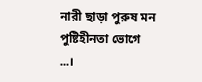নারী ছাড়া পুরুষ মন  পুষ্টিহীনতা ভোগে  ...।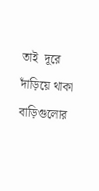তাই  দূরে দাঁড়িয়ে থাকা বাড়িগুলোর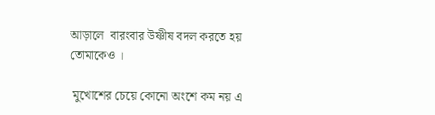আড়ালে  বারংবার উষ্ণীষ বদল করতে হয় তোমাকেও ।

 মুখোশের চেয়ে কোনো অংশে কম নয় এ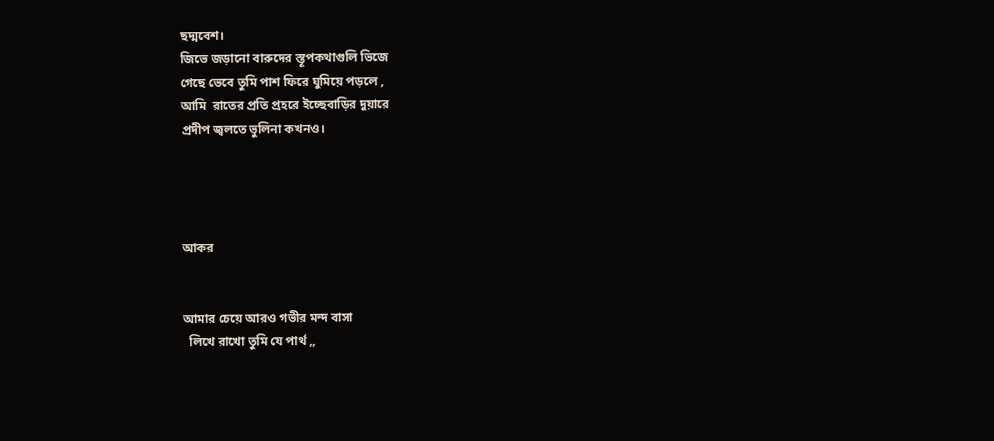ছদ্মবেশ।
জিভে জড়ানো বারুদের স্তূপকথাগুলি ভিজে
গেছে ভেবে তুমি পাশ ফিরে ঘুমিয়ে পড়লে ,
আমি  রাতের প্রতি প্রহরে ইচ্ছেবাড়ির দুয়ারে
প্রদীপ জ্বলতে ভুলিনা কখনও।




আকর


আমার চেয়ে আরও গভীর মন্দ বাসা
  লিখে রাখো তুমি যে পার্থ ,,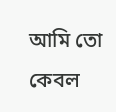আমি তো  কেবল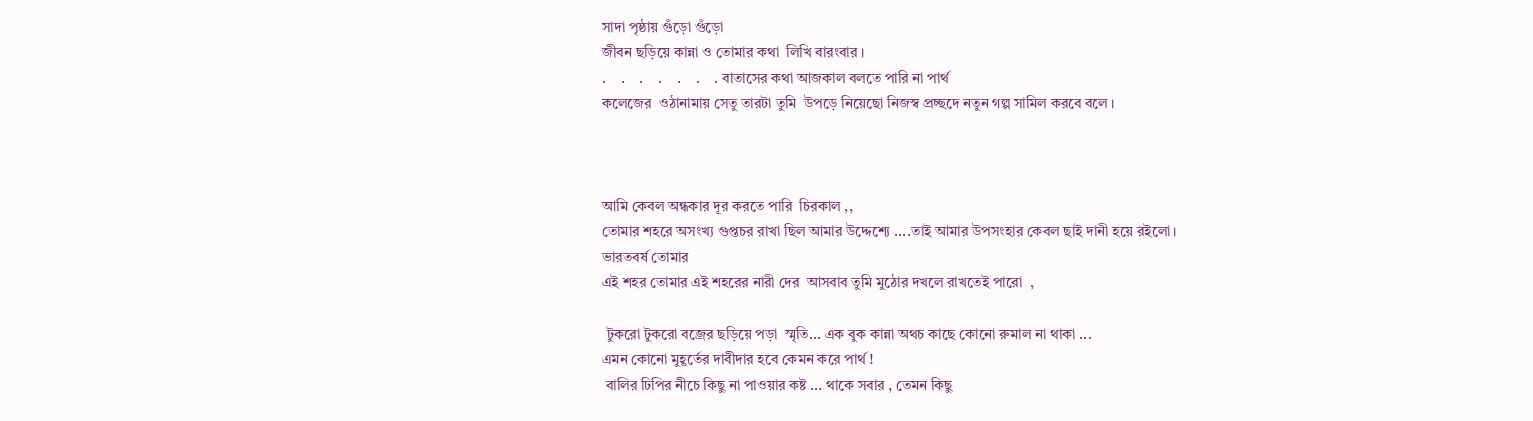সাদা পৃষ্ঠায় গুঁড়ো গুঁড়ো
জীবন ছড়িয়ে কান্না ও তোমার কথা  লিখি বারংবার ।
.    .    .    .    .    .    . বাতাসের কথা আজকাল বলতে পারি না পার্থ
কলেজের  ওঠানামায় সেতু তারটা তুমি  উপড়ে নিয়েছো নিজস্ব প্রচ্ছদে নতুন গল্প সামিল করবে বলে ।



আমি কেবল অন্ধকার দূর করতে পারি  চিরকাল ,,
তোমার শহরে অসংখ্য গুপ্তচর রাখা ছিল আমার উদ্দেশ্যে ....তাই আমার উপসংহার কেবল ছাই দানী হয়ে রইলো।
ভারতবর্ষ তোমার
এই শহর তোমার এই শহরের নারী দের  আসবাব তুমি মুঠোর দখলে রাখতেই পারো  ,

 টুকরো টুকরো বজ্রের ছড়িয়ে পড়া  স্মৃতি... এক বুক কান্না অথচ কাছে কোনো রুমাল না থাকা ...
এমন কোনো মুহূর্তের দাবীদার হবে কেমন করে পার্থ !
 বালির ঢিপির নীচে কিছু না পাওয়ার কষ্ট ... থাকে সবার , তেমন কিছু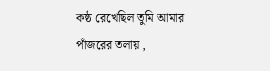কষ্ঠ রেখেছিল তুমি আমার পাঁজরের তলায় ,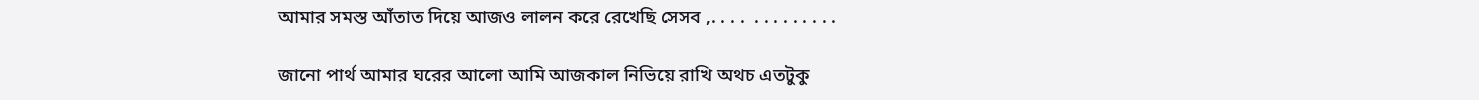আমার সমস্ত আঁতাত দিয়ে আজও লালন করে রেখেছি সেসব ,. . . .  . . . . . . . . .

জানো পার্থ আমার ঘরের আলো আমি আজকাল নিভিয়ে রাখি অথচ এতটুকু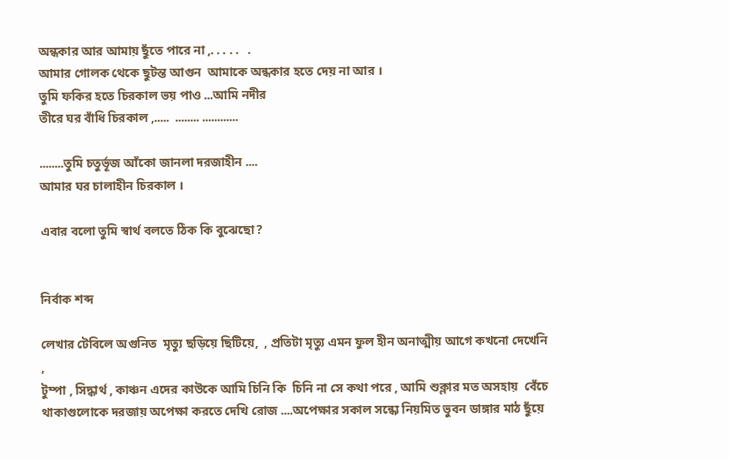অন্ধকার আর আমায় ছুঁতে পারে না ,. . . . .   .
আমার গোলক থেকে ছুটন্ত আগুন  আমাকে অন্ধকার হতে দেয় না আর ।
তুমি ফকির হতে চিরকাল ভয় পাও ...আমি নদীর
তীরে ঘর বাঁধি চিরকাল ,.....  ........ ............

........তুমি চতুর্ভূজ আঁকো জানলা দরজাহীন ....
আমার ঘর চালাহীন চিরকাল ।

এবার বলো তুমি স্বার্থ বলতে ঠিক কি বুঝেছো?


নির্বাক শব্দ

লেখার টেবিলে অগুনিত  মৃত্যু ছড়িয়ে ছিটিয়ে,  , প্রতিটা মৃত্যু এমন ফুল হীন অনাত্মীয় আগে কখনো দেখেনি ,
টুম্পা , সিদ্ধার্থ , কাঞ্চন এদের কাউকে আমি চিনি কি  চিনি না সে কথা পরে , আমি শুক্লার মত অসহায়  বেঁচে থাকাগুলোকে দরজায় অপেক্ষা করতে দেখি রোজ ....অপেক্ষার সকাল সন্ধ্যে নিয়মিত ভুবন ডাঙ্গার মাঠ ছুঁয়ে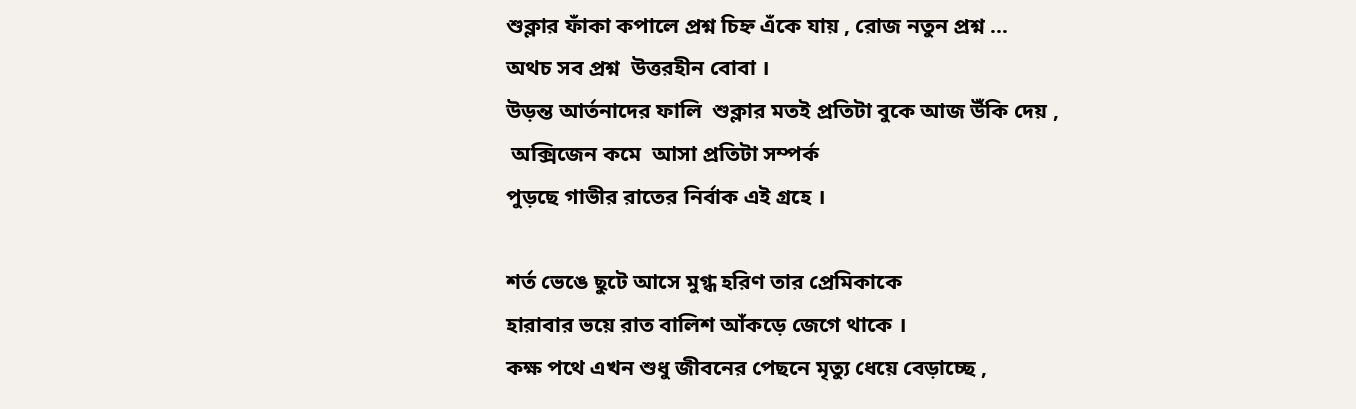শুক্লার ফাঁকা কপালে প্রশ্ন চিহ্ন এঁকে যায় , রোজ নতুন প্রশ্ন ...
অথচ সব প্রশ্ন  উত্তরহীন বোবা ।
উড়ন্ত আর্তনাদের ফালি  শুক্লার মতই প্রতিটা বুকে আজ উঁকি দেয় ,
 অক্সিজেন কমে  আসা প্রতিটা সম্পর্ক
পুড়ছে গাভীর রাতের নির্বাক এই গ্রহে ।

শর্ত ভেঙে ছুটে আসে মুগ্ধ হরিণ তার প্রেমিকাকে
হারাবার ভয়ে রাত বালিশ আঁকড়ে জেগে থাকে ।
কক্ষ পথে এখন শুধু জীবনের পেছনে মৃত্যু ধেয়ে বেড়াচ্ছে ,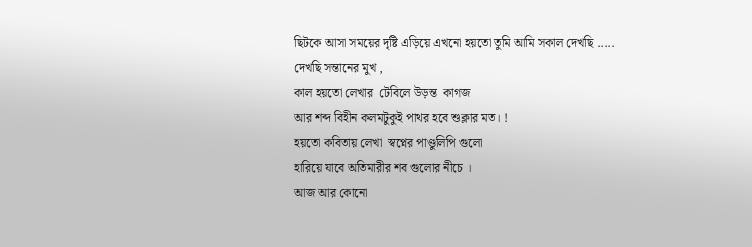ছিটকে আসা সময়ের দৃষ্টি এড়িয়ে এখনো হয়তো তুমি আমি সকাল দেখছি .....
দেখছি সন্তানের মুখ ,
কাল হয়তো লেখার  টেবিলে উড়ন্ত  কাগজ
আর শব্দ বিহীন কলমটুকুই পাথর হবে শুক্লার মত। !
হয়তো কবিতায় লেখা  স্বপ্নের পাণ্ডুলিপি গুলো
হারিয়ে যাবে অতিমারীর শব গুলোর নীচে ।
আজ আর কোনো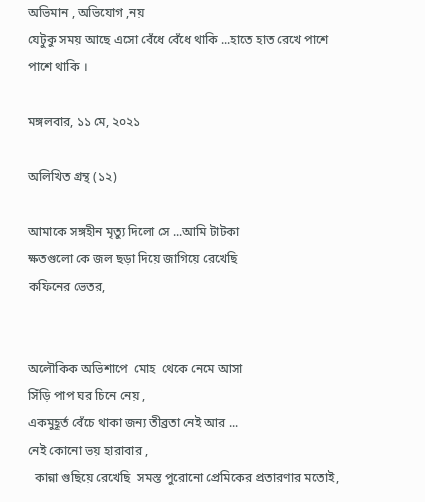অভিমান , অভিযোগ ,নয়
যেটুকু সময় আছে এসো বেঁধে বেঁধে থাকি ...হাতে হাত রেখে পাশে পাশে থাকি ।

মঙ্গলবার, ১১ মে, ২০২১

অলিখিত গ্রন্থ (১২)

আমাকে সঙ্গহীন মৃত্যু দিলো সে ...আমি টাটকা
ক্ষতগুলো কে জল ছড়া দিয়ে জাগিয়ে রেখেছি
কফিনের ভেতর,


অলৌকিক অভিশাপে  মোহ  থেকে নেমে আসা
সিঁড়ি পাপ ঘর চিনে নেয় ,
একমুহূর্ত বেঁচে থাকা জন্য তীব্রতা নেই আর ...
নেই কোনো ভয় হারাবার ,
  কান্না গুছিয়ে রেখেছি  সমস্ত পুরোনো প্রেমিকের প্রতারণার মতোই,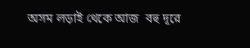অসম লড়াই থেকে আজ  বহু দূরে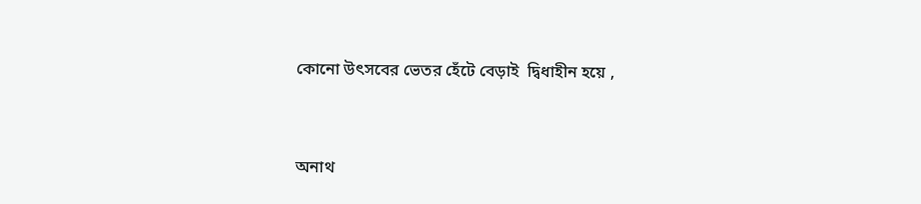কোনো উৎসবের ভেতর হেঁটে বেড়াই  দ্বিধাহীন হয়ে ,


অনাথ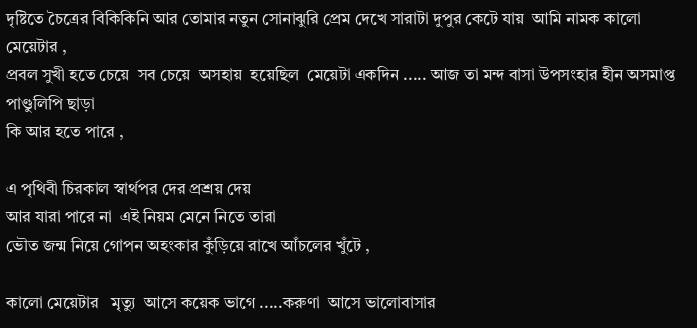দৃষ্টিতে চৈত্রের বিকিকিনি আর তোমার নতুন সোনাঝুরি প্রেম দেখে সারাটা দুপুর কেটে যায়  আমি নামক কালো মেয়েটার ,
প্রবল সুখী হতে চেয়ে  সব চেয়ে  অসহায়  হয়েছিল  মেয়েটা একদিন ..... আজ তা মন্দ বাসা উপসংহার হীন অসমাপ্ত পাণ্ডুলিপি ছাড়া
কি আর হতে পারে ,

এ পৃথিবী চিরকাল স্বার্থপর দের প্রশ্রয় দেয়
আর যারা পারে না  এই নিয়ম মেনে নিতে তারা
ভৌত জন্ম নিয়ে গোপন অহংকার কুঁড়িয়ে রাখে আঁচলের খুঁটে ,

কালো মেয়েটার   মৃত্যু  আসে কয়েক ভাগে .....করুণা  আসে ভালোবাসার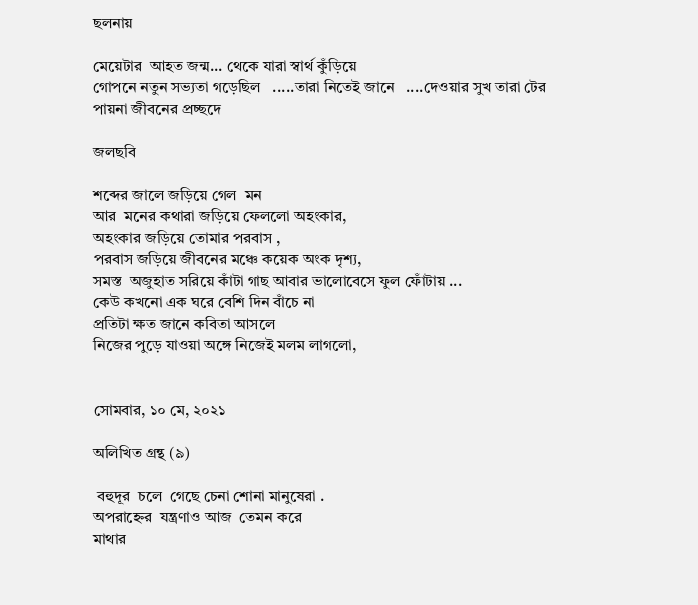ছলনায়

মেয়েটার  আহত জন্ম... থেকে যারা স্বার্থ কুঁড়িয়ে
গোপনে নতুন সভ্যতা গড়েছিল   .....তারা নিতেই জানে   ....দেওয়ার সুখ তারা টের পায়না জীবনের প্রচ্ছদে

জলছবি

শব্দের জালে জড়িয়ে গেল  মন
আর  মনের কথারা জড়িয়ে ফেললো অহংকার,
অহংকার জড়িয়ে তোমার পরবাস ,
পরবাস জড়িয়ে জীবনের মঞ্চে কয়েক অংক দৃশ্য,
সমস্ত  অজুহাত সরিয়ে কাঁটা গাছ আবার ভালোবেসে ফুল ফোঁটায় ...
কেউ কখনো এক ঘরে বেশি দিন বাঁচে না
প্রতিটা ক্ষত জানে কবিতা আসলে
নিজের পুড়ে যাওয়া অঙ্গে নিজেই মলম লাগলো,


সোমবার, ১০ মে, ২০২১

অলিখিত গ্রন্থ (৯)

 বহুদূর  চলে  গেছে চেনা শোনা মানুষেরা .
অপরাহ্নের  যন্ত্রণাও আজ  তেমন করে
মাথার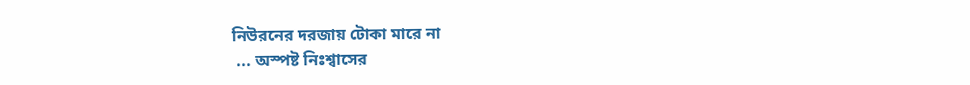নিউরনের দরজায় টোকা মারে না
 ... অস্পষ্ট নিঃশ্বাসের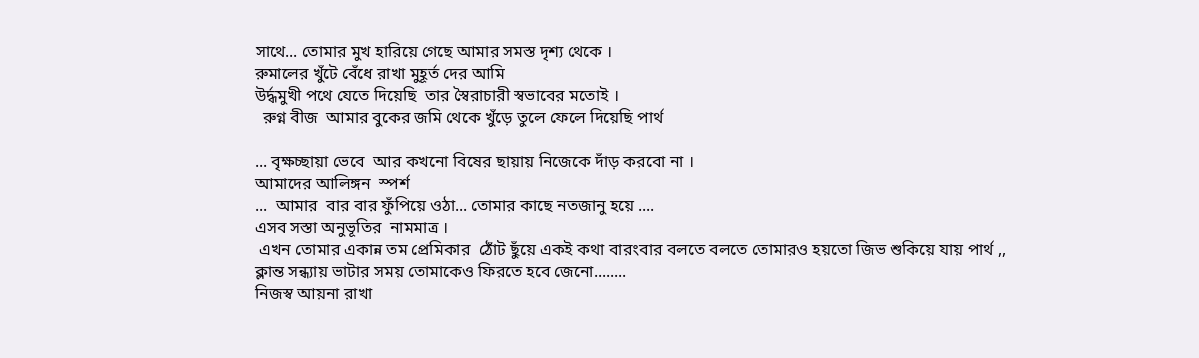সাথে... তোমার মুখ হারিয়ে গেছে আমার সমস্ত দৃশ্য থেকে ।
রুমালের খুঁটে বেঁধে রাখা মুহূর্ত দের আমি
উর্দ্ধমুখী পথে যেতে দিয়েছি  তার স্বৈরাচারী স্বভাবের মতোই ।
  রুগ্ন বীজ  আমার বুকের জমি থেকে খুঁড়ে তুলে ফেলে দিয়েছি পার্থ

... বৃক্ষচ্ছায়া ভেবে  আর কখনো বিষের ছায়ায় নিজেকে দাঁড় করবো না ।
আমাদের আলিঙ্গন  স্পর্শ
...  আমার  বার বার ফুঁপিয়ে ওঠা... তোমার কাছে নতজানু হয়ে ....
এসব সস্তা অনুভূতির  নামমাত্র ।
 এখন তোমার একান্ন তম প্রেমিকার  ঠোঁট ছুঁয়ে একই কথা বারংবার বলতে বলতে তোমারও হয়তো জিভ শুকিয়ে যায় পার্থ ,,
ক্লান্ত সন্ধ্যায় ভাটার সময় তোমাকেও ফিরতে হবে জেনো........
নিজস্ব আয়না রাখা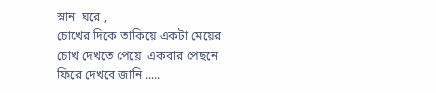স্নান  ঘরে ,
চোখের দিকে তাকিয়ে একটা মেয়ের চোখ দেখতে পেয়ে  একবার পেছনে ফিরে দেখবে জানি .....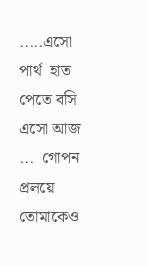.....এসো পার্থ  হাত পেতে বসি এসো আজ
...  গোপন প্রলয়ে তোমাকেও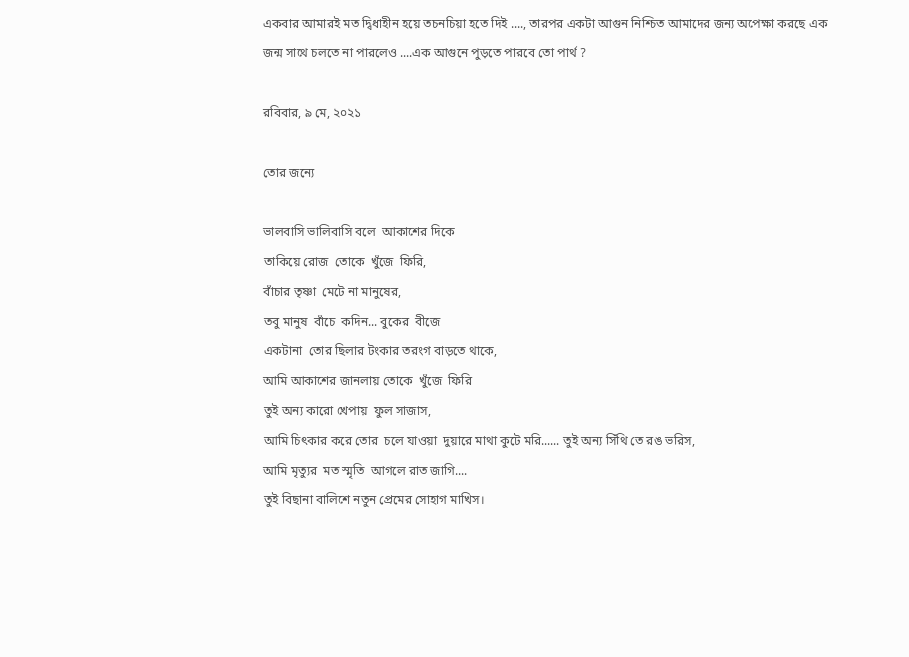একবার আমারই মত দ্বিধাহীন হয়ে তচনচিয়া হতে দিই ...., তারপর একটা আগুন নিশ্চিত আমাদের জন্য অপেক্ষা করছে এক জন্ম সাথে চলতে না পারলেও ....এক আগুনে পুড়তে পারবে তো পার্থ ?

রবিবার, ৯ মে, ২০২১

তোর জন্যে

ভালবাসি ভালিবাসি বলে  আকাশের দিকে
তাকিয়ে রোজ  তোকে  খুঁজে  ফিরি,
বাঁচার তৃষ্ণা  মেটে না মানুষের,
তবু মানুষ  বাঁচে  কদিন... বুকের  বীজে
একটানা  তোর ছিলার টংকার তরংগ বাড়তে থাকে,
আমি আকাশের জানলায় তোকে  খুঁজে  ফিরি
তুই অন্য কারো খেপায়  ফুল সাজাস,
আমি চিৎকার করে তোর  চলে যাওয়া  দুয়ারে মাথা কুটে মরি...... তুই অন্য সিঁথি তে রঙ ভরিস,
আমি মৃত্যুর  মত স্মৃতি  আগলে রাত জাগি....
তুই বিছানা বালিশে নতুন প্রেমের সোহাগ মাখিস।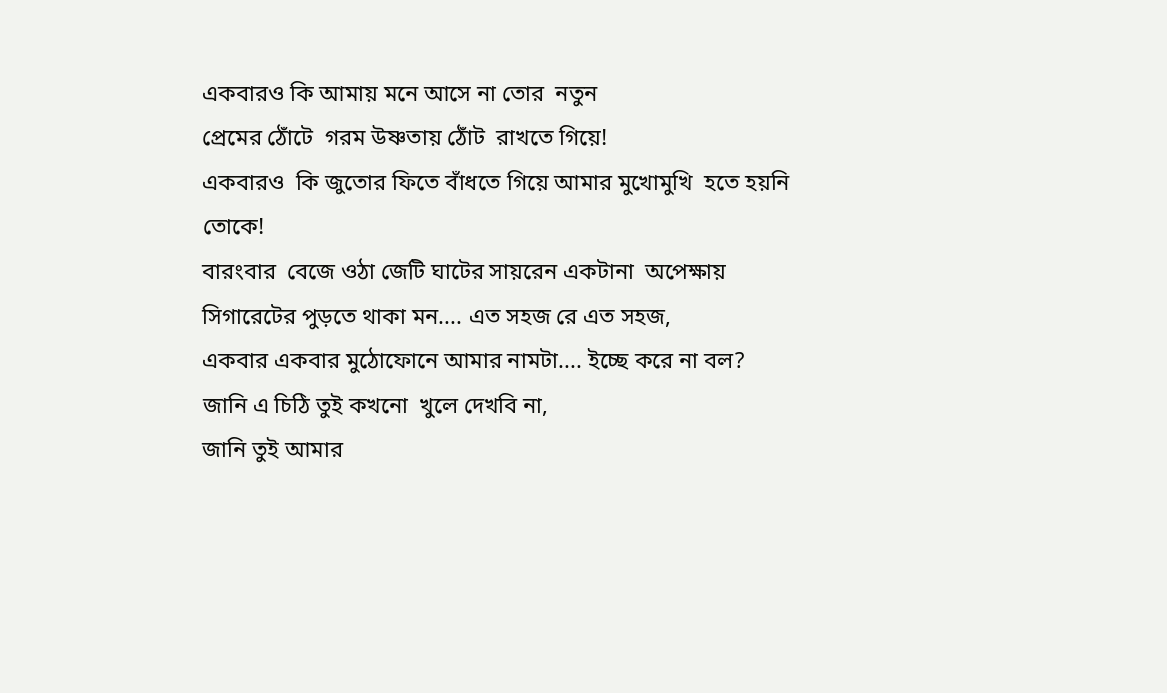একবারও কি আমায় মনে আসে না তোর  নতুন
প্রেমের ঠোঁটে  গরম উষ্ণতায় ঠোঁট  রাখতে গিয়ে!
একবারও  কি জুতোর ফিতে বাঁধতে গিয়ে আমার মুখোমুখি  হতে হয়নি তোকে!
বারংবার  বেজে ওঠা জেটি ঘাটের সায়রেন একটানা  অপেক্ষায়  সিগারেটের পুড়তে থাকা মন.... এত সহজ রে এত সহজ,
একবার একবার মুঠোফোনে আমার নামটা.... ইচ্ছে করে না বল?
জানি এ চিঠি তুই কখনো  খুলে দেখবি না,
জানি তুই আমার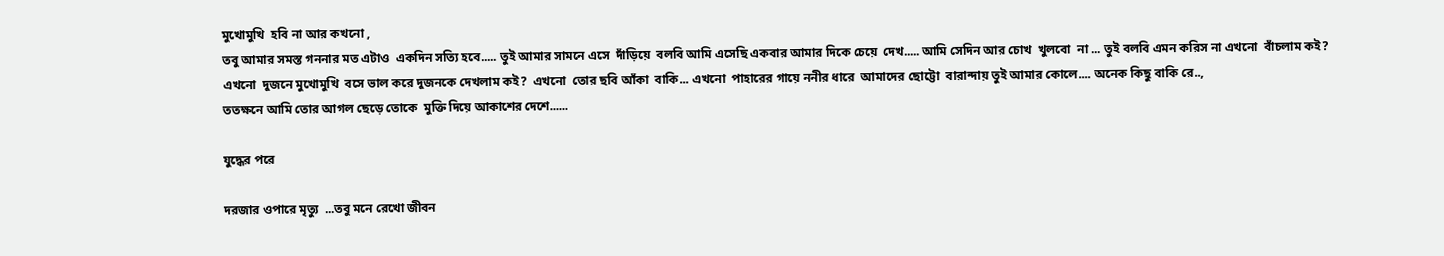মুখোমুখি  হবি না আর কখনো ,
তবু আমার সমস্ত গননার মত এটাও  একদিন সত্যি হবে..... তুই আমার সামনে এসে  দাঁড়িয়ে  বলবি আমি এসেছি একবার আমার দিকে চেয়ে  দেখ..... আমি সেদিন আর চোখ  খুলবো  না ... তুই বলবি এমন করিস না এখনো  বাঁচলাম কই?
এখনো  দুজনে মুখোমুখি  বসে ভাল করে দুজনকে দেখলাম কই?  এখনো  তোর ছবি আঁকা  বাকি... এখনো  পাহারের গায়ে ননীর ধারে  আমাদের ছোট্টো  বারান্দায় তুই আমার কোলে.... অনেক কিছু বাকি রে..,
ততক্ষনে আমি তোর আগল ছেড়ে তোকে  মুক্তি দিয়ে আকাশের দেশে......

যুদ্ধের পরে

দরজার ওপারে মৃত্যু  ...তবু মনে রেখো জীবন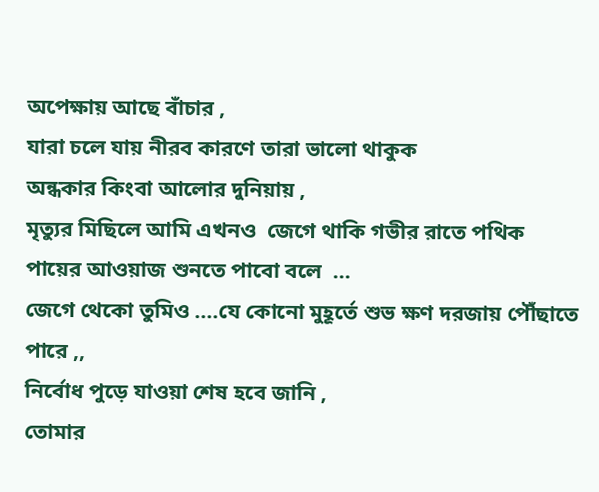অপেক্ষায় আছে বাঁচার ,
যারা চলে যায় নীরব কারণে তারা ভালো থাকুক
অন্ধকার কিংবা আলোর দুনিয়ায় ,
মৃত্যুর মিছিলে আমি এখনও  জেগে থাকি গভীর রাতে পথিক পায়ের আওয়াজ শুনতে পাবো বলে  ...
জেগে থেকো তুমিও ....যে কোনো মুহূর্তে শুভ ক্ষণ দরজায় পৌঁছাতে পারে ,,
নির্বোধ পুড়ে যাওয়া শেষ হবে জানি ,
তোমার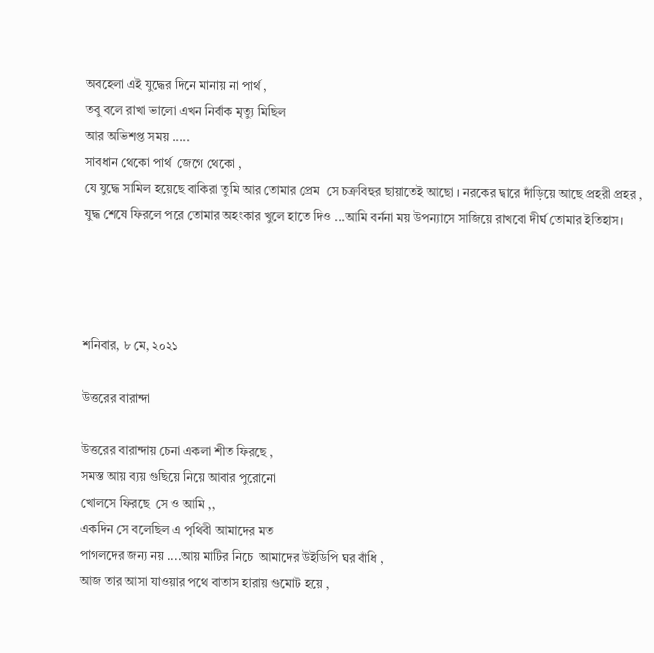অবহেলা এই যুদ্ধের দিনে মানায় না পার্থ ,
তবু বলে রাখা ভালো এখন নির্বাক মৃত্যু মিছিল
আর অভিশপ্ত সময় .....
সাবধান থেকো পার্থ  জেগে থেকো ,
যে যুদ্ধে সামিল হয়েছে বাকিরা তুমি আর তোমার প্রেম  সে চক্রবিহুর ছায়াতেই আছো । নরকের দ্বারে দাঁড়িয়ে আছে প্রহরী প্রহর ,
যুদ্ধ শেষে ফিরলে পরে তোমার অহংকার খুলে হাতে দিও ...আমি বর্ননা ময় উপন্যাসে সাজিয়ে রাখবো দীর্ঘ তোমার ইতিহাস।




শনিবার, ৮ মে, ২০২১

উত্তরের বারান্দা

উত্তরের বারান্দায় চেনা একলা শীত ফিরছে ,
সমস্ত আয় ব্যয় গুছিয়ে নিয়ে আবার পুরোনো
খোলসে ফিরছে  সে ও আমি ,,
একদিন সে বলেছিল এ পৃথিবী আমাদের মত
পাগলদের জন্য নয় ....আয় মাটির নিচে  আমাদের উইডিপি ঘর বাঁধি ,
আজ তার আসা যাওয়ার পথে বাতাস হারায় গুমোট হয়ে ,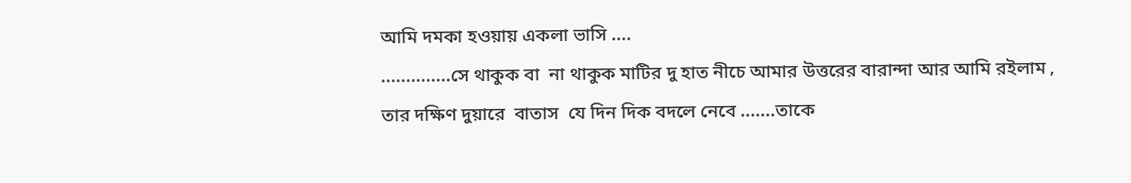আমি দমকা হওয়ায় একলা ভাসি ....
..............সে থাকুক বা  না থাকুক মাটির দু হাত নীচে আমার উত্তরের বারান্দা আর আমি রইলাম ,
তার দক্ষিণ দুয়ারে  বাতাস  যে দিন দিক বদলে নেবে .......তাকে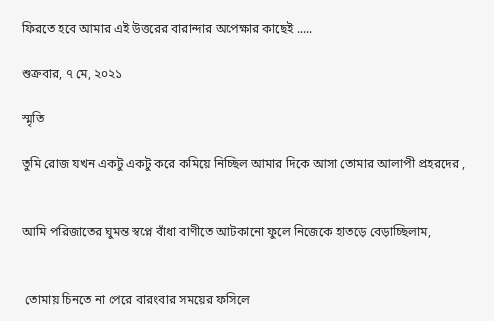ফিরতে হবে আমার এই উত্তরের বারান্দার অপেক্ষার কাছেই .....

শুক্রবার, ৭ মে, ২০২১

স্মৃতি

তুমি রোজ যখন একটু একটু করে কমিয়ে নিচ্ছিল আমার দিকে আসা তোমার আলাপী প্রহরদের ,


আমি পরিজাতের ঘুমন্ত স্বপ্নে বাঁধা বাণীতে আটকানো ফুলে নিজেকে হাতড়ে বেড়াচ্ছিলাম,


 তোমায় চিনতে না পেরে বারংবার সময়ের ফসিলে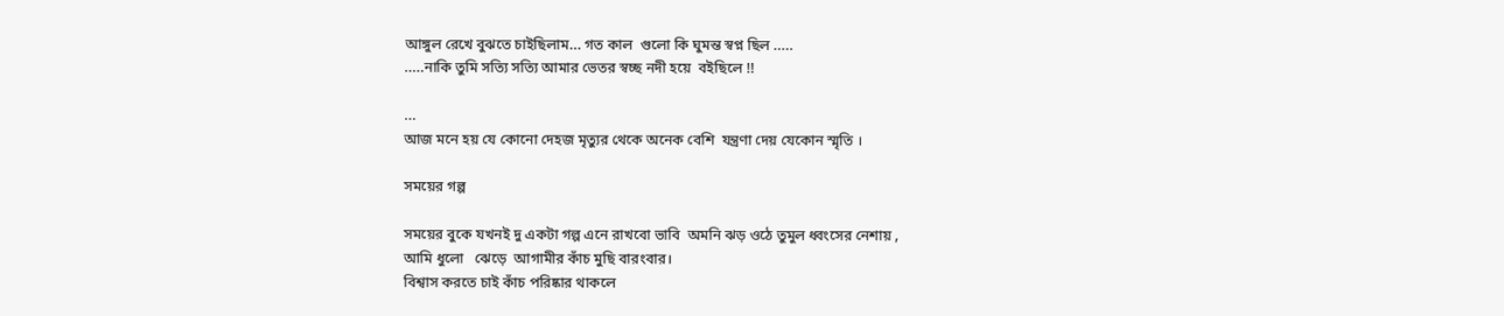আঙ্গুল রেখে বুঝতে চাইছিলাম... গত কাল  গুলো কি ঘুমন্ত স্বপ্ন ছিল .....
.....নাকি তুমি সত্যি সত্যি আমার ভেতর স্বচ্ছ নদী হয়ে  বইছিলে !!

...
আজ মনে হয় যে কোনো দেহজ মৃত্যুর থেকে অনেক বেশি  যন্ত্রণা দেয় যেকোন স্মৃতি ।

সময়ের গল্প

সময়ের বুকে যখনই দু একটা গল্প এনে রাখবো ভাবি  অমনি ঝড় ওঠে তুমুল ধ্বংসের নেশায় ,
আমি ধুলো   ঝেড়ে  আগামীর কাঁচ মুছি বারংবার।
বিশ্বাস করতে চাই কাঁচ পরিষ্কার থাকলে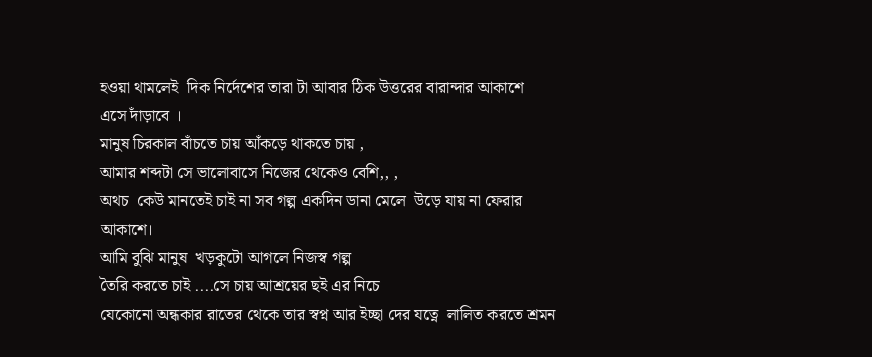হওয়া থামলেই  দিক নির্দেশের তারা টা আবার ঠিক উত্তরের বারান্দার আকাশে    এসে দাঁড়াবে ।
মানুষ চিরকাল বাঁচতে চায় আঁকড়ে থাকতে চায় ,
আমার শব্দটা সে ভালোবাসে নিজের থেকেও বেশি,, ,
অথচ  কেউ মানতেই চাই না সব গল্প একদিন ডানা মেলে  উড়ে যায় না ফেরার আকাশে।
আমি বুঝি মানুষ  খড়কুটো আগলে নিজস্ব গল্প
তৈরি করতে চাই ....সে চায় আশ্রয়ের ছই এর নিচে
যেকোনো অন্ধকার রাতের থেকে তার স্বপ্ন আর ইচ্ছা দের যত্নে  লালিত করতে শ্রমন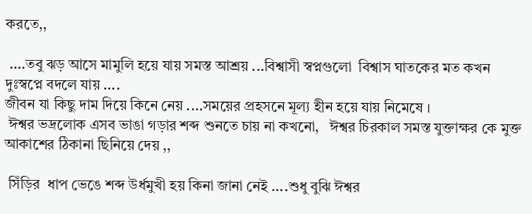করতে,,

 ....তবু ঝড় আসে মামুলি হয়ে যায় সমস্ত আশ্রয় ...বিশ্বাসী স্বপ্নগুলো  বিশ্বাস ঘাতকের মত কখন দুঃস্বপ্নে বদলে যায় ....
জীবন যা কিছু দাম দিয়ে কিনে নেয় ....সময়ের প্রহসনে মূল্য হীন হয়ে যায় নিমেষে ।
 ঈশ্বর ভদ্রলোক এসব ভাঙা গড়ার শব্দ শুনতে চায় না কখনো,   ঈশ্বর চিরকাল সমস্ত যুক্তাক্ষর কে মুক্ত আকাশের ঠিকানা ছিনিয়ে দেয় ,,

 সিঁড়ির  ধাপ ভেঙে শব্দ উর্ধমুখী হয় কিনা জানা নেই ....শুধু বুঝি ঈশ্বর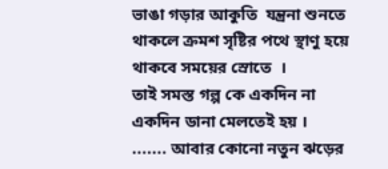ভাঙা গড়ার আকুতি  যন্ত্রনা শুনতে থাকলে ক্রমশ সৃষ্টির পথে স্থাণু হয়ে থাকবে সময়ের স্রোতে  ।
তাই সমস্ত গল্প কে একদিন না একদিন ডানা মেলতেই হয় ।
....... আবার কোনো নতুন ঝড়ের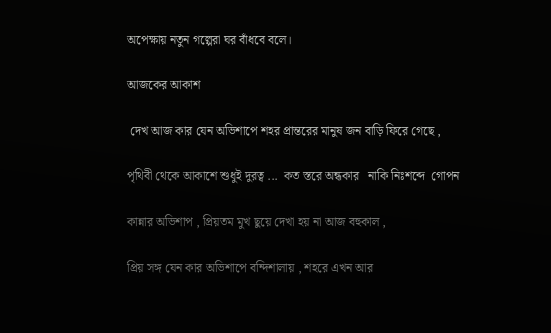অপেক্ষায় নতুন গল্পেরা ঘর বাঁধবে বলে।

আজকের আকাশ

 দেখ আজ কার যেন অভিশাপে শহর প্রান্তরের মানুষ জন বাড়ি ফিরে গেছে ,

পৃথিবী থেকে আকাশে শুধুই দুরত্ব ...  কত স্তরে অন্ধকার   নাকি নিঃশব্দে  গোপন

কান্নার অভিশাপ , প্রিয়তম মুখ ছুয়ে দেখা হয় না আজ বহুকাল ,

প্রিয় সঙ্গ যেন কার অভিশাপে বন্দিশালায় , শহরে এখন আর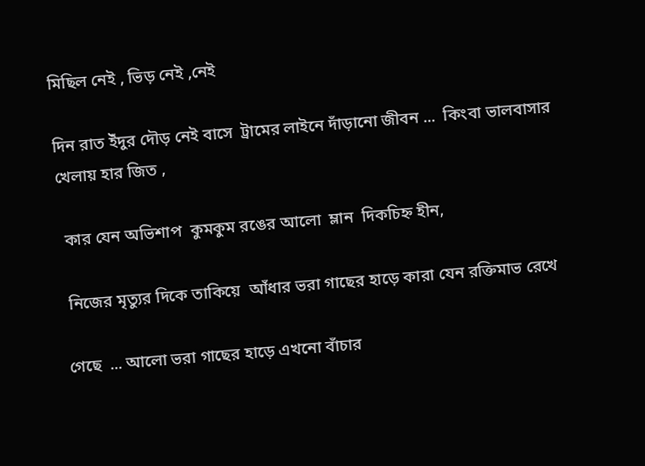মিছিল নেই , ভিড় নেই ,নেই

দিন রাত ইঁদুর দৌড় নেই বাসে  ট্রামের লাইনে দাঁড়ানো জীবন ...  কিংবা ভালবাসার খেলায় হার জিত ,

 কার যেন অভিশাপ  কুমকুম রঙের আলো  ম্লান  দিকচিহ্ন হীন,

 নিজের মৃত্যুর দিকে তাকিয়ে  আঁধার ভরা গাছের হাড়ে কারা যেন রক্তিমাভ রেখে

গেছে  ... আলো ভরা গাছের হাড়ে এখনো বাঁচার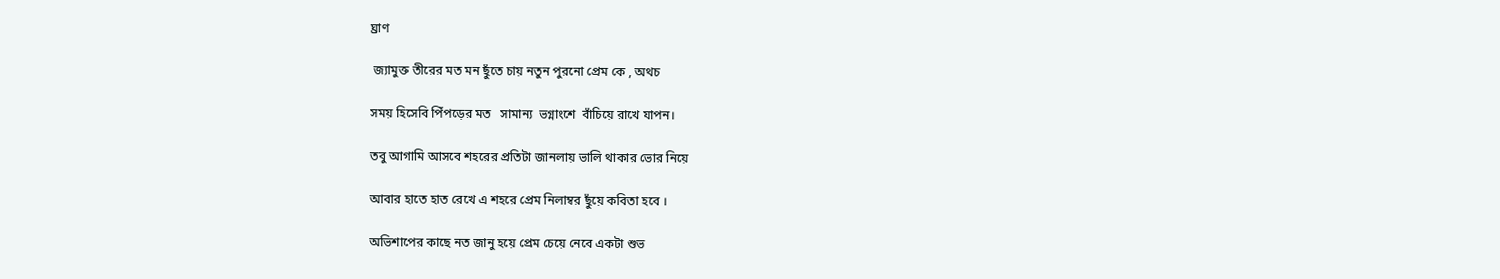ঘ্রাণ

 জ্যামুক্ত তীরের মত মন ছুঁতে চায় নতুন পুরনো প্রেম কে , অথচ

সময় হিসেবি পিঁপড়ের মত   সামান্য  ভগ্নাংশে  বাঁচিয়ে রাখে যাপন।

তবু আগামি আসবে শহরের প্রতিটা জানলায় ভালি থাকার ভোর নিয়ে

আবার হাতে হাত রেখে এ শহরে প্রেম নিলাম্বর ছুঁয়ে কবিতা হবে ।

অভিশাপের কাছে নত জানু হয়ে প্রেম চেয়ে নেবে একটা শুভ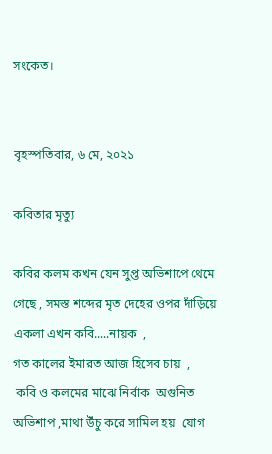সংকেত।


বৃহস্পতিবার, ৬ মে, ২০২১

কবিতার মৃত্যু

কবির কলম কখন যেন সুপ্ত অভিশাপে থেমে
গেছে , সমস্ত শব্দের মৃত দেহের ওপর দাঁড়িয়ে একলা এখন কবি.....নায়ক  ,
গত কালের ইমারত আজ হিসেব চায়  ,
 কবি ও কলমের মাঝে নির্বাক  অগুনিত অভিশাপ ,মাথা উঁচু করে সামিল হয়  যোগ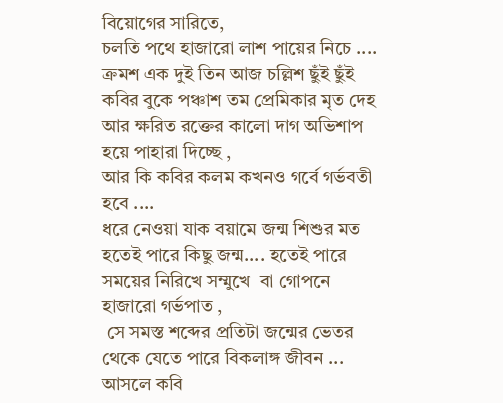বিয়োগের সারিতে,
চলতি পথে হাজারো লাশ পায়ের নিচে ....
ক্রমশ এক দুই তিন আজ চল্লিশ ছুঁই ছুঁই  কবির বুকে পঞ্চাশ তম প্রেমিকার মৃত দেহ আর ক্ষরিত রক্তের কালো দাগ অভিশাপ  হয়ে পাহারা দিচ্ছে ,
আর কি কবির কলম কখনও গর্বে গর্ভবতী হবে ....
ধরে নেওয়া যাক বয়ামে জন্ম শিশুর মত হতেই পারে কিছু জন্ম.... হতেই পারে সময়ের নিরিখে সম্মুখে  বা গোপনে হাজারো গর্ভপাত ,
 সে সমস্ত শব্দের প্রতিটা জন্মের ভেতর থেকে যেতে পারে বিকলাঙ্গ জীবন ...
আসলে কবি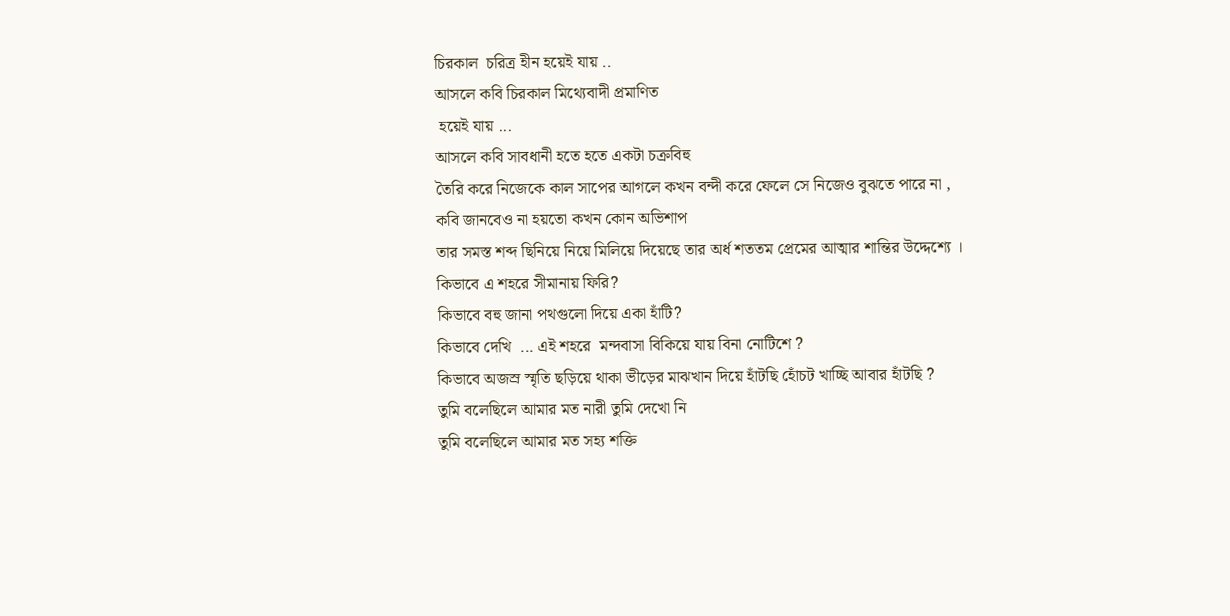চিরকাল  চরিত্র হীন হয়েই যায় ..
আসলে কবি চিরকাল মিথ্যেবাদী প্রমাণিত
 হয়েই যায় ...
আসলে কবি সাবধানী হতে হতে একটা চক্রবিহু
তৈরি করে নিজেকে কাল সাপের আগলে কখন বন্দী করে ফেলে সে নিজেও বুঝতে পারে না ,
কবি জানবেও না হয়তো কখন কোন অভিশাপ
তার সমস্ত শব্দ ছিনিয়ে নিয়ে মিলিয়ে দিয়েছে তার অর্ধ শততম প্রেমের আত্মার শান্তির উদ্দেশ্যে ।
কিভাবে এ শহরে সীমানায় ফিরি?
কিভাবে বহু জানা পথগুলো দিয়ে একা হাঁটি?
কিভাবে দেখি  ... এই শহরে  মন্দবাসা বিকিয়ে যায় বিনা নোটিশে ?
কিভাবে অজস্র স্মৃতি ছড়িয়ে থাকা ভীড়ের মাঝখান দিয়ে হাঁটছি হোঁচট খাচ্ছি আবার হাঁটছি ?
তুমি বলেছিলে আমার মত নারী তুমি দেখো নি
তুমি বলেছিলে আমার মত সহ্য শক্তি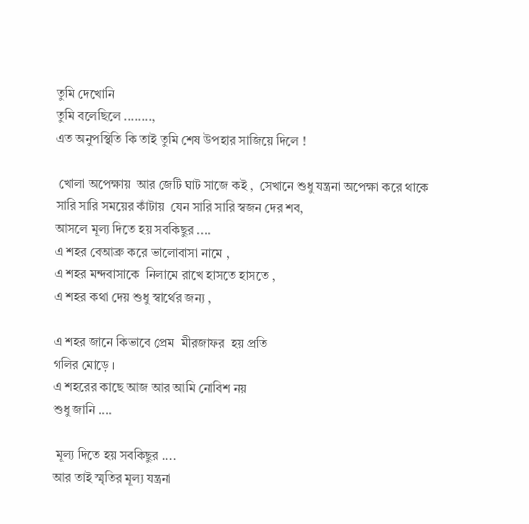তুমি দেখোনি
তুমি বলেছিলে ........,
এত অনুপস্থিতি কি তাই তুমি শেষ উপহার সাজিয়ে দিলে !

 খোলা অপেক্ষায়  আর জেটি ঘাট সাজে কই ,  সেখানে শুধু যন্ত্রনা অপেক্ষা করে থাকে
সারি সারি সময়ের কাঁটায়  যেন সারি সারি স্বজন দের শব,
আসলে মূল্য দিতে হয় সবকিছুর ....
এ শহর বেআব্রু করে ভালোবাসা নামে ,
এ শহর মন্দবাসাকে  নিলামে রাখে হাসতে হাসতে ,
এ শহর কথা দেয় শুধু স্বার্থের জন্য ,

এ শহর জানে কিভাবে প্রেম  মীরজাফর  হয় প্রতি
গলির মোড়ে ।
এ শহরের কাছে আজ আর আমি নোবিশ নয়
শুধু জানি ....

 মূল্য দিতে হয় সবকিছুর ....
আর তাই স্মৃতির মূল্য যন্ত্রনা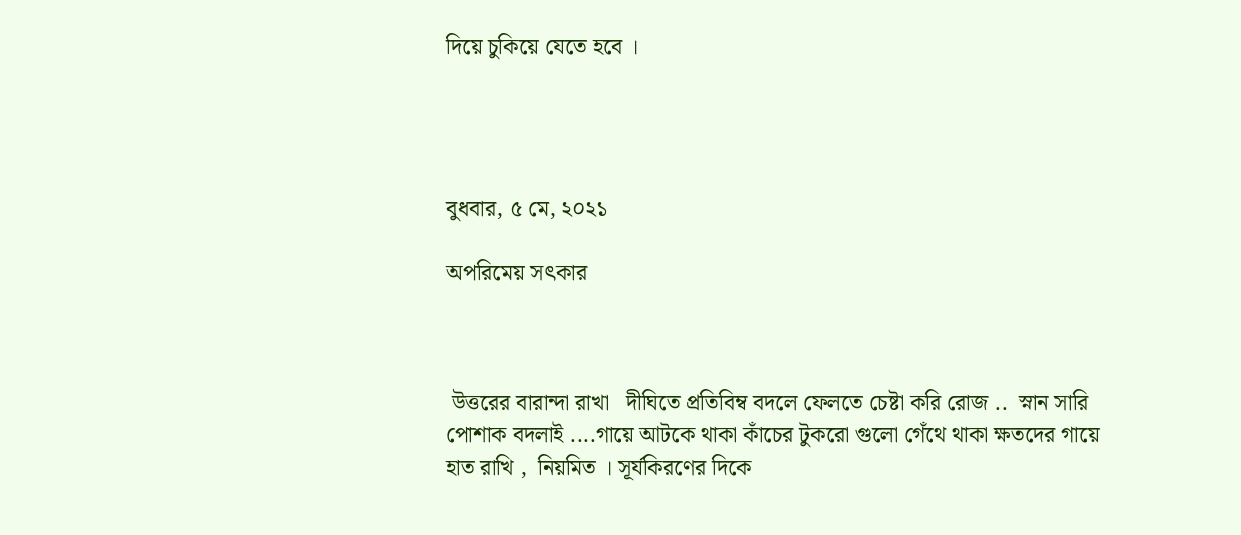দিয়ে চুকিয়ে যেতে হবে ।




বুধবার, ৫ মে, ২০২১

অপরিমেয় সৎকার



 উত্তরের বারান্দা রাখা   দীঘিতে প্রতিবিম্ব বদলে ফেলতে চেষ্টা করি রোজ ..  স্নান সারি
পোশাক বদলাই ....গায়ে আটকে থাকা কাঁচের টুকরো গুলো গেঁথে থাকা ক্ষতদের গায়ে হাত রাখি ,  নিয়মিত । সূর্যকিরণের দিকে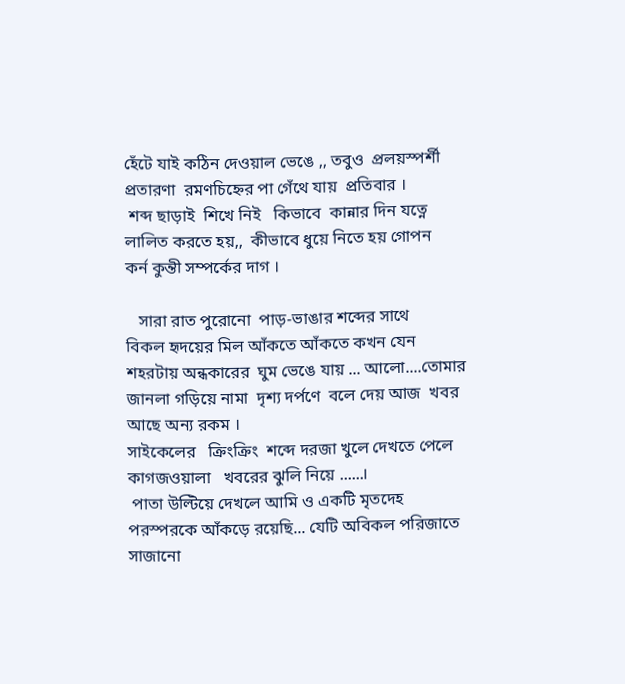হেঁটে যাই কঠিন দেওয়াল ভেঙে ,, তবুও  প্রলয়স্পর্শী  প্রতারণা  রমণচিহ্নের পা গেঁথে যায়  প্রতিবার ।
 শব্দ ছাড়াই  শিখে নিই   কিভাবে  কান্নার দিন যত্নে লালিত করতে হয়,,  কীভাবে ধুয়ে নিতে হয় গোপন
কর্ন কুন্তী সম্পর্কের দাগ ।

   সারা রাত পুরোনো  পাড়-ভাঙার শব্দের সাথে
বিকল হৃদয়ের মিল আঁকতে আঁকতে কখন যেন শহরটায় অন্ধকারের  ঘুম ভেঙে যায় ... আলো....তোমার জানলা গড়িয়ে নামা  দৃশ্য দর্পণে  বলে দেয় আজ  খবর আছে অন্য রকম ।
সাইকেলের   ক্রিংক্রিং  শব্দে দরজা খুলে দেখতে পেলে কাগজওয়ালা   খবরের ঝুলি নিয়ে ......।
 পাতা উল্টিয়ে দেখলে আমি ও একটি মৃতদেহ পরস্পরকে আঁকড়ে রয়েছি... যেটি অবিকল পরিজাতে সাজানো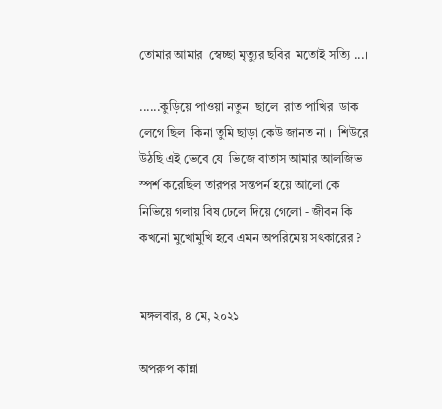তোমার আমার  স্বেচ্ছা মৃত্যুর ছবির  মতোই সত্যি ...।

......কুড়িয়ে পাওয়া নতুন  ছালে  রাত পাখির  ডাক লেগে ছিল  কিনা তুমি ছাড়া কেউ জানত না ।  শিউরে উঠছি এই ভেবে যে  ভিজে বাতাস আমার আলজিভ স্পর্শ করেছিল তারপর সন্তপর্ন হয়ে আলো কে নিভিয়ে গলায় বিষ ঢেলে দিয়ে গেলো - জীবন কি কখনো মুখোমুখি হবে এমন অপরিমেয় সৎকারের ?


মঙ্গলবার, ৪ মে, ২০২১

অপরুপ কান্না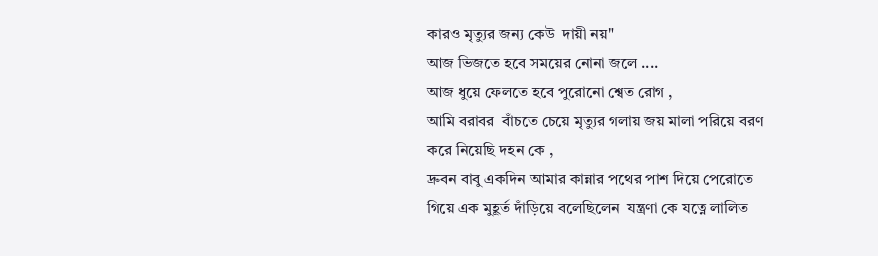কারও মৃত্যুর জন্য কেউ  দায়ী নয়"
আজ ভিজতে হবে সময়ের নোনা জলে ....
আজ ধুয়ে ফেলতে হবে পুরোনো শ্বেত রোগ ,
আমি বরাবর  বাঁচতে চেয়ে মৃত্যুর গলায় জয় মালা পরিয়ে বরণ করে নিয়েছি দহন কে ,
দ্রুবন বাবু একদিন আমার কান্নার পথের পাশ দিয়ে পেরোতে গিয়ে এক মুহূর্ত দাঁড়িয়ে বলেছিলেন  যন্ত্রণা কে যত্নে লালিত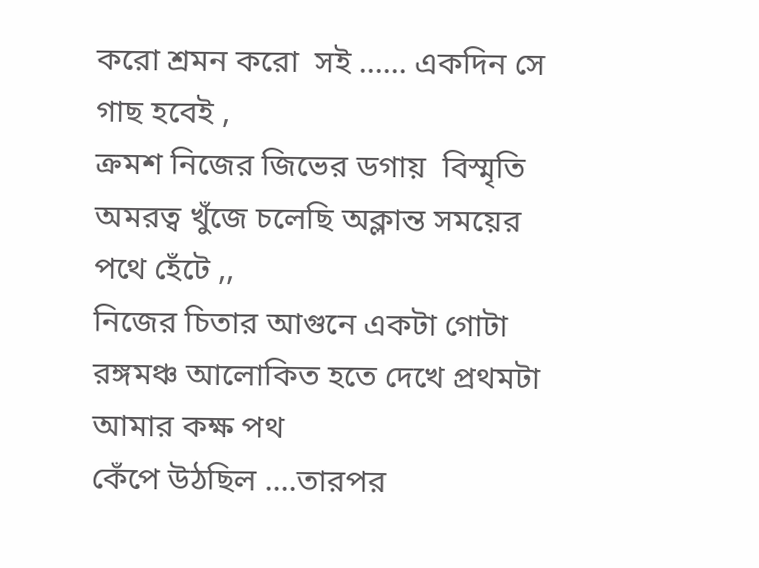করো শ্রমন করো  সই ...... একদিন সে গাছ হবেই ,
ক্রমশ নিজের জিভের ডগায়  বিস্মৃতি অমরত্ব খুঁজে চলেছি অক্লান্ত সময়ের পথে হেঁটে ,,
নিজের চিতার আগুনে একটা গোটা রঙ্গমঞ্চ আলোকিত হতে দেখে প্রথমটা   আমার কক্ষ পথ
কেঁপে উঠছিল ....তারপর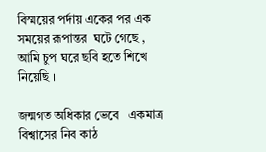বিস্ময়ের পর্দায় একের পর এক সময়ের রূপান্তর  ঘটে গেছে , আমি চুপ ঘরে ছবি হতে শিখে নিয়েছি ।

জন্মগত অধিকার ভেবে   একমাত্র বিশ্বাসের নিব কাঠ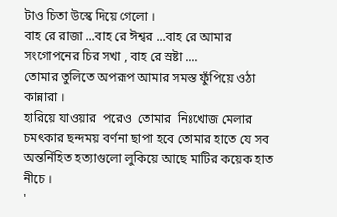টাও চিতা উস্কে দিয়ে গেলো ।
বাহ রে রাজা ...বাহ রে ঈশ্বর ...বাহ রে আমার সংগোপনের চির সখা , বাহ রে স্রষ্টা ....
তোমার তুলিতে অপরূপ আমার সমস্ত ফুঁপিয়ে ওঠা কান্নারা ।
হারিয়ে যাওয়ার  পরেও  তোমার  নিঃখোজ মেলার চমৎকার ছন্দময় বর্ণনা ছাপা হবে তোমার হাতে যে সব অন্তর্নিহিত হত্যাগুলো লুকিয়ে আছে মাটির কয়েক হাত নীচে ।
'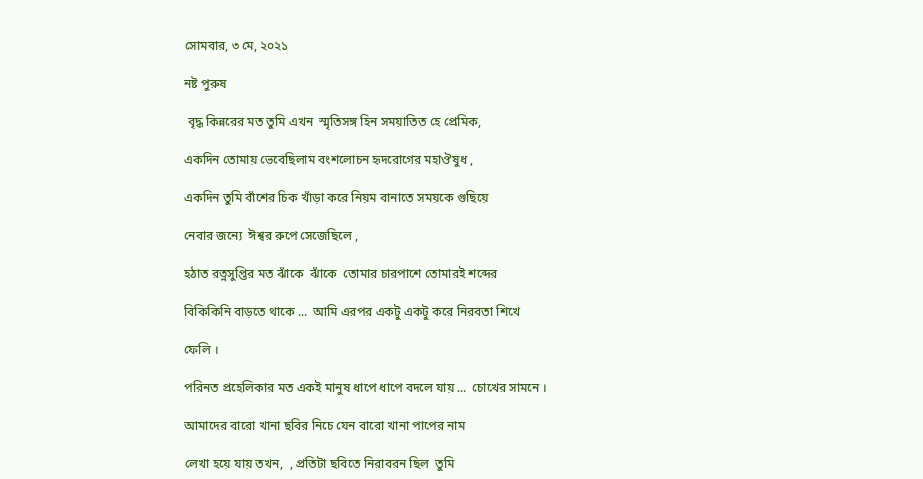সোমবার, ৩ মে, ২০২১

নষ্ট পুরুষ

 বৃদ্ধ কিন্নরের মত তুমি এখন  স্মৃতিসঙ্গ হিন সময়াতিত হে প্রেমিক,

একদিন তোমায় ভেবেছিলাম বংশলোচন হৃদরোগের মহাঔষুধ ,

একদিন তুমি বাঁশের চিক খাঁড়া করে নিয়ম বানাতে সময়কে গুছিয়ে

নেবার জন্যে  ঈশ্বর রুপে সেজেছিলে ,

হঠাত রত্নসুপ্তির মত ঝাঁকে  ঝাঁকে  তোমার চারপাশে তোমারই শব্দের

বিকিকিনি বাড়তে থাকে ...  আমি এরপর একটু একটু করে নিরবতা শিখে

ফেলি ।

পরিনত প্রহেলিকার মত একই মানুষ ধাপে ধাপে বদলে যায় ...  চোখের সামনে ।

আমাদের বারো খানা ছবির নিচে যেন বারো খানা পাপের নাম

লেখা হয়ে যায় তখন,  , প্রতিটা ছবিতে নিরাবরন ছিল  তুমি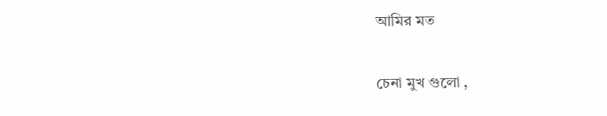আমির মত

চেনা মুখ গুলো ,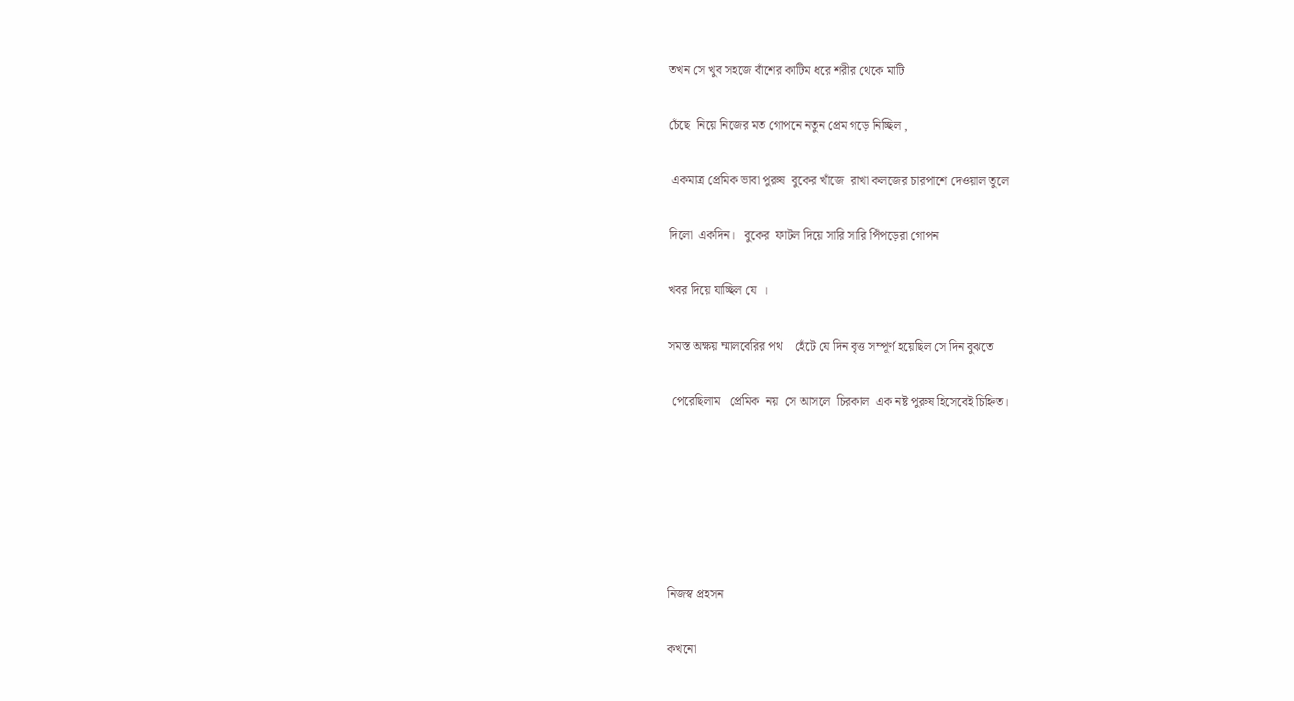তখন সে খুব সহজে বাঁশের কাটিম ধরে শরীর থেকে মাটি

চেঁছে  নিয়ে নিজের মত গোপনে নতুন প্রেম গড়ে নিচ্ছিল ,

 একমাত্র প্রেমিক ভাবা পুরুষ  বুকের খাঁজে  রাখা কলজের চারপাশে দেওয়াল তুলে

দিলো  একদিন।   বুকের  ফাটল দিয়ে সারি সারি পিঁপড়েরা গোপন

খবর দিয়ে যাচ্ছিল যে  ।

সমস্ত অক্ষয় ম্মালবেরির পথ    হেঁটে যে দিন বৃত্ত সম্পূর্ণ হয়েছিল সে দিন বুঝতে

 পেরেছিলাম   প্রেমিক  নয়  সে আসলে  চিরকাল  এক নষ্ট পুরুষ হিসেবেই চিহ্নিত।






নিজস্ব প্রহসন

কখনো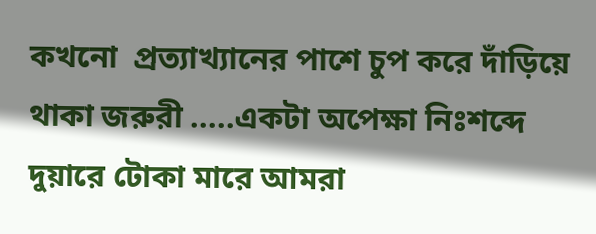কখনো  প্রত্যাখ্যানের পাশে চুপ করে দাঁড়িয়ে থাকা জরুরী .....একটা অপেক্ষা নিঃশব্দে
দুয়ারে টোকা মারে আমরা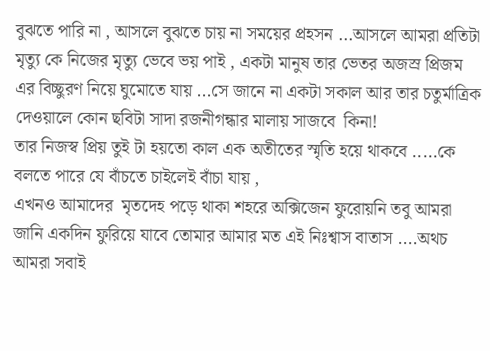বুঝতে পারি না , আসলে বুঝতে চায় না সময়ের প্রহসন ...আসলে আমরা প্রতিটা মৃত্যু কে নিজের মৃত্যু ভেবে ভয় পাই , একটা মানুষ তার ভেতর অজস্র প্রিজম এর বিচ্ছুরণ নিয়ে ঘুমোতে যায় ...সে জানে না একটা সকাল আর তার চতুর্মাত্রিক দেওয়ালে কোন ছবিটা সাদা রজনীগন্ধার মালায় সাজবে  কিনা!
তার নিজস্ব প্রিয় তুই টা হয়তো কাল এক অতীতের স্মৃতি হয়ে থাকবে .....কে বলতে পারে যে বাঁচতে চাইলেই বাঁচা যায় ,
এখনও আমাদের  মৃতদেহ পড়ে থাকা শহরে অক্সিজেন ফুরোয়নি তবু আমরা জানি একদিন ফুরিয়ে যাবে তোমার আমার মত এই নিঃশ্বাস বাতাস ....অথচ আমরা সবাই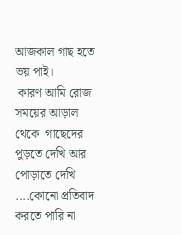আজকাল গাছ হতে ভয় পাই।
 কারণ আমি রোজ  সময়ের আড়াল থেকে  গাছেদের পুড়তে দেখি আর  পোড়াতে দেখি  ....কোনো প্রতিবাদ করতে পারি না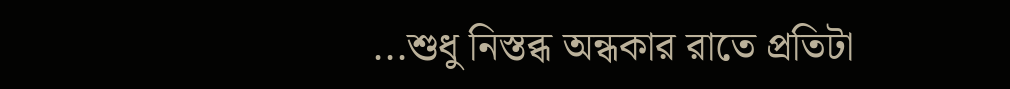...শুধু নিস্তব্ধ অন্ধকার রাতে প্রতিটা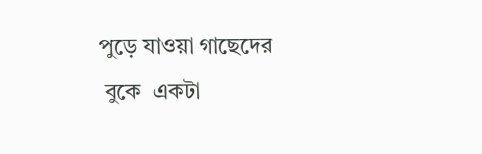পুড়ে যাওয়া গাছেদের
 বুকে  একটা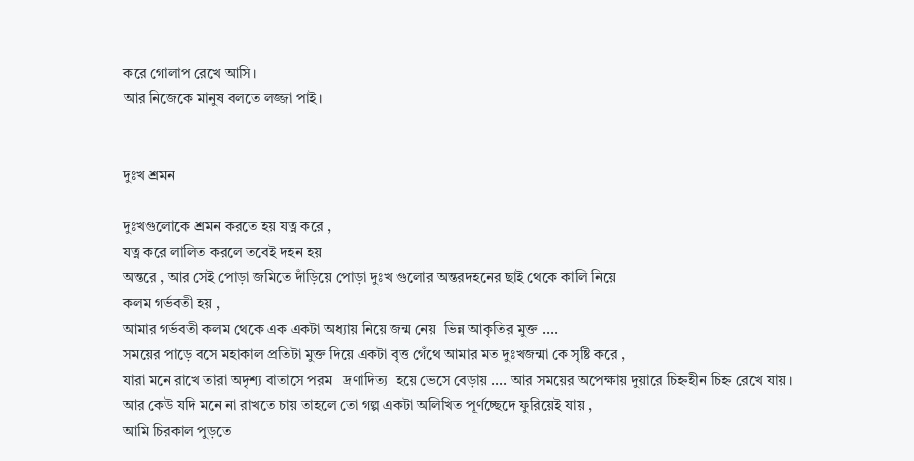করে গোলাপ রেখে আসি।
আর নিজেকে মানুষ বলতে লজ্জা পাই।


দুঃখ শ্রমন

দুঃখগুলোকে শ্রমন করতে হয় যত্ন করে ,
যত্ন করে লালিত করলে তবেই দহন হয়
অন্তরে , আর সেই পোড়া জমিতে দাঁড়িয়ে পোড়া দুঃখ গুলোর অন্তরদহনের ছাই থেকে কালি নিয়ে
কলম গর্ভবতী হয় ,
আমার গর্ভবতী কলম থেকে এক একটা অধ্যায় নিয়ে জন্ম নেয়  ভিন্ন আকৃতির মুক্ত ....
সময়ের পাড়ে বসে মহাকাল প্রতিটা মুক্ত দিয়ে একটা বৃত্ত গেঁথে আমার মত দুঃখজন্মা কে সৃষ্টি করে ,
যারা মনে রাখে তারা অদৃশ্য বাতাসে পরম   দ্রণাদিত্য  হয়ে ভেসে বেড়ায় .... আর সময়ের অপেক্ষায় দুয়ারে চিহ্নহীন চিহ্ন রেখে যায় ।
আর কেউ যদি মনে না রাখতে চায় তাহলে তো গল্প একটা অলিখিত পূর্ণচ্ছেদে ফুরিয়েই যায় ,
আমি চিরকাল পুড়তে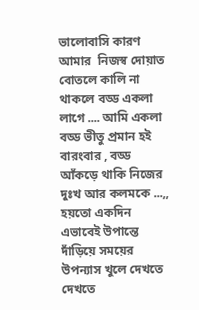ভালোবাসি কারণ আমার  নিজস্ব দোয়াত বোতলে কালি না থাকলে বড্ড একলা লাগে .... আমি একলা বড্ড ভীতু প্রমান হই বারংবার , বড্ড আঁকড়ে থাকি নিজের দুঃখ আর কলমকে ...,,
হয়তো একদিন এভাবেই উপান্তে দাঁড়িয়ে সময়ের উপন্যাস খুলে দেখতে দেখতে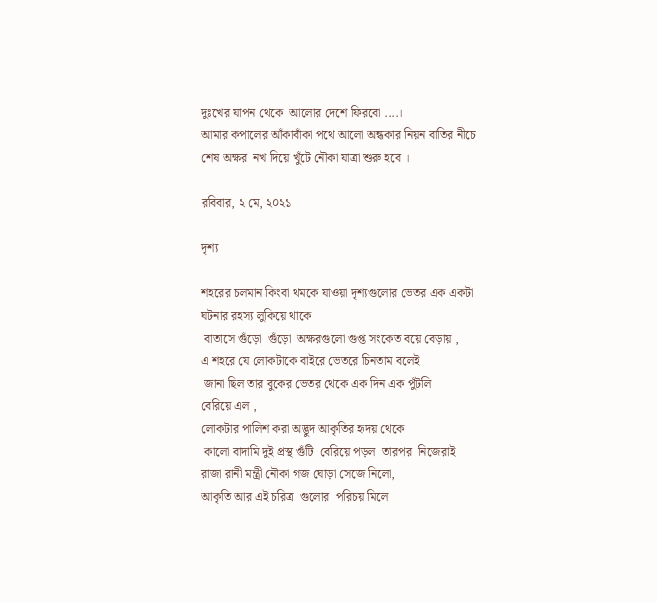দুঃখের যাপন থেকে  আলোর দেশে ফিরবো ....।
আমার কপালের আঁকাবাঁকা পথে আলো অন্ধকার নিয়ন বাতির নীচে শেষ অক্ষর  নখ দিয়ে খুঁটে নৌকা যাত্রা শুরু হবে ।

রবিবার, ২ মে, ২০২১

দৃশ্য

শহরের চলমান কিংবা থমকে যাওয়া দৃশ্যগুলোর ভেতর এক একটা
ঘটনার রহস্য লুকিয়ে থাকে
 বাতাসে গুঁড়ো  গুঁড়ো  অক্ষরগুলো গুপ্ত সংকেত বয়ে বেড়ায় ,
এ শহরে যে লোকটাকে বাইরে ভেতরে চিনতাম বলেই
 জানা ছিল তার বুকের ভেতর থেকে এক দিন এক পুঁটলি
বেরিয়ে এল ,
লোকটার পালিশ করা অদ্ভুদ আকৃতির হৃদয় থেকে
 কালো বাদামি দুই প্রস্থ গুঁটি  বেরিয়ে পড়ল  তারপর  নিজেরাই
রাজা রানী মন্ত্রী নৌকা গজ ঘোড়া সেজে নিলো,
আকৃতি আর এই চরিত্র  গুলোর  পরিচয় মিলে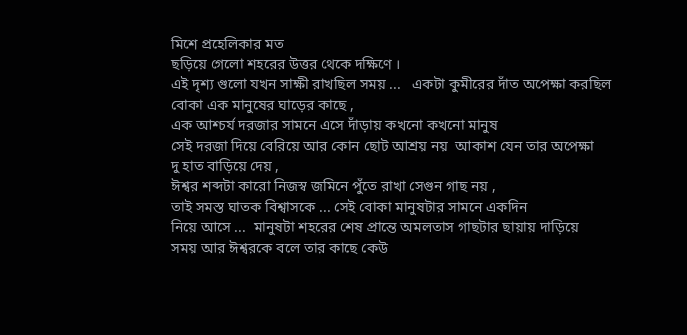মিশে প্রহেলিকার মত
ছড়িয়ে গেলো শহরের উত্তর থেকে দক্ষিণে ।
এই দৃশ্য গুলো যখন সাক্ষী রাখছিল সময় ...   একটা কুমীরের দাঁত অপেক্ষা করছিল
বোকা এক মানুষের ঘাড়ের কাছে ,
এক আশ্চর্য দরজার সামনে এসে দাঁড়ায় কখনো কখনো মানুষ
সেই দরজা দিয়ে বেরিয়ে আর কোন ছোট আশ্রয় নয়  আকাশ যেন তার অপেক্ষা
দু হাত বাড়িয়ে দেয় ,
ঈশ্বর শব্দটা কারো নিজস্ব জমিনে পুঁতে রাখা সেগুন গাছ নয় ,
তাই সমস্ত ঘাতক বিশ্বাসকে ... সেই বোকা মানুষটার সামনে একদিন
নিয়ে আসে ...  মানুষটা শহরের শেষ প্রান্তে অমলতাস গাছটার ছায়ায় দাড়িয়ে
সময় আর ঈশ্বরকে বলে তার কাছে কেউ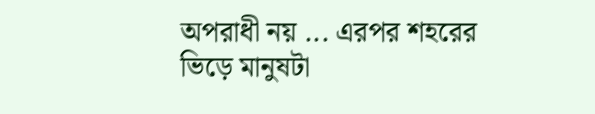অপরাধী নয় ... এরপর শহরের
ভিড়ে মানুষটা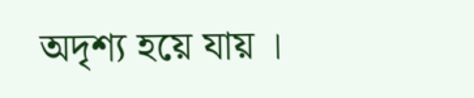অদৃশ্য হয়ে যায় ।